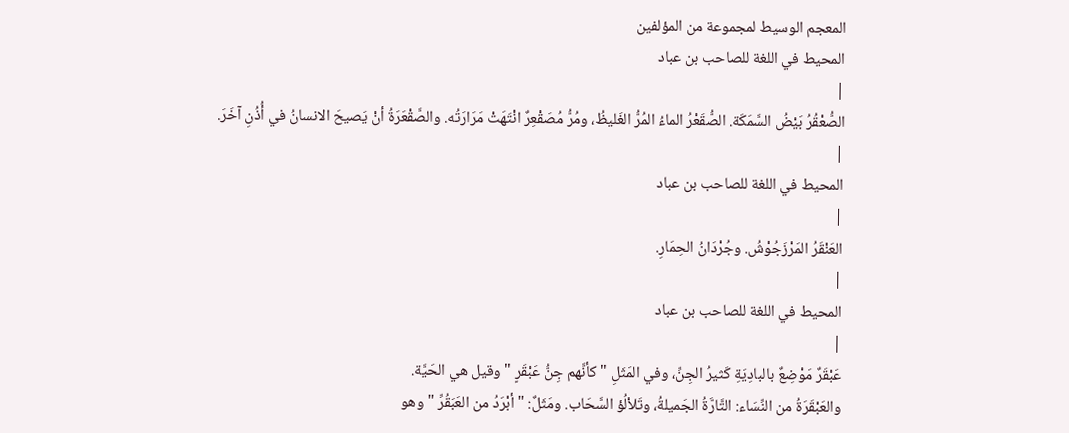المعجم الوسيط لمجموعة من المؤلفين
المحيط في اللغة للصاحب بن عباد
|
الصُّعْقُرُ بَيْضُ السَّمَكَة. الصُّقَعْرُ الماءُ المُرُّ الغَليظُ، ومُرُّ مُصَقْعِرٌ انْتَهَتْ مَرَارَتُه. والصَّقْعَرَةُ أنْ يَصيحَ الانسانُ في أُذُنِ آخَرَ.
|
المحيط في اللغة للصاحب بن عباد
|
العَنْقَرُ المَرْزَجُوْشُ. وجُرْدَانُ الحِمَارِ.
|
المحيط في اللغة للصاحب بن عباد
|
عَبْقَرٌ مَوْضِعٌ بالبادِيَةِ كَثيرُ الجِنِّ، وفي المَثَلِ " كأنَّهم جِنُّ عَبْقَرٍ " وقيل هي الحَيَّة.
والعَبْقَرَةُ من النِّسَاء: التَّارَّةُ الجَميلةُ، وتَلاْلُؤ السَّحَاب. ومَثَلٌ: " أبْرَدُ من العَبَقُرِّ " وهو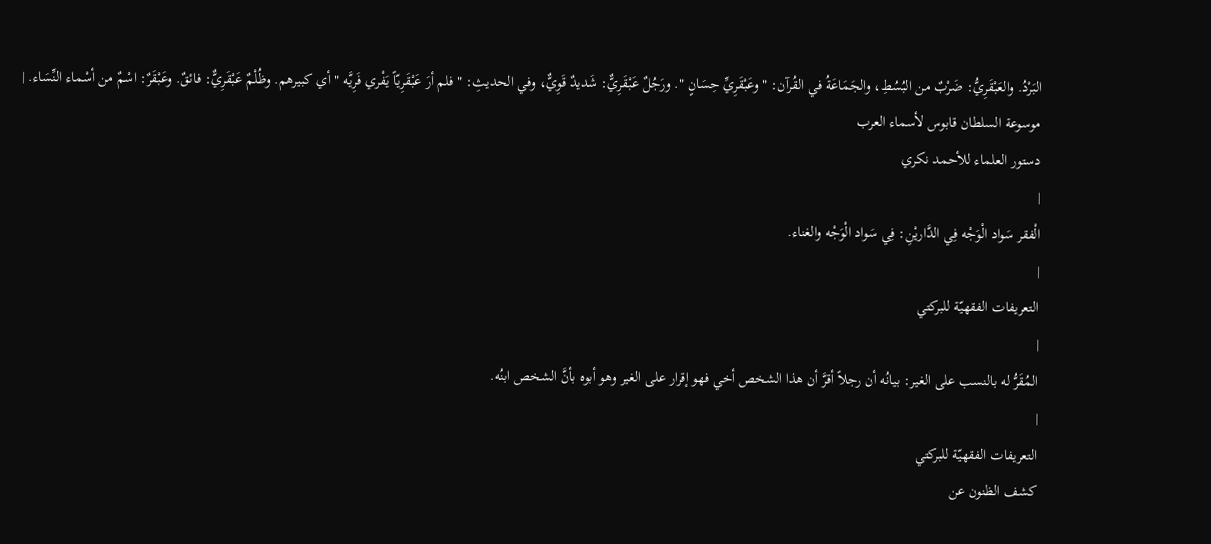البَرْدُ. والعَبْقَرِيُّ: ضَرْبٌ من البُسُطِ، والجَمَاعَةُ في القُرآن: " وعَبْقَرِيِّ حِسَانٍ ". ورَجُلٌ عَبْقَرِيٌّ: شَديدٌ قَوِيٌّ، وفي الحديثِ: " فلم أرَ عَبْقَرِيّاً يَفْري فَرِيَّه " أي كبيرهم. وظُلْمٌ عَبْقَرِيٌّ: فائقٌ. وعَبْقَرٌ: اسْمٌ من أسْماء النِّسَاء. |
موسوعة السلطان قابوس لأسماء العرب
دستور العلماء للأحمد نكري
|
الْفقر سَواد الْوَجْه فِي الدَّاريْنِ: فِي سَواد الْوَجْه والغناء.
|
التعريفات الفقهيّة للبركتي
|
المُقَرُّ له بالنسب على الغير: بيانُه أن رجلاً أقرَّ أن هذا الشخص أخي فهو إقرار على الغير وهو أبوه بأنَّ الشخص ابنُه.
|
التعريفات الفقهيّة للبركتي
كشف الظنون عن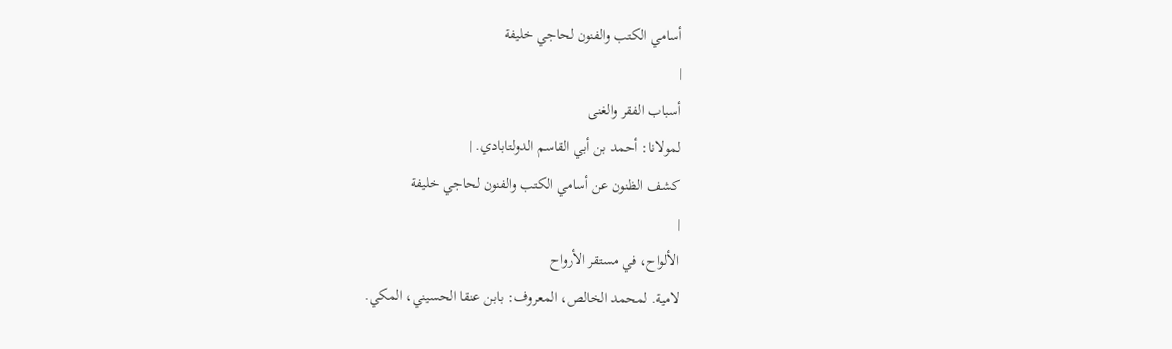أسامي الكتب والفنون لحاجي خليفة
|
أسباب الفقر والغنى
لمولانا: أحمد بن أبي القاسم الدولتابادي. |
كشف الظنون عن أسامي الكتب والفنون لحاجي خليفة
|
الألواح، في مستقر الأرواح
لامية. لمحمد الخالص، المعروف: بابن عنقا الحسيني، المكي.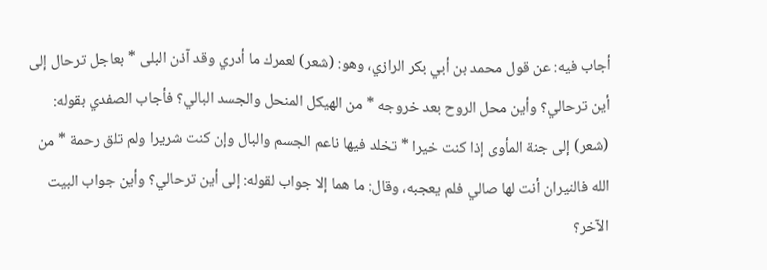أجاب فيه: عن قول محمد بن أبي بكر الرازي، وهو: (شعر) لعمرك ما أدري وقد آذن البلى * بعاجل ترحال إلى أين ترحالي؟ وأين محل الروح بعد خروجه * من الهيكل المنحل والجسد البالي؟ فأجاب الصفدي بقوله: (شعر) إلى جنة المأوى إذا كنت خيرا * تخلد فيها ناعم الجسم والبال وإن كنت شريرا ولم تلق رحمة * من الله فالنيران أنت لها صالي فلم يعجبه، وقال: ما هما إلا جواب لقوله: إلى أين ترحالي؟ وأين جواب البيت الآخر؟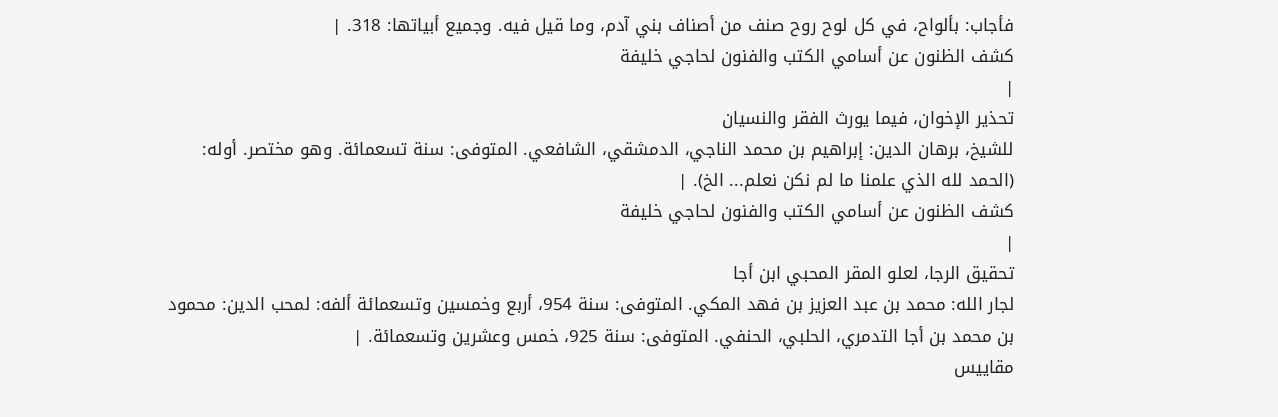فأجاب: بألواح، في كل لوح روح صنف من أصناف بني آدم، وما قيل فيه. وجميع أبياتها: 318. |
كشف الظنون عن أسامي الكتب والفنون لحاجي خليفة
|
تحذير الإخوان، فيما يورث الفقر والنسيان
للشيخ، برهان الدين: إبراهيم بن محمد الناجي، الدمشقي، الشافعي. المتوفى: سنة تسعمائة. وهو مختصر. أوله: (الحمد لله الذي علمنا ما لم نكن نعلم... الخ). |
كشف الظنون عن أسامي الكتب والفنون لحاجي خليفة
|
تحقيق الرجا، لعلو المقر المحبي ابن أجا
لجار الله: محمد بن عبد العزيز بن فهد المكي. المتوفى: سنة 954، أربع وخمسين وتسعمائة ألفه: لمحب الدين: محمود بن محمد بن أجا التدمري، الحلبي، الحنفي. المتوفى: سنة 925، خمس وعشرين وتسعمائة. |
مقاييس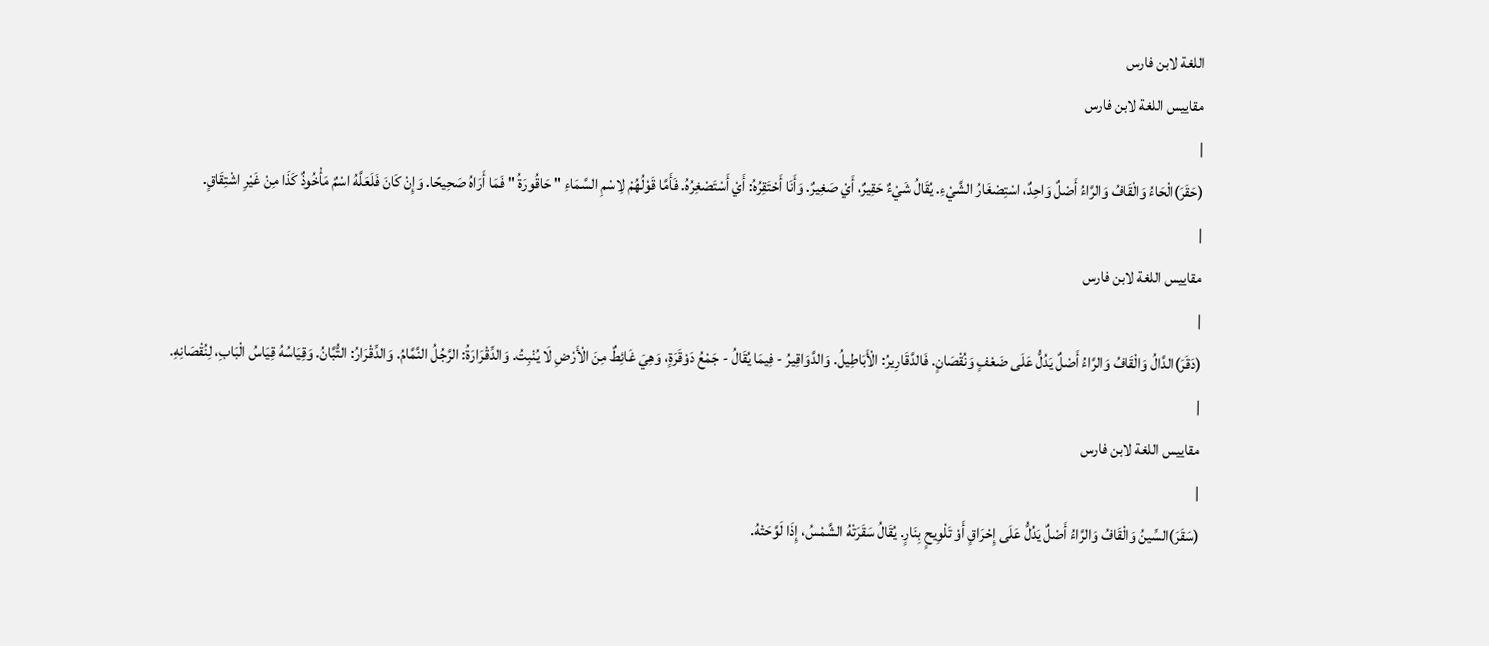اللغة لابن فارس
مقاييس اللغة لابن فارس
|
(حَقَرَ)الْحَاءُ وَالْقَافُ وَالرَّاءُ أَصْلٌ وَاحِدٌ، اسْتِصْغَارُ الشَّيْءِ. يُقَالُ شَيْءٌ حَقِيرٌ، أَيْ صَغِيرٌ. وَأَنَا أَحْتَقِرُهُ: أَيْ أَسْتَصْغِرُهُ. فَأَمَّا قَوْلُهُمْ لِاسْمِ السَّمَاءِ " حَاقُورَةُ " فَمَا أَرَاهُ صَحِيحًا. وَإِنْ كَانَ فَلَعَلَّهُ اسْمٌ مَأْخُوذٌ كَذَا مِنْ غَيْرِ اشْتِقَاقٍ.
|
مقاييس اللغة لابن فارس
|
(دَقَرَ)الدَّالُ وَالْقَافُ وَالرَّاءُ أَصْلٌ يَدُلُّ عَلَى ضَعْفٍ وَنُقْصَانٍ. فَالدَّقَارِيرُ: الْأَبَاطِيلُ. وَالدَّوَاقِيرُ - فِيمَا يُقَالُ - جَمْعُ دَوْقَرَةٍ، وَهِيَ غَائِطٌ مِنَ الْأَرْضِ لَا يُنْبِتُ. وَالدِّقْرَارَةُ: الرَّجُلُ النَّمَّامُ. وَالدِّقْرَارُ: التُّبَّانُ. وَقِيَاسُهُ قِيَاسُ الْبَابِ، لِنُقْصَانِهِ.
|
مقاييس اللغة لابن فارس
|
(سَقَرَ)السِّينُ وَالْقَافُ وَالرَّاءُ أَصْلٌ يَدُلُّ عَلَى إِحْرَاقٍ أَوْ تَلْوِيحٍ بِنَارٍ. يُقَالُ سَقَرَتْهُ الشَّمْسُ، إِذَا لَوَّحَتْهُ.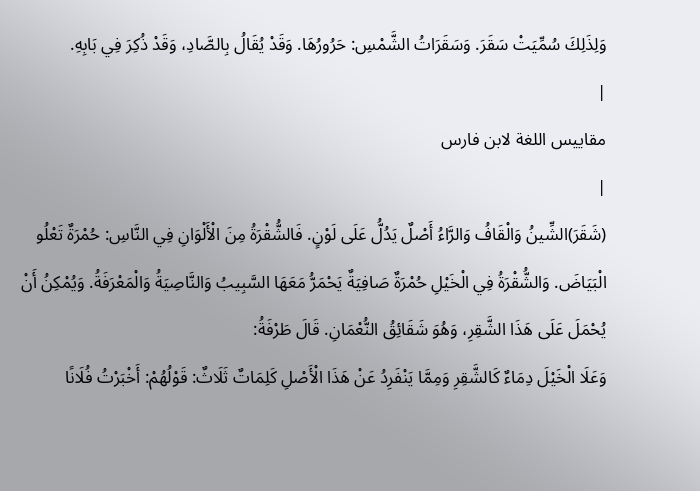وَلِذَلِكَ سُمِّيَتْ سَقَرَ. وَسَقَرَاتُ الشَّمْسِ: حَرُورُهَا. وَقَدْ يُقَالُ بِالصَّادِ، وَقَدْ ذُكِرَ فِي بَابِهِ.
|
مقاييس اللغة لابن فارس
|
(شَقَرَ)الشِّينُ وَالْقَافُ وَالرَّاءُ أَصْلٌ يَدُلُّ عَلَى لَوْنٍ. فَالشُّقْرَةُ مِنَ الْأَلْوَانِ فِي النَّاسِ: حُمْرَةٌ تَعْلُو الْبَيَاضَ. وَالشُّقْرَةُ فِي الْخَيْلِ حُمْرَةٌ صَافِيَةٌ يَحْمَرُّ مَعَهَا السَّبِيبُ وَالنَّاصِيَةُ وَالْمَعْرَفَةُ. وَيُمْكِنُ أَنْ يُحْمَلَ عَلَى هَذَا الشَّقِرِ، وَهُوَ شَقَائِقُ النُّعْمَانِ. قَالَ طَرْفَةُ:
وَعَلَا الْخَيْلَ دِمَاءٌ كَالشَّقِرِ وَمِمَّا يَنْفَرِدُ عَنْ هَذَا الْأَصْلِ كَلِمَاتٌ ثَلَاثٌ: قَوْلُهُمْ: أَخْبَرْتُ فُلَانًا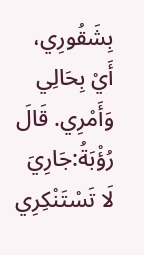بِشَقُورِي، أَيْ بِحَالِي وَأَمْرِي. قَالَ رُؤْبَةُ:جَارِيَ لَا تَسْتَنْكِرِي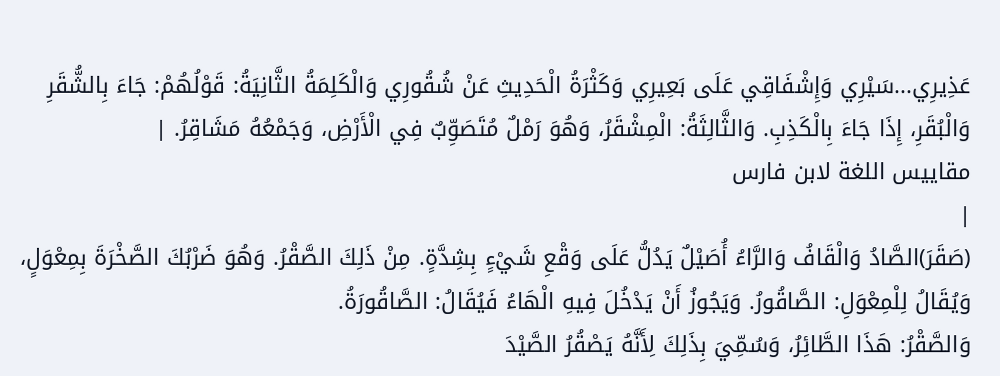عَذِيرِي...سَيْرِي وَإِشْفَاقِي عَلَى بَعِيرِي وَكَثْرَةُ الْحَدِيثِ عَنْ شُقُورِي وَالْكَلِمَةُ الثَّانِيَةُ: قَوْلُهُمْ: جَاءَ بِالشُّقَرِ وَالْبُقَرِ، إِذَا جَاءَ بِالْكَذِبِ. وَالثَّالِثَةُ: الْمِشْقَرُ، وَهُوَ رَمْلٌ مُتَصَوِّبٌ فِي الْأَرْضِ، وَجَمْعُهُ مَشَاقِرُ. |
مقاييس اللغة لابن فارس
|
(صَقَرَ)الصَّادُ وَالْقَافُ وَالرَّاءُ أُصَيْلٌ يَدُلُّ عَلَى وَقْعِ شَيْءٍ بِشِدَّةٍ. مِنْ ذَلِكَ الصَّقْرُ. وَهُوَ ضَرْبُكَ الصَّخْرَةَ بِمِعْوَلٍ، وَيُقَالُ لِلْمِعْوَلِ: الصَّاقُورُ. وَيَجُوزُ أَنْ يَدْخُلَ فِيهِ الْهَاءُ فَيُقَالُ: الصَّاقُورَةُ.
وَالصَّقْرُ: هَذَا الطَّائِرُ، وَسُمِّيَ بِذَلِكَ لِأَنَّهُ يَصْقُرُ الصَّيْدَ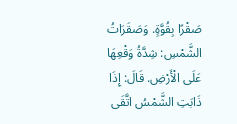صَقْرًا بِقُوَّةٍ. وَصَقَرَاتُ الشَّمْسِ: شِدَّةُ وَقْعِهَا عَلَى الْأَرْضِ. قَالَ: إِذَا ذَابَتِ الشَّمْسُ اتَّقَى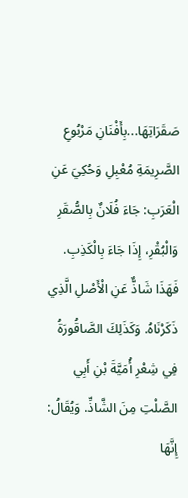صَقَرَاتِهَا...بِأَفْنَانِ مَرْبُوعِ الصَّرِيمَةِ مُعْبِلِ وَحُكِيَ عَنِ الْعَرَبِ: جَاءَ فُلَانٌ بِالصُّقَرِ وَالْبُقْرِ، إِذَا جَاءَ بِالْكَذِبِ. فَهَذَا شَاذٌّ عَنِ الْأَصْلِ الَّذِي ذَكَرْنَاهُ. وَكَذَلِكَ الصَّاقُورَةُ فِي شِعْرِ أُمَيَّةَ بْنِ أَبِي الصَّلْتِ مِنَ الشَّاذِّ. وَيُقَالُ: إِنَّهَا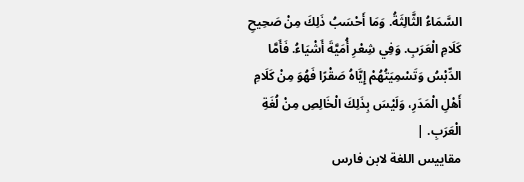السَّمَاءُ الثَّالِثَةُ. وَمَا أَحْسَبُ ذَلِكَ مِنْ صَحِيحِ كَلَامِ الْعَرَبِ. وَفِي شِعْرِ أُمَيَّةَ أَشْيَاءُ. فَأَمَّا الدِّبْسُ وَتَسْمِيَتُهُمْ إِيَّاهُ صَقْرًا فَهُوَ مِنْ كَلَامِ أَهْلِ الْمَدَرِ، وَلَيْسَ بِذَلِكَ الْخَالِصِ مِنْ لُغَةِ الْعَرَبِ. |
مقاييس اللغة لابن فارس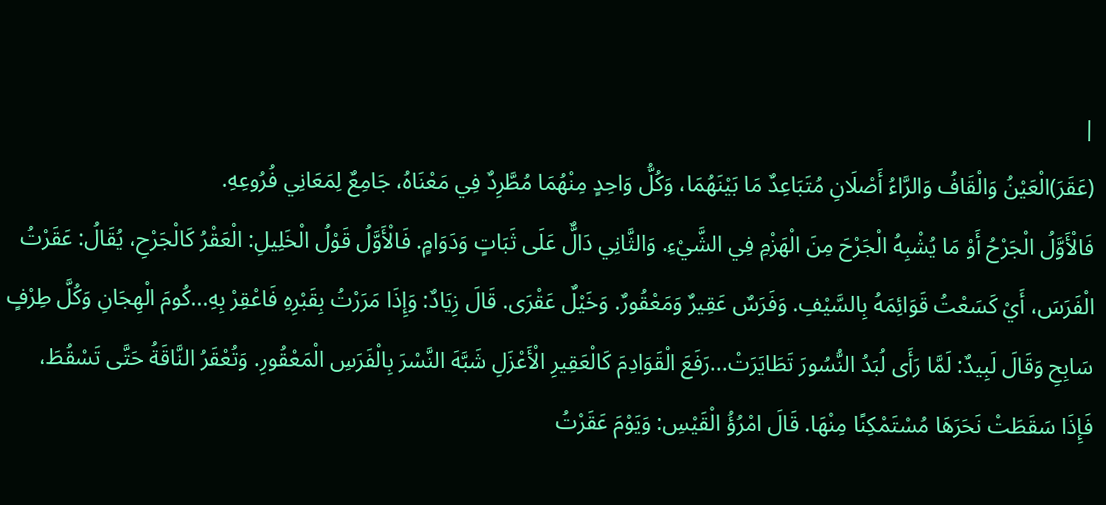|
(عَقَرَ)الْعَيْنُ وَالْقَافُ وَالرَّاءُ أَصْلَانِ مُتَبَاعِدٌ مَا بَيْنَهُمَا، وَكُلُّ وَاحِدٍ مِنْهُمَا مُطَّرِدٌ فِي مَعْنَاهُ، جَامِعٌ لِمَعَانِي فُرُوعِهِ.
فَالْأَوَّلُ الْجَرْحُ أَوْ مَا يُشْبِهُ الْجَرْحَ مِنَ الْهَزْمِ فِي الشَّيْءِ. وَالثَّانِي دَالٌّ عَلَى ثَبَاتٍ وَدَوَامٍ. فَالْأَوَّلُ قَوْلُ الْخَلِيلِ: الْعَقْرُ كَالْجَرْحِ، يُقَالُ: عَقَرْتُ الْفَرَسَ، أَيْ كَسَعْتُ قَوَائِمَهُ بِالسَّيْفِ. وَفَرَسٌ عَقِيرٌ وَمَعْقُورٌ. وَخَيْلٌ عَقْرَى. قَالَ زِيَادٌ: وَإِذَا مَرَرْتُ بِقَبْرِهِ فَاعْقِرْ بِهِ...كُومَ الْهِجَانِ وَكُلَّ طِرْفٍ سَابِحِ وَقَالَ لَبِيدٌ: لَمَّا رَأَى لُبَدُ النُّسُورَ تَطَايَرَتْ...رَفَعَ الْقَوَادِمَ كَالْعَقِيرِ الْأَعْزَلِ شَبَّهَ النَّسْرَ بِالْفَرَسِ الْمَعْقُورِ. وَتُعْقَرُ النَّاقَةُ حَتَّى تَسْقُطَ، فَإِذَا سَقَطَتْ نَحَرَهَا مُسْتَمْكِنًا مِنْهَا. قَالَ امْرُؤُ الْقَيْسِ: وَيَوْمَ عَقَرْتُ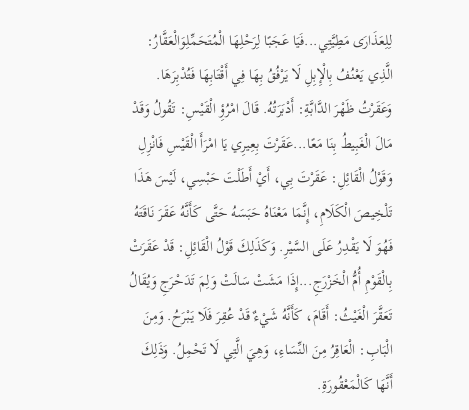لِلِعَذَارَى مَطِيَّتِي...فَيَا عَجَبًا لِرَحْلِهَا الْمُتَحَمِّلِوَالْعَقَّارُ: الَّذِي يَعْنُفُ بِالْإِبِلِ لَا يَرْفُقُ بِهَا فِي أَقْتَابِهَا فَتُدْبِرَهَا. وَعَقَرْتُ ظَهْرَ الدَّابَّةِ: أَدْبَرَتُهُ. قَالَ امْرُؤِ الْقَيْسِ: تَقُولُ وَقَدْ مَالَ الْغَبِيطُ بِنَا مَعًا...عَقَرْتَ بِعِيرِي يَا امْرَأَ الْقَيْسِ فَانْزِلِ وَقَوْلُ الْقَائِلِ: عَقَرْتَ بِي، أَيْ أَطَلْتَ حَبْسِي، لَيْسَ هَذَا تَلْخِيصَ الْكَلَامِ، إِنَّمَا مَعْنَاهُ حَبَسَهُ حَتَّى كَأَنَّهُ عَقَرَ نَاقَتَهُ فَهُوَ لَا يَقْدِرُ عَلَى السَّيْرِ. وَكَذَلِكَ قَوْلُ الْقَائِلِ: قَدْ عَقَرَتْ بِالْقَوْمِ أُمُّ الْخَزْرَجِ...إِذَا مَشَتْ سَالَتْ وَلِمَ تَدَحْرَجِ وَيُقَالُ تَعَقَّرَ الْغَيْثُ: أَقَامَ، كَأَنَّهُ شَيْءٌ قَدْ عُقِرَ فَلَا يَبْرَحُ. وَمِنَ الْبَابِ: الْعَاقِرُ مِنَ النِّسَاءِ، وَهِيَ الَّتِي لَا تَحْمِلُ. وَذَلِكَ أَنَّهَا كَالْمَعْقُورَةِ.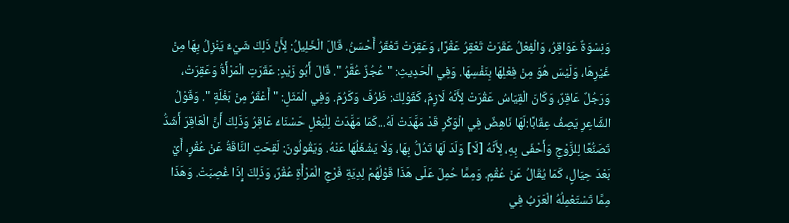وَنِسْوَةٌ عَوَاقِرُ، وَالْفِعْلُ عَقَرَتْ تَعْقِرُ عَقْرًا، وَعَقِرَتْ تَعْقَرُ أَحْسَنُ. قَالَ الْخَلِيلُ: لِأَنَّ ذَلِكَ شَيْءٌ يَنْزِلُ بِهَا مِنْ غَيْرِهَا، وَلَيْسَ هُوَ مِنْ فِعْلِهَا بِنَفْسِهَا. وَفِي الْحَدِيثِ: " عُجُزٌ عُقَّرُ ". قَالَ أَبُو زَيْدٍ: عَقَرَتِ الْمَرْأَةُ وَعَقِرَتْ، وَرَجُلٌ عَاقِرٌ، وَكَانَ الْقِيَاسُ عَقُرَتْ لِأَنَّهُ لَازِمٌ، كَقَوْلِكَ: ظَرُفَ وَكَرُمَ. وَفِي الْمَثَلِ: " أَعْقَرُ مِنْ بَغْلَةٍ ". وَقَوْلُ الشَّاعِرِ يَصِفُ عِقَابًا:لَهَا نَاهِضٌ فِي الْوَكْرِ قَدْ مَهَّدَتْ لَهُ...كَمَا مَهَّدَتْ لِلْبَعْلِ حَسْنَاءُ عَاقِرُ وَذَلِكَ أَنَّ الْعَاقِرَ أَشَدُّ تَصَنُّعًا لِلزَّوْجِ وَأَحْفَى بِهِ، لِأَنَّهُ [لَا] وَلَدَ لَهَا تَدُلُّ بِهَا، وَلَا يَشْغَلُهَا عَنْهُ. وَيَقُولُونَ: لَقِحَتِ النَّاقَةُ عَنْ عُقْرٍ، أَيْ بَعْدَ حِيَالٍ، كَمَا يُقَالُ عَنْ عُقْمٍ. وَمِمَّا حُمِلَ عَلَى هَذَا قَوْلُهُمْ لِدِيَةِ فَرْجِ الْمَرْأَةِ عُقْرٌ، وَذَلِكَ إِذَا غُصِبَتْ. وَهَذَا مِمَّا تَسْتَعْمِلُهُ الْعَرَبُ فِي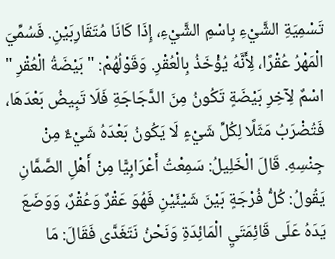تَسْمِيَةِ الشَّيْءِ بِاسْمِ الشَّيْءِ، إِذَا كَانَا مُتَقَارِبَيْنِ. فَسُمِّيَ الْمَهْرُ عُقْرًا، لِأَنَّهُ يُؤْخَذُ بِالْعُقْرِ. وَقَوْلُهُمْ: " بَيْضَةُ الْعُقْرِ " اسْمٌ لِآخِرِ بَيْضَةٍ تَكُونُ مِنَ الدَّجَاجَةِ فَلَا تَبِيضُ بَعْدَهَا، فَتُضْرَبُ مَثَلًا لِكُلِّ شَيْءٍ لَا يَكُونُ بَعْدَهُ شَيْءٌ مِنْ جِنْسِهِ. قَالَ الْخَلِيلُ: سَمِعْتُ أَعْرَابِيًّا مِنْ أَهْلِ الصَّمَّانِ يَقُولُ: كُلُّ فُرْجَةٍ بَيْنَ شَيْئَيْنِ فَهُوَ عَقْرٌ وَعُقْرٌ، وَوَضَعَ يَدَهُ عَلَى قَائِمَتَيِ الْمَائِدَةِ وَنَحْنُ نَتَغَدَّى فَقَالَ: مَا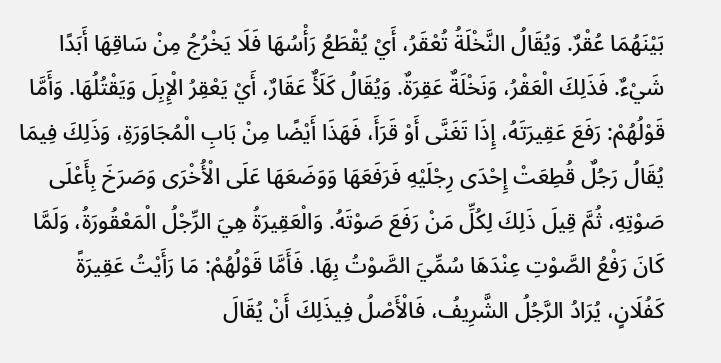بَيْنَهُمَا عُقْرٌ. وَيُقَالُ النَّخْلَةُ تُعْقَرُ، أَيْ يُقْطَعُ رَأْسُهَا فَلَا يَخْرُجُ مِنْ سَاقِهَا أَبَدًا شَيْءٌ. فَذَلِكَ الْعَقْرُ، وَنَخْلَةٌ عَقِرَةٌ. وَيُقَالُ كَلَأٌ عَقَارٌ، أَيْ يَعْقِرُ الْإِبِلَ وَيَقْتُلُهَا. وَأَمَّا قَوْلُهُمْ: رَفَعَ عَقِيرَتَهُ، إِذَا تَغَنَّى أَوْ قَرَأَ، فَهَذَا أَيْضًا مِنْ بَابِ الْمُجَاوَرَةِ، وَذَلِكَ فِيمَا يُقَالُ رَجُلٌ قُطِعَتْ إِحْدَى رِجْلَيْهِ فَرَفَعَهَا وَوَضَعَهَا عَلَى الْأُخْرَى وَصَرَخَ بِأَعْلَى صَوْتِهِ، ثُمَّ قِيلَ ذَلِكَ لِكُلِّ مَنْ رَفَعَ صَوْتَهُ. وَالْعَقِيرَةُ هِيَ الرِّجْلُ الْمَعْقُورَةُ، وَلَمَّا كَانَ رَفْعُ الصَّوْتِ عِنْدَهَا سُمِّيَ الصَّوْتُ بِهَا. فَأَمَّا قَوْلُهُمْ: مَا رَأَيْتُ عَقِيرَةً كَفُلَانٍ، يُرَادُ الرَّجُلُ الشَّرِيفُ، فَالْأَصْلُ فِيذَلِكَ أَنْ يُقَالَ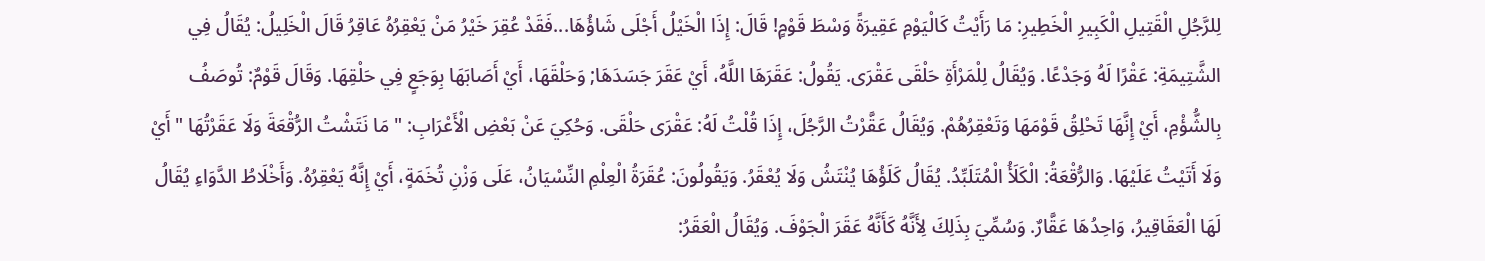لِلرَّجُلِ الْقَتِيلِ الْكَبِيرِ الْخَطِيرِ: مَا رَأَيْتُ كَالْيَوْمِ عَقِيرَةً وَسْطَ قَوْمٍ! قَالَ: إِذَا الْخَيْلُ أَجْلَى شَاؤُهَا...فَقَدْ عُقِرَ خَيْرُ مَنْ يَعْقِرُهُ عَاقِرُ قَالَ الْخَلِيلُ: يُقَالُ فِي الشَّتِيمَةِ: عَقْرًا لَهُ وَجَدْعًا. وَيُقَالُ لِلْمَرْأَةِ حَلْقَى عَقْرَى. يَقُولُ: عَقَرَهَا اللَّهُ، أَيْ عَقَرَ جَسَدَهَا; وَحَلْقَهَا، أَيْ أَصَابَهَا بِوَجَعٍ فِي حَلْقِهَا. وَقَالَ قَوْمٌ: تُوصَفُ بِالشُّؤْمِ، أَيْ إِنَّهَا تَحْلِقُ قَوْمَهَا وَتَعْقِرُهُمْ. وَيُقَالُ عَقَّرْتُ الرَّجُلَ، إِذَا قُلْتُ لَهُ: عَقْرَى حَلْقَى. وَحُكِيَ عَنْ بَعْضِ الْأَعْرَابِ: " مَا نَتَشْتُ الرُّقْعَةَ وَلَا عَقَرْتُهَا " أَيْ وَلَا أَتَيْتُ عَلَيْهَا. وَالرُّقْعَةُ: الْكَلَأُ الْمُتَلَبِّدُ. يُقَالُ كَلَؤُهَا يُنْتَشُ وَلَا يُعْقَرُ. وَيَقُولُونَ: عُقَرَةُ الْعِلْمِ النِّسْيَانُ، عَلَى وَزْنِ تُخَمَةٍ، أَيْ إِنَّهُ يَعْقِرُهُ. وَأَخْلَاطُ الدَّوَاءِ يُقَالُ لَهَا الْعَقَاقِيرُ، وَاحِدُهَا عَقَّارٌ. وَسُمِّيَ بِذَلِكَ لِأَنَّهُ كَأَنَّهُ عَقَرَ الْجَوْفَ. وَيُقَالُ الْعَقَرُ: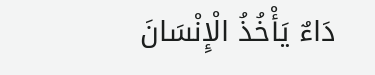دَاءٌ يَأْخُذُ الْإِنْسَانَ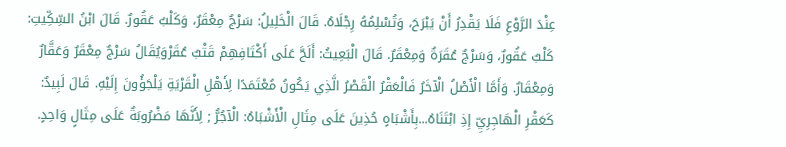عِنْدَ الرَّوْعِ فَلَا يَقْدِرُ أَنْ يَبْرَحَ، وَتُسْلِمُهُ رِجْلَاهُ. قَالَ الْخَلِيلُ: سَرْجٌ مِعْقَرٌ، وَكَلْبٌ عَقُورٌ. قَالَ ابْنُ السِّكِّيتِ: كَلْبٌ عَقُورٌ، وَسَرْجٌ عُقَرَةٌ وَمِعْقَرٌ. قَالَ الْبَعِيثُ: أَلَحَّ عَلَى أَكْتَافِهِمْ قَتْبٌ عُقَرْوَيُقَالُ سَرْجٌ مِعْقَرٌ وَعَقَّارٌ وَمِعْقَارٌ. وَأَمَّا الْأَصْلُ الْآخَرُ فَالْعَقْرُ الْقَصْرُ الَّذِي يَكُونُ مُعْتَمَدًا لِأَهْلِ الْقَرْيَةِ يَلْجَؤُونَ إِلَيْهِ. قَالَ لَبِيدٌ: كَعَقْرِ الْهَاجِرِيِّ إِذِ ابْتَنَاهُ...بِأَشْبَاهٍ حُذِينَ عَلَى مِثَالِ الْأَشْبَاهُ: الْآجُرُّ ; لِأَنَّهَا مَضْرُوبَةٌ عَلَى مِثَالٍ وَاحِدٍ.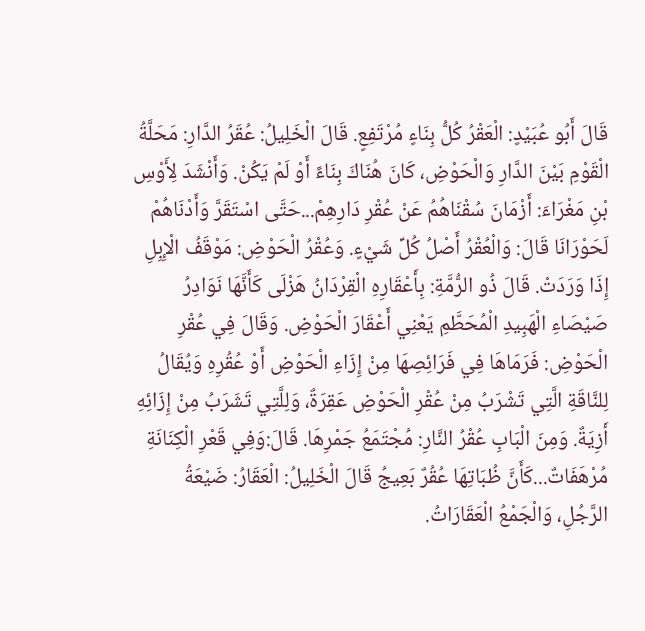قَالَ أَبُو عُبَيْدٍ: الْعَقْرُ كُلُّ بِنَاءٍ مُرْتَفِعٍ. قَالَ الْخَلِيلُ: عُقَرُ الدَّارِ: مَحَلَّةُ الْقَوْمِ بَيْنَ الدَّارِ وَالْحَوْضِ، كَانَ هُنَاكَ بِنَاءً أَوْ لَمْ يَكُنْ. وَأَنْشَدَ لِأَوْسِ بْنِ مَغْرَاءَ: أَزْمَانَ سُقْنَاهُمُ عَنْ عُقْرِ دَارِهِمْ...حَتَّى اسْتَقَرَّ وَأَدْنَاهُمْ لَحَوْرَانَا قَالَ: وَالْعُقْرُ أَصْلُ كُلِّ شَيْءٍ. وَعُقْرُ الْحَوْضِ: مَوْقَفُ الْإِبِلِ إِذَا وَرَدَتْ. قَالَ ذُو الرُّمَّةِ: بِأَعْقَارِهِ الْقِرْدَانُ هَزْلَى كَأَنَّهَا نَوَادِرُ صَيْصَاءِ الْهَبِيدِ الْمُحَطَّمِ يَعْنِي أَعْقَارَ الْحَوْضِ. وَقَالَ فِي عُقْرِ الْحَوْضِ: فَرَمَاهَا فِي فَرَائِصِهَا مِنْ إِزَاءِ الْحَوْضِ أَوْ عُقُرِهِ وَيُقَالُ لِلنَّاقَةِ الَّتِي تَشْرَبُ مِنْ عُقْرِ الْحَوْضِ عَقِرَةٌ، وَلِلَّتِي تَشَرَبُ مِنْ إِزَائِهِ أَزِيَةٌ. وَمِنَ الْبَابِ عُقْرُ النَّارِ: مُجْتَمَعُ جَمْرِهَا. قَالَ:وَفِي قَعْرِ الْكِنَانَةِ مُرْهَفَاتٌ...كَأَنَّ ظُبَاتِهَا عُقُرٌ بَعِيجُ قَالَ الْخَلِيلُ: الْعَقَارُ: ضَيْعَةُ الرَّجُلِ، وَالْجَمْعُ الْعَقَارَاتُ.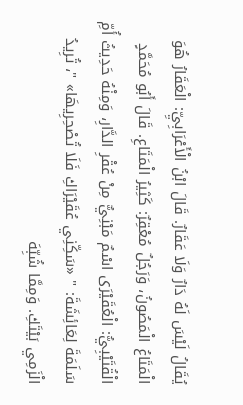يُقَالُ لَيْسَ لَهُ دَارٌ وَلَا عَقَارٌ. قَالَ ابْنُ الْأَعْرَابِيِّ: الْعَقَارُ هُوَ الْمَتَاعُ الْمَصُونُ، وَرَجُلٌ مُعْقِرٌ: كَثِيرُ الْمَتَاعِ. قَالَ أَبُو مُحَمَّدٍ الْقُتَيْبِيُّ: الْعُقَيْرَى اسْمٌ مَبْنِيٌّ مِنْ عُقْرِ الدَّارِ، وَمِنْهُ حَدِيثُ أُمِّ سَلَمَةَ لِعَائِشَةَ: " «سَكِّنِي عُقَيْرَاكِ فَلَا تُصْحِرِيهَا» "، تُرِيدُ الْزَمِي بَيْتَكِ. وَمِمَّا شُبِّهَ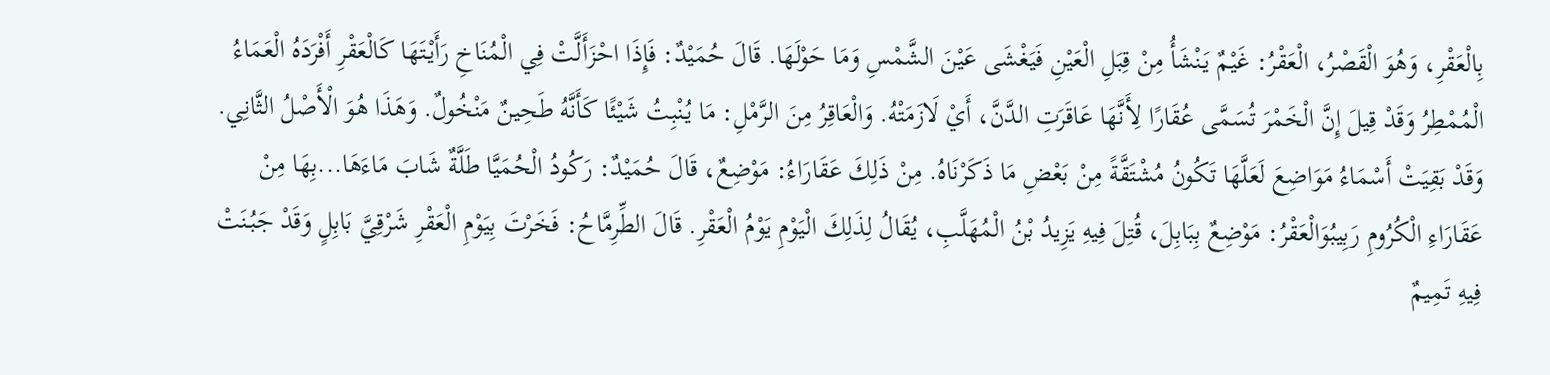بِالْعَقْرِ، وَهُوَ الْقَصْرُ، الْعَقْرُ: غَيْمٌ يَنْشَأُ مِنْ قِبَلِ الْعَيْنِ فَيَغْشَى عَيْنَ الشَّمْسِ وَمَا حَوْلَهَا. قَالَ حُمَيْدٌ: فَإِذَا احْزَأَلَّتْ فِي الْمُنَاخِ رَأَيْتَهَا كَالْعَقْرِ أَفْرَدَهُ الْعَمَاءُ الْمُمْطِرُ وَقَدْ قِيلَ إِنَّ الْخَمْرَ تُسَمَّى عُقَارًا لِأَنَّهَا عَاقَرَتِ الدَّنَّ، أَيْ لَازَمَتْهُ. وَالْعَاقِرُ مِنَ الرَّمْلِ: مَا يُنْبِتُ شَيْئًا كَأَنَّهُ طَحِينٌ مَنْخُولٌ. وَهَذَا هُوَ الْأَصْلُ الثَّانِي. وَقَدْ بَقِيَتْ أَسْمَاءُ مَوَاضِعَ لَعَلَّهَا تَكُونُ مُشْتَقَّةً مِنْ بَعْضِ مَا ذَكَرْنَاهُ. مِنْ ذَلِكَ عَقَارَاءُ: مَوْضِعٌ، قَالَ حُمَيْدٌ: رَكُودُ الْحُمَيَّا طَلَّةٌ شَابَ مَاءَهَا...بِهَا مِنْ عَقَارَاءِ الْكُرُومِ رَبِيبُوَالْعَقْرُ: مَوْضِعٌ بِبَابِلَ، قُتِلَ فِيهِ يَزِيدُ بْنُ الْمُهَلَّبِ، يُقَالُ لِذَلِكَ الْيَوْمِ يَوْمُ الْعَقْرِ. قَالَ الطِّرِمَّاحُ: فَخَرْتَ بِيَوْمِ الْعَقْرِ شَرْقِيَّ بَابِلٍ وَقَدْ جَبُنَتْ فِيهِ تَمِيمٌ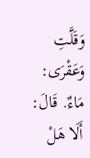وَقَلَّتِ وَعَقْرَى: مَاءٌ. قَالَ: أَلَا هَلْ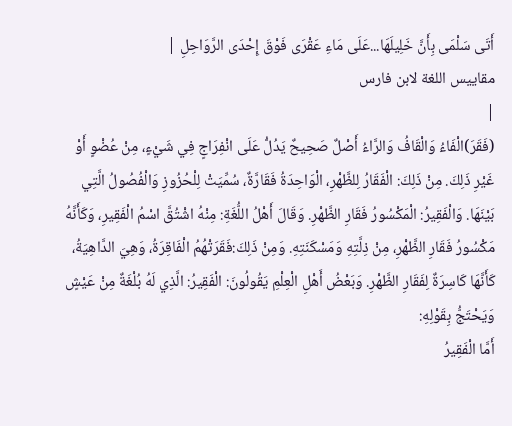أَتَى سَلْمَى بِأَنَّ خَلِيلَهَا...عَلَى مَاءِ عَقْرَى فَوْقَ إِحْدَى الرَّوَاحِلِ |
مقاييس اللغة لابن فارس
|
(فَقَرَ)الْفَاءُ وَالْقَافُ وَالرَّاءُ أَصْلٌ صَحِيحٌ يَدُلُّ عَلَى انْفِرَاجٍ فِي شَيْءٍ، مِنْ عُضْوٍ أَوْ غَيْرِ ذَلِكَ. مِنْ ذَلِكَ: الْفَقَارُ لِلظَّهْرِ، الْوَاحِدَةُ فَقَارَّةٌ، سُمِّيَتْ لِلْحُزُوزِ وَالْفُصُولُ الَّتِي بَيْنَهَا. وَالْفَقِيرُ: الْمَكْسُورُ فَقَارِ الظَّهْرِ. وَقَالَ أَهْلُ اللُّغَةِ: مِنْهُ اشْتُقَّ اسْمُ الْفَقِيرِ، وَكَأَنَّهُ مَكْسُورُ فَقَارِ الظَّهْرِ، مِنْ ذِلَّتِهِ وَمَسْكَنَتِهِ. وَمِنْ ذَلِكَ:فَقَرَتْهُمُ الْفَاقِرَةُ، وَهِيَ الدَّاهِيَةُ، كَأَنَّهَا كَاسِرَةٌ لِفَقَارِ الظَّهْرِ. وَبَعْضُ أَهْلِ الْعِلْمِ يَقُولُونَ: الْفَقِيرُ: الَّذِي لَهُ بُلْغَةٌ مِنْ عَيْشٍ وَيَحْتَجُّ بِقَوْلِهِ:
أَمَّا الْفَقِيرُ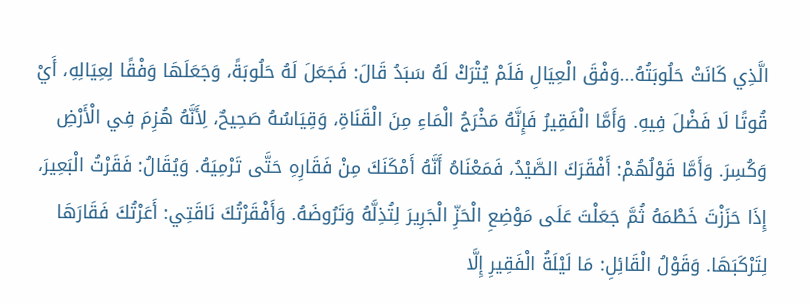الَّذِي كَانَتْ حَلُوبَتُهُ...وَفْقَ الْعِيَالِ فَلَمْ يُتْرَكْ لَهُ سَبَدُ قَالَ: فَجَعَلَ لَهُ حَلُوبَةً، وَجَعَلَهَا وَفْقًا لِعِيَالِهِ، أَيْ قُوتًا لَا فَضْلَ فِيهِ. وَأَمَّا الْفَقِيرُ فَإِنَّهُ مَخْرَجُ الْمَاءِ مِنَ الْقَنَاةِ، وَقِيَاسُهُ صَحِيحٌ، لِأَنَّهُ هُزِمَ فِي الْأَرْضِ وَكُسِرَ. وَأَمَّا قَوْلُهُمْ: أَفْقَرَكَ الصَّيْدُ، فَمَعْنَاهُ أَنَّهُ أَمْكَنَكَ مِنْ فَقَارِهِ حَتَّى تَرْمِيَهُ. وَيُقَالُ: فَقَرْتُ الْبَعِيرَ، إِذَا حَزَزْتَ خَطْمَهُ ثُمَّ جَعَلْتَ عَلَى مَوْضِعِ الْحَزِّ الْجَرِيرَ لِتُذِلَّهُ وَتَرُوضَهُ. وَأَفْقَرْتُكَ نَاقَتِي: أَعَرْتُكَ فَقَارَهَا لِتَرْكَبَهَا. وَقَوْلُ الْقَائِلِ: مَا لَيْلَةُ الْفَقِيرِ إِلَّا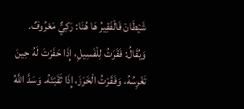شَيْطَانْ فَالْفَقِيرُ هَا هُنَا: رَكِيٌّ مَعْرُوفٌ. وَيُقَالُ: فَقَرَتُ لِلْفَسِيلِ، إِذَا حَفَرْتَ لَهُ حِينَ تَغْرِسُهُ، وَفَقَرْتُ الْخَرَزَ، إِذَا ثَقَبْتَهُ. وَسَدَّ اللَّهُ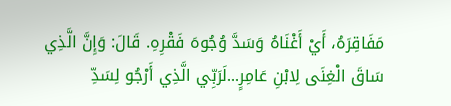مَفَاقِرَهُ، أَيْ أَغْنَاهُ وَسَدَّ وُجُوهَ فَقْرِهِ. قَالَ: وَإِنَّ الَّذِي سَاقَ الْغِنَى لِابْنِ عَامِرٍ...لَرَبِّي الَّذِي أَرْجُو لِسَدِّ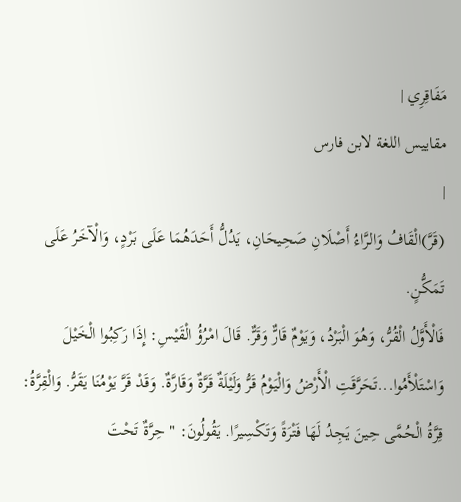مَفَاقِرِي |
مقاييس اللغة لابن فارس
|
(قَرَّ)الْقَافُ وَالرَّاءُ أَصْلَانِ صَحِيحَانِ، يَدُلُّ أَحَدَهُمَا عَلَى بَرْدٍ، وَالْآخَرُ عَلَى تَمَكُّنٍ.
فَالْأَوَّلُ الْقُرُّ، وَهُوَ الْبَرْدُ، وَيَوْمٌ قَارٌّ وَقَرٌّ. قَالَ امْرُؤُ الْقَيْسِ: إِذَا رَكِبُوا الْخَيْلَ وَاسْتَلْأَمُوا...تَحَرَّقَتِ الْأَرْضُ وَالْيَوْمُ قَرُّ وَلَيْلَةٌ قَرَّةٌ وَقَارَّةٌ. وَقَدْ قَرَّ يَوْمُنَا يَقَرُّ. وَالْقِرَّةُ: قِرَّةُ الْحُمَّى حِينَ يَجِدُ لَهَا فَتْرَةً وَتَكْسِيرًا. يَقُولُونَ: " حِرَّةٌ تَحْتَ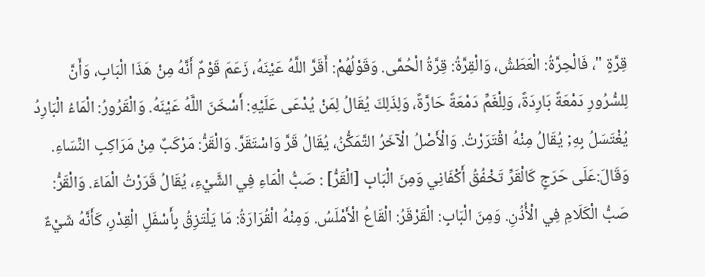قِرَّةٍ "، فَالْحِرَّةُ: الْعَطَشُ، وَالْقِرَّةُ: قِرَّةُ الْحُمَّى. وَقَوْلُهُمْ: أَقَرَّ اللَّهُ عَيْنَهُ، زَعَمَ قَوْمٌ أَنَّهُ مِنْ هَذَا الْبَابِ، وَأَنَّ لِلسُّرُورِ دَمْعَةً بَارِدَةً، وَلِلْغَمِّ دَمْعَةً حَارَّةً، وَلِذَلِكَ يُقَالُ لِمَنْ يُدْعَى عَلَيْهِ: أَسْخَنَ اللَّهُ عَيْنَهُ. وَالْقَرُورُ: الْمَاءُ الْبَارِدُ يُغْتَسَلُ بِهِ; يُقَالُ مِنْهُ اقْتَرَرْتُ. وَالْأَصْلُ الْآخَرُ التَّمَكُّنُ، يُقَالُ قَرَّ وَاسْتَقَرَّ. وَالْقَرُّ: مَرْكَبٌ مِنْ مَرَاكِبِ النِّسَاءِ. وَقَالَ:عَلَى حَرَجٍ كَالْقَرِّ تَخْفُقُ أَكْفَانِي وَمِنَ الْبَابِ [الْقَرُّ] : صَبُّ الْمَاءِ فِي الشَّيْءِ، يُقَالُ قَرَرْتُ الْمَاءَ. وَالْقَرُّ: صَبُّ الْكَلَامِ فِي الْأُذُنِ. وَمِنَ الْبَابِ: الْقَرْقَرُ: الْقَاعُ الْأَمْلَسُ. وَمِنْهُ الْقُرَارَةُ: مَا يَلْتَزِقُ بِأَسْفَلِ الْقِدْرِ، كَأَنَّهُ شَيْءٌ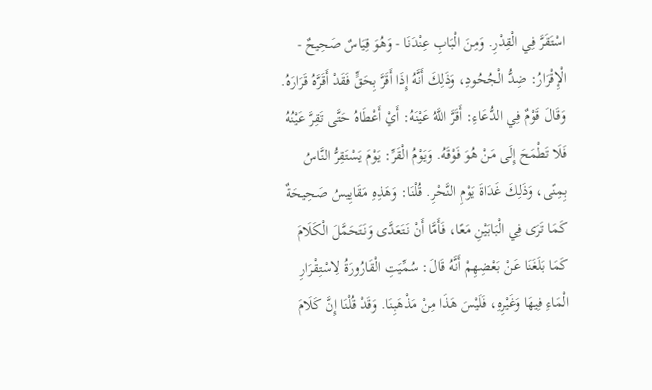اسْتَقَرَّ فِي الْقِدْرِ. وَمِنَ الْبَابِ عِنْدَنَا - وَهُوَ قِيَاسٌ صَحِيحٌ - الْإِقْرَارُ: ضِدُّ الْجُحُودِ، وَذَلِكَ أَنَّهُ إِذَا أَقَرَّ بِحَقٍّ فَقَدْ أَقَرَّهُ قَرَارَهُ. وَقَالَ قَوْمٌ فِي الدُّعَاءِ: أَقَرَّ اللَّهُ عَيْنَهُ: أَيْ أَعْطَاهُ حَتَّى تَقِرَّ عَيْنُهُ فَلَا تَطْمَحَ إِلَى مَنْ هُوَ فَوْقَهُ. وَيَوْمُ الْقَرِّ: يَوْمَ يَسْتَقِرُّ النَّاسُ بِمِنًى، وَذَلِكَ غَدَاةَ يَوْمِ النَّحْرِ. قُلْنَا: وَهَذِهِ مَقَايِيسُ صَحِيحَةٌ كَمَا تَرَى فِي الْبَابَيْنِ مَعًا، فَأَمَّا أَنْ نَتَعَدَّى وَنَتَحَمَّلَ الْكَلَامَ كَمَا بَلَغَنَا عَنْ بَعْضِهِمْ أَنَّهُ قَالَ: سُمِّيَتِ الْقَارُورَةُ لِاسْتِقْرَارِ الْمَاءِ فِيهَا وَغَيْرِهِ، فَلَيْسَ هَذَا مِنْ مَذْهَبِنَا. وَقَدْ قُلْنَا إِنَّ كَلَامَ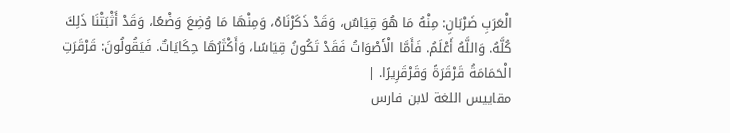الْعَرَبِ ضَرْبَانِ: مِنْهُ مَا هُوَ قِيَاسٌ، وَقَدْ ذَكَرْنَاهُ، وَمِنْهَا مَا وُضِعَ وَضْعًا، وَقَدْ أَثْبَتْنَا ذَلِكَ كُلَّهُ. وَاللَّهُ أَعْلَمُ. فَأَمَّا الْأَصْوَاتُ فَقَدْ تَكُونُ قِيَاسًا، وَأَكْثَرُهَا حِكَايَاتٌ. فَيَقُولُونَ: قَرْقَرَتِ الْحَمَامَةُ قَرْقَرَةً وَقَرْقَرِيرًا. |
مقاييس اللغة لابن فارس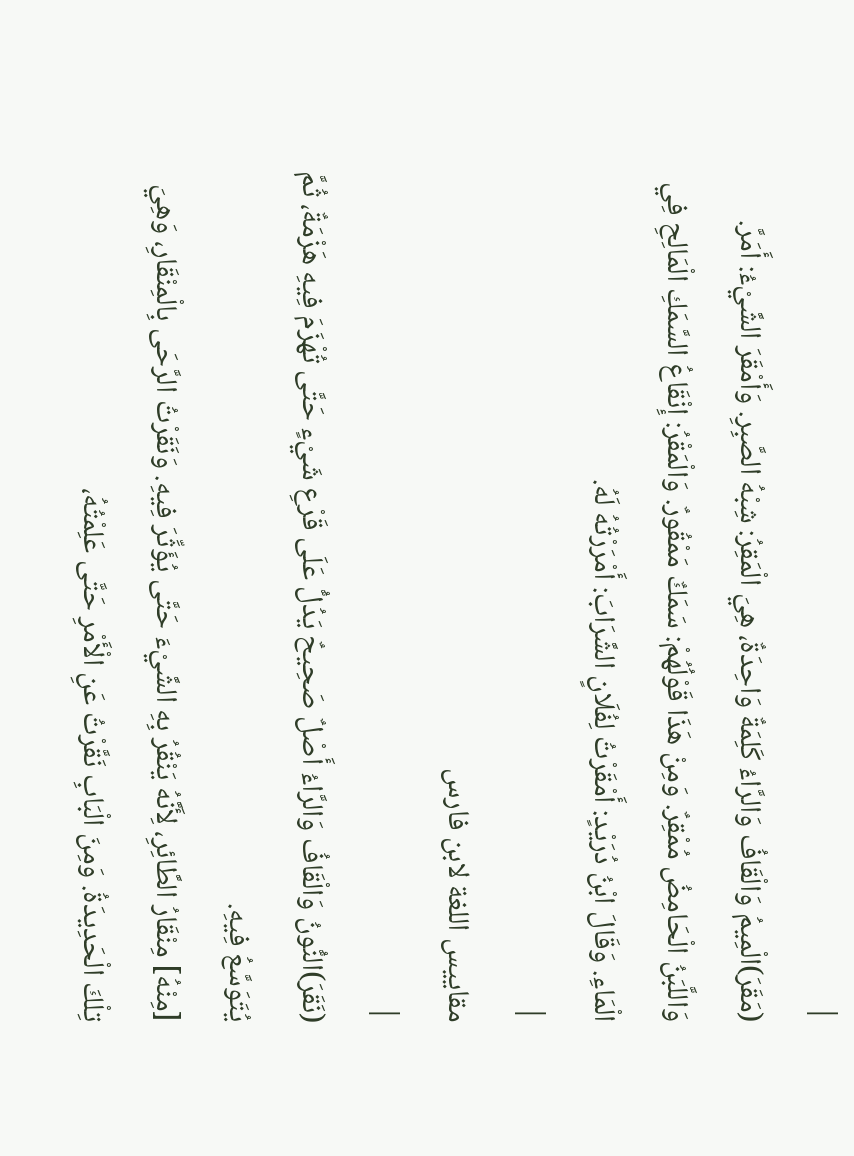|
(مَقَرَ)الْمِيمُ وَالْقَافُ وَالرَّاءُ كَلِمَةٌ وَاحِدَةٌ، هِيَ الْمَقِرُ: شِبْهُ الصَّبِرِ. وَأَمْقَرَ الشَّيْءُ: أَمَرَّ. وَاللَّبَنُ الْحَامِضُ مُمْقِرٌ. وَمِنْ هَذَا قَوْلُهُمْ: سَمَكٌ مَمْقُورٌ. وَالْمَقْرُ: إِنْقَاعُ السَّمَكِ الْمَالِحِ فِي الْمَاءِ. وَقَالَ ابْنُ دُرَيْدٍ: أَمْقَرْتُ لِفُلَانٍ الشَّرَابَ: أَمْرَرْتُهُ لَهُ.
|
مقاييس اللغة لابن فارس
|
(نَقَرَ)النُّونُ وَالْقَافُ وَالرَّاءُ أَصْلٌ صَحِيحٌ يَدُلُّ عَلَى قَرْعِ شَيْءٍ حَتَّى تُهْزَمَ فِيهِ هَزْمَةٌ، ثُمَّ يُتَوَسَّعُ فِيهِ.
[مِنْهُ] مِنْقَارُ الطَّائِرِ، لِأَنَّهُ يَنْقُرُ بِهِ الشَّيْءَ حَتَّى يُؤَثِّرَ فِيهِ. وَنَقَرْتُ الرَّحَى بِالْمِنْقَارِ، وَهِيَ تِلْكَ الْحَدِيدَةُ. وَمِنَ الْبَابِ نَقَّرْتُ عَنِ الْأَمْرِ حَتَّى عَلِمْتُهُ،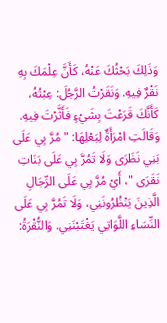وَذَلِكَ بَحْثُكَ عَنْهُ، كَأَنَّ عِلْمَكَ بِهِ نَقْرٌ فِيهِ. وَنَقَرْتُ الرَّجُلَ: عِبْتُهُ، كَأَنَّكَ قَرَعْتَ بِشَيْءٍ فَأَثَّرْتَ فِيهِ. وَقَالَتِ امْرَأَةٌ لِبَعْلِهَا: " مُرَّ بِي عَلَى بَنِي نَظَرَى وَلَا تَمُرَّ بِي عَلَى بَنَاتِ نَقَرَى "، أَيْ مُرَّ بِي عَلَى الرِّجَالِ الَّذِينَ يَنْظُرُونَنِي، وَلَا تَمُرَّ بِي عَلَى النِّسَاءِ اللَّوَاتِي يَغْتَبْنَنِي. وَالنُّقْرَةُ: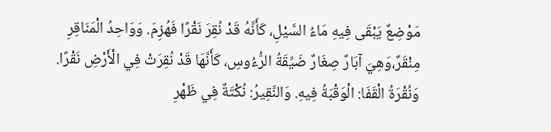مَوْضِعٌ يَبْقَى فِيهِ مَاءُ السَّيْلِ، كَأَنَّهُ قَدْ نُقِرَ نَقْرًا فَهُزِمَ. وَوَاحِدُ الْمَنَاقِرِ مِنْقَرٌ،وَهِيَ آبَارٌ صِغَارٌ ضَيِّقَةُ الرُّءُوسِ، كَأَنَّهَا قَدْ نُقِرَتْ فِي الْأَرْضِ نَقْرًا. وَنُقْرَةُ الْقَفَا: الْوَقْبَةُ فِيهِ. وَالنَّقِيرُ: نُكْتَةٌ فِي ظَهْرِ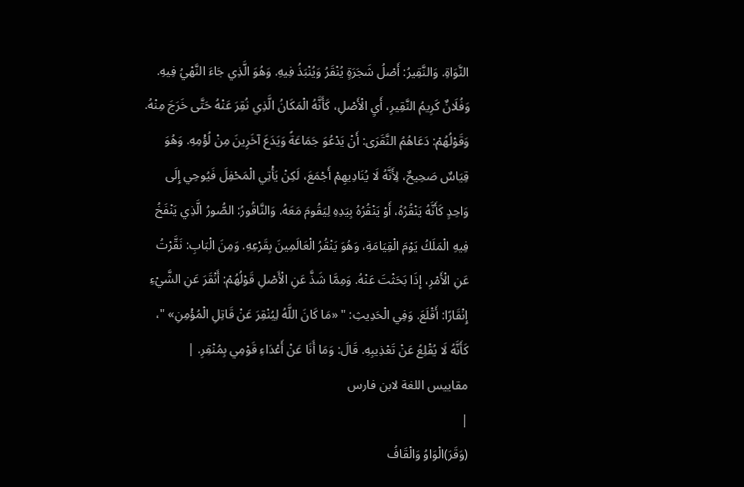النَّوَاةِ. وَالنَّقِيرُ: أَصْلُ شَجَرَةٍ يُنْقَرُ وَيُنْبَذُ فِيهِ. وَهُوَ الَّذِي جَاءَ النَّهْيُ فِيهِ. وَفُلَانٌ كَرِيمُ النَّقِيرِ، أَيِ الْأَصْلِ، كَأَنَّهُ الْمَكَانُ الَّذِي نُقِرَ عَنْهُ حَتَّى خَرَجَ مِنْهُ. وَقَوْلُهُمْ: دَعَاهُمُ النَّقَرَى: أَنْ يَدْعُوَ جَمَاعَةً وَيَدَعَ آخَرِينَ مِنْ لُؤْمِهِ. وَهُوَ قِيَاسٌ صَحِيحٌ، لِأَنَّهُ لَا يُنَادِيهِمْ أَجْمَعَ، لَكِنْ يَأْتِي الْمَحْفِلَ فَيُوحِي إِلَى وَاحِدٍ كَأَنَّهُ يَنْقُرُهُ، أَوْ يَنْقُرُهُ بِيَدِهِ لِيَقُومَ مَعَهُ. وَالنَّاقُورُ: الصُّورُ الَّذِي يَنْفَخُ فِيهِ الْمَلَكُ يَوْمَ الْقِيَامَةِ، وَهُوَ يَنْقُرُ الْعَالَمِينَ بِقَرْعِهِ. وَمِنَ الْبَابِ: نَقَّرْتُ عَنِ الْأَمْرِ، إِذَا بَحَثْتَ عَنْهُ. وَمِمَّا شَذَّ عَنِ الْأَصْلِ قَوْلُهُمْ: أَنْقَرَ عَنِ الشَّيْءِ إِنْقَارًا: أَقْلَعَ. وَفِي الْحَدِيثِ: " «مَا كَانَ اللَّهُ لِيُنْقِرَ عَنْ قَاتِلِ الْمُؤْمِنِ» "، كَأَنَّهُ لَا يُقْلِعُ عَنْ تَعْذِيبِهِ. قَالَ: وَمَا أَنَا عَنْ أَعْدَاءِ قَوْمِي بِمُنْقِرِ. |
مقاييس اللغة لابن فارس
|
(وَقَرَ)الْوَاوُ وَالْقَافُ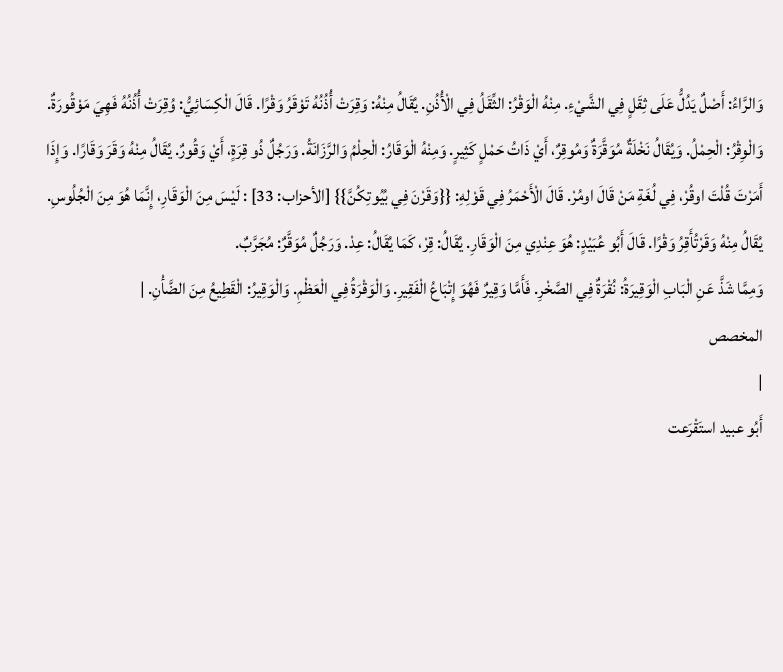وَالرَّاءُ: أَصْلٌ يَدُلُّ عَلَى ثِقَلٍ فِي الشَّيْءِ. مِنْهُ الْوَقْرُ: الثِّقَلُ فِي الْأُذُنِ. يُقَالُ مِنْهُ: وَقِرَتْ أُذُنُهُ تَوْقَرُ وَقْرًا. قَالَ الْكِسَائِيُّ: وُقِرَتْ أُذُنُهُ فَهِيَ مَوْقُورَةٌ. وَالْوِقْرُ: الْحِمْلُ. وَيُقَالُ نَخْلَةٌ مُوَقَّرَةٌ وَمُوقِرٌ، أَيْ ذَاتُ حَمْلٍ كَثِيرٍ. وَمِنْهُ الْوَقَارُ: الْحِلْمُ وَالرَّزَانَةُ. وَرَجُلٌ ذُو قِرَةٍ، أَيْ وَقُورٌ. يُقَالُ مِنْهُ وَقَرَ وَقَارًا. وَإِذَا أَمَرْتَ قُلْتَ اوقُرْ، فِي لُغَةِ مَنْ قَالَ اومُرْ. قَالَ الْأَحْمَرُ فِي قَوْلِهِ: {{وَقَرْنَ فِي بُيُوتِكُنَّ}} [الأحزاب: 33] : لَيْسَ مِنَ الْوَقَارِ، إِنَّمَا هُوَ مِنَ الْجُلُوسِ. يُقَالُ مِنْهُ وَقَرْتُأَقِرُ وَقْرًا. قَالَ أَبُو عُبَيْدٍ: هُوَ عِنْدِي مِنَ الْوَقَارِ. يُقَالُ: قِرْ، كَمَا يُقَالُ: عِدْ. وَرَجُلٌ مُوَقَّرٌ: مُجَرَّبٌ.
وَمِمَّا شَذَّ عَنِ الْبَابِ الْوَقِيرَةُ: نُقْرَةٌ فِي الصَّخْرِ. فَأَمَّا وَقِيرٌ فَهُوَ إِتْبَاعُ الْفَقِيرِ. وَالْوَقْرَةُ فِي الْعَظْمِ. وَالْوَقِيرُ: الْقَطِيعُ مِنَ الضَّأْنِ. |
المخصص
|
أَبُو عبيد استَقْرَعت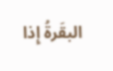البقَرةُ إِذا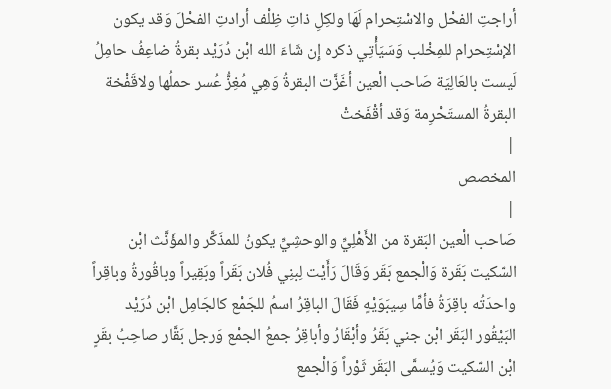أراجتِ الفحْل والاسْتِحرام لَهَا ولكِلِ ذاتِ ظِلْف أرادتِ الفحْلَ وَقد يكون الإسْتِحرام للمِخْلب وَسَيَأْتِي ذكره إِن شَاءَ الله ابْن دُرَيْد بقرةُ ضاعِفُ حامِلُ لَيست بالعَالِيَة صَاحب الْعين أغَزَّت البقرةُ وَهِي مُغِزُّ عُسر حملُها ولاقَفْخة البقرةُ المستَحْرِمة وَقد أقْفَختْ
|
المخصص
|
صَاحب الْعين البَقرة من الأَهْلِيِّ والوحشِيِّ يكونُ للمذَكَّر والمؤَنَّث ابْن السّكيت بَقَرة وَالْجمع بَقَر وَقَالَ رَأَيْت لِبنِي فُلان بَقَراً وبَقِيراً وباقُورةُ وباقِراً واحدَتُه باقِرَةُ فأمِّا سِيبَوَيْهٍ فَقَالَ الباقِرُ اسمُ للجَمْع كالجَامِل ابْن دُرَيْد البَيْقُور البَقَر ابْن جني بَقَرُ وأبْقَارُ وأباقِرُ جمعُ الجمْع وَرجل بَقَّار صاحِبُ بقَرٍ ابْن السّكيت وَيُسمَّى البَقَر ثَوْراً وَالْجمع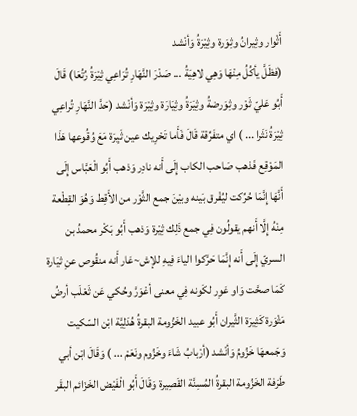أَثْوار وثِيرانُ وثِوَرة وثِيْرَةُ وَأنْشد
(فظَلَّ يأكُلُ مِنْهَا وَهِي لاهِيَةُ ... صَدْرَ النَّهَارِ تُرَاعِي ثِيْرَةُ رُتُعَا) قَالَ أَبُو عَليّ ثَوْر وثِوَرضةُ وثِيَرَةُ وثِيَارَة وثِيْرَة وَأنْشد (حَدَّ النَّهَارِ تُراعِي ثِيْرَةُ نَثَرا ... ) اي متفَرِّقة قَالَ فَأَما تَحْرِيك عين ثَيِرَة مَعَ وُقُوعها هَذَا المَوْقِع فَذهب صَاحب الكاب إِلَى أَنه نادِر وَذهب أَبُو الْعَبَّاس إِلَى أَنَّهَا إِنَّمَا حُرِّكت ليُفْرق بَينه وبيْنَ جمع الثَّوْر من الأَقِط وَهُوَ القِطْعة مِنْهُ إِلَّا أَنهم يقولُون فِي جمع ذَلِك ثِيْرة وَذهب أَبُو بَكْر محمدُ بن السريّ إِلَى أَنه إِنَّمَا حَرَّكوا الياءَ فِيهِ للإش~عَار أَنه منقُوص عنِ ثيَارة كَمَا صحَّت وَاو عَوِر لكَونه فِي معنى أعْوَرَّ وحُكي عَن ثَعْلَب أرضُ مَثْوَرة كَثِيرَة الثَّيران أَبُو عبيد الخَزُومة البقرةُ هُدَلِيَّة ابْن السّكيت وَجَمعهَا خَزُومُ وَأنْشد (أرْبابُ شَاءَ وخَزُوم ونَعَمْ ... ) وَقَالَ ابْن أبي طَرَفة الخَزُومة البقرةُ المُسِنَّة القَصِيرة وَقَالَ أَبُو الْفَيْض الخَزَائم البقَر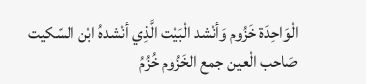الْوَاحِدَة خَزُوم وَأنْشد الْبَيْت الَّذِي أنْشدهُ ابْن السّكيت صَاحب الْعين جمع الخَزُوم خُزُمُ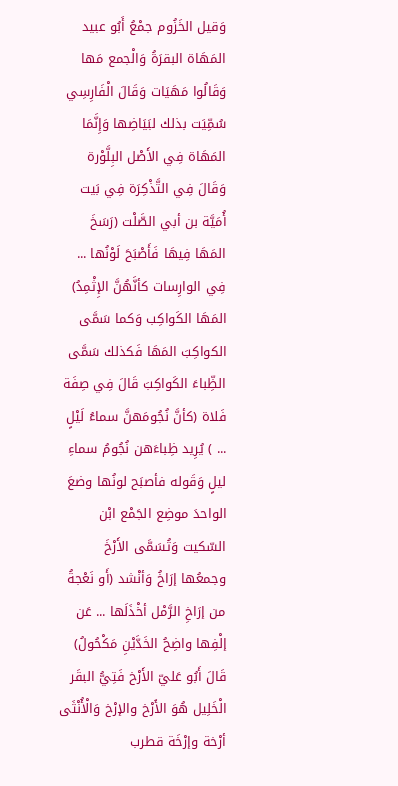وَقيل الخَزُوم جمْعُ أَبُو عبيد المَهَاة البقرَةُ وَالْجمع مَها وَقَالُوا مَهَيَات وَقَالَ الْفَارِسِي سُمِّيَت بذلك لبَيَاضِها وَإِنَّمَا المَهَاة فِي الأَصْل البِلَّوْرة وَقَالَ فِي التَّذْكِرَة فِي بَيت أُمَيَّة بن أبي الصَّلْت (رَسَخَ المَهَا فِيهَا فَأَصْبَحَ لَوْنُها ... فِي الوارِسات كأنَّهُنَّ الإِثْمِدُ) المَهَا الكَواكِب وَكما سَمَّى الكواكِبَ المَهَا فَكذلك سَمَّى الظِّباءَ الكَواكِبَ قَالَ فِي صِفَة فَلاة (كأنَّ نُجُومَهنَّ سماءُ لَيْلٍ ... ) يُرِيد ظِباءَهن نُجُومُ سماءِ ليلٍ وَقَوله فأصبَح لونُها وضعَ الواحدَ موضِع الجَمْع ابْن السّكيت وَتُسَمَّى الأَرْخَ وجمعُها إرَاخُ وَأنْشد (أَو نَعْجةُ من إرَاخِ الرَّمْل أخْذَلَها ... عَن إلْفِها واضِحُ الخَدَّيْنِ مَكْحُولُ) قَالَ أَبُو عَليّ الأَرْخ فَتِيُّ البقَر الْخَلِيل هُوَ الأَرْخ والإرْخ وَالْأُنْثَى أرْخة وإرْخَة قطرب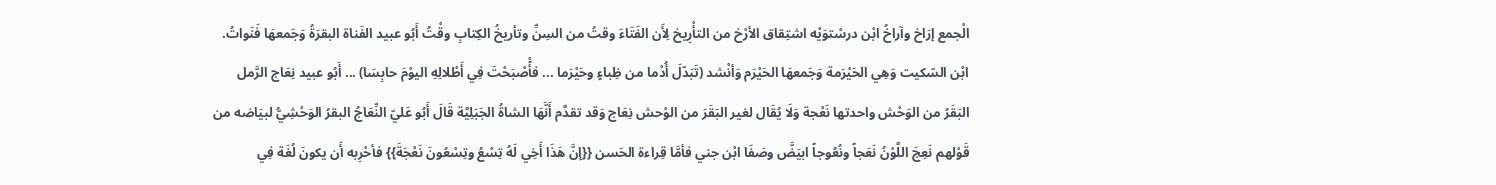الْجمع إرَاخ وآراخُ ابْن درسْتوَيْه اشتِقاق الأرْخ من التأْرِيخ لِأَن الفَتَاءَ وقتُ من السِنِّ وتأريخُ الكِتابِ وقْتُ أَبُو عبيد الفَناة البقرَةُ وَجَمعهَا فَنَواتُ. ابْن السّكيت وَهِي الحَيْرَمة وَجَمعهَا الحَيْرَم وَأنْشد (تَبَدّلَ أُدْما من ظِباءٍ وحَيْرَما ... فأًْصْبَحْتَ فِي أَطْلالِهِ اليوْمَ حابِسَا) ... أَبُو عبيد نِعَاج الرَّمل البَقَرُ من الوَحْش واحدتها نَعْجة وَلَا يُقَال لغير البَقَرَ من الوْحش نِعَاج وَقد تقدَّم أَنَّهَا الشاةُ الجَبَلِيَّة قَالَ أَبُو عَليّ النِّعَاجُ البقرُ الوَحْشِيُّ لبيَاضه من قَوْلهم نَعِجَ اللَّوْنُ نَعَجاً ونُعُوجاً ابيَضَّ وصَفَا ابْن جني فأمَّا قِراءة الحَسن {{إنَّ هَذَا أَخِي لَهُ تِسْعُ وتِسْعُونَ نَعْجَةَ}} فأحْرِبه أَن يكونَ لُغَة فِي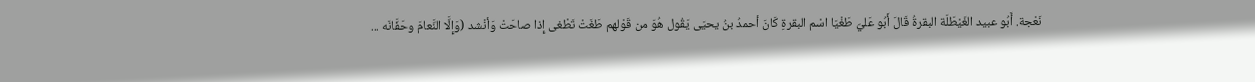نَعْجة. أَبُو عبيد الغَيْطَلَة البقرةُ قَالَ أَبُو عَليّ طَغْيَا اسْم البقرةِ كَانَ أحمدُ بنُ يحيَى يَقُول هُوَ من قَوْلهم طَغَتْ تَطْغى إِذا صاحَتْ وَأنْشد (وَإِلَّا النَّعامَ وحَفَّانَه ...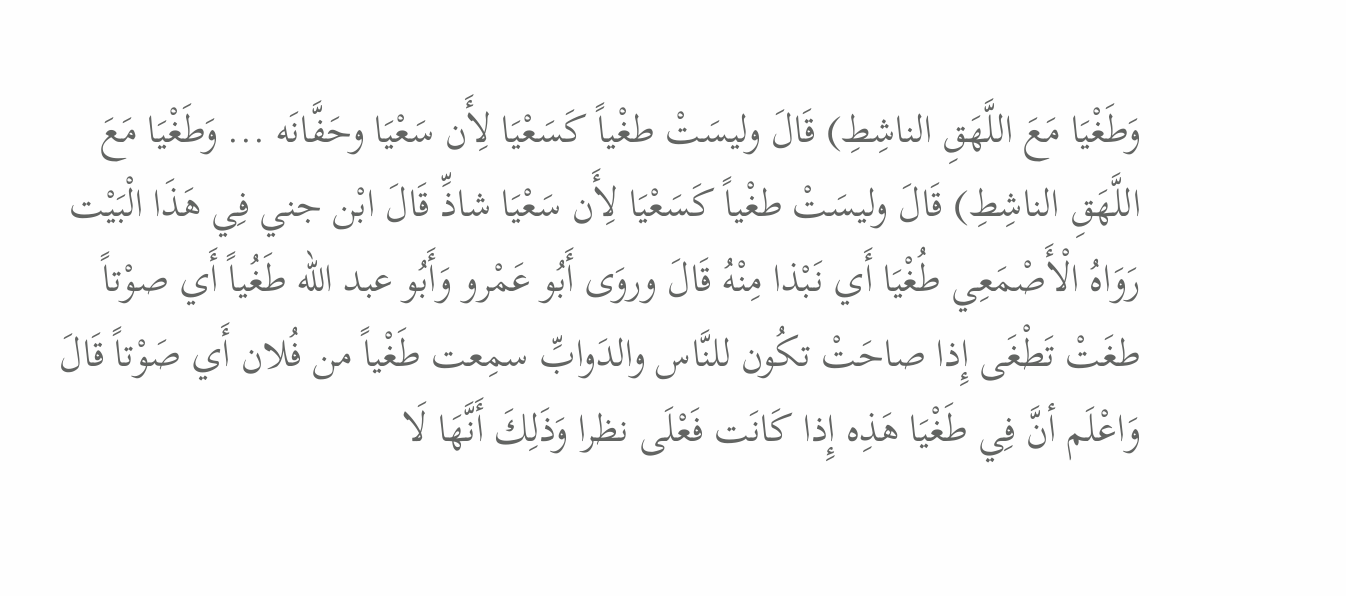وَطَغْيَا مَعَ اللَّهَقِ الناشِطِ) قَالَ وليسَتْ طغْياً كَسَعْيَا لِأَن سَعْيَا وحَفَّانَه ... وَطَغْيَا مَعَ اللَّهَقِ الناشِطِ) قَالَ وليسَتْ طغْياً كَسَعْيَا لِأَن سَعْيَا شاذِّ قَالَ ابْن جني فِي هَذَا الْبَيْت رَوَاهُ الْأَصْمَعِي طُغْيَا أَي نَبْذا مِنْهُ قَالَ وروَى أَبُو عَمْرو وَأَبُو عبد الله طَغُياً أَي صوْتاً طغَتْ تَطْغَى إِذا صاحَتْ تكُون للنَّاس والدَوابِّ سمِعت طَغْياً من فُلان أَي صَوْتاً قَالَ وَاعْلَم أنَّ فِي طَغْيَا هَذِه إِذا كَانَت فَعْلَى نظرا وَذَلِكَ أَنَّهَا لَا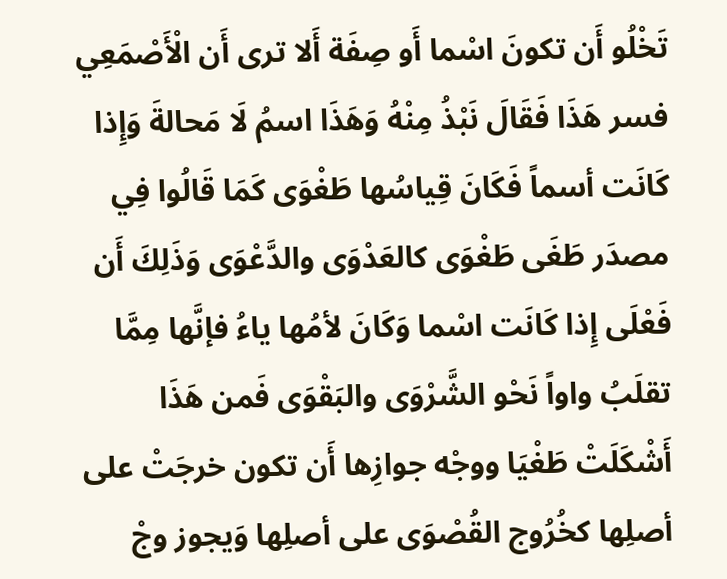تَخْلُو أَن تكونَ اسْما أَو صِفَة أَلا ترى أَن الْأَصْمَعِي فسر هَذَا فَقَالَ نَبْذُ مِنْهُ وَهَذَا اسمُ لَا مَحالةَ وَإِذا كَانَت أسماً فَكَانَ قِياسُها طَغْوَى كَمَا قَالُوا فِي مصدَر طَغَى طَغْوَى كالعَدْوَى والدَّعْوَى وَذَلِكَ أَن فَعْلَى إِذا كَانَت اسْما وَكَانَ لأمُها ياءُ فإنَّها مِمَّا تقلَبُ واواً نَحْو الشَّرْوَى والبَقْوَى فَمن هَذَا أَشْكَلَتْ طَغْيَا ووجْه جوازِها أَن تكون خرجَتْ على أصلِها كخُرُوج القُصْوَى على أصلِها وَيجوز وجْ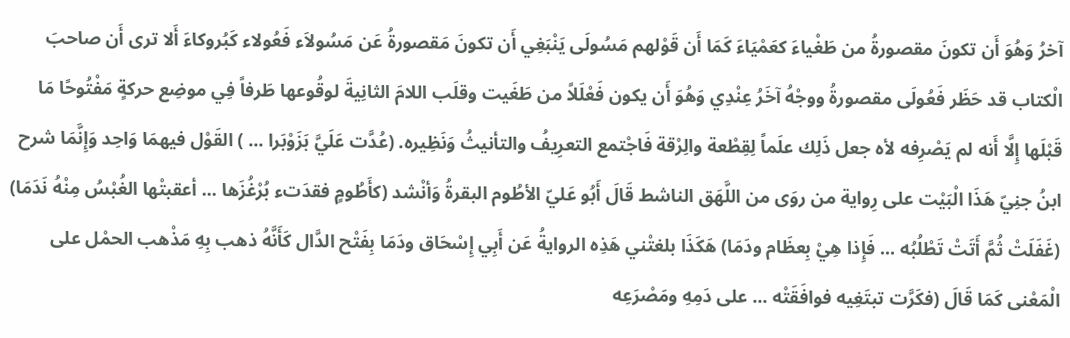آخرُ وَهُوَ أَن تكونَ مقصورةُ من طَغْياءَ كعَمْيَاءَ كَمَا أَن قَوْلهم مَسُولَى يَنْبَغِي أَن تكونَ مَقصورةُ عَن مَسُولاَء فَعُولاء كَبُروكاءَ أَلا ترى أَن صاحبَ الْكتاب قد حَظَر فَعُولَى مقصورةُ ووجْهُ آخَرُ عِنْدِي وَهُوَ أَن يكون فَعْلَلاً من طَغَيت وقلَب اللامَ الثانِيةَ لوقُوعها طَرفاً فِي موضِع حركةٍ مَفْتُوحًا مَا قَبْلَها إِلَّا أَنه لم يَصْرِفه لأه جعل ذَلِك علَماً لِقِطْعة والِرْقة فَاجْتمع التعرِيفُ والتأنيثُ وَنَظِيره. (عُدَّت عَلَيَّ بَزَوْبَرا ... ) القَوْل فيهمَا وَاحِد وَإِنَّمَا شرح ابنُ جنِيّ هَذَا الْبَيْت على رِواية من روَى من اللَّهَق الناشط قَالَ أَبُو عَليّ الأطُوم البقرةُ وَأنْشد (كأَطُومٍ فقدَتء بُرْغُزَها ... أعقبتْها الغُبْسُ مِنْهُ نَدَمَا) (غَفَلَتْ ثُمَّ أَتَتْ تَطْلُبُه ... فَإِذا هِيْ بِعظَام ودَمَا) هَكَذَا بلغتْني هَذِه الروايةُ عَن أَبِي إِسْحَاق ودَمَا بِفَتْح الدَّال كَأَنَّهُ ذهب بِهِ مَذْهب الحمْل على الْمَعْنى كَمَا قَالَ (فكَرَّت تبتَغِيه فوافَقَتْه ... على دَمِهِ ومَصْرَعِه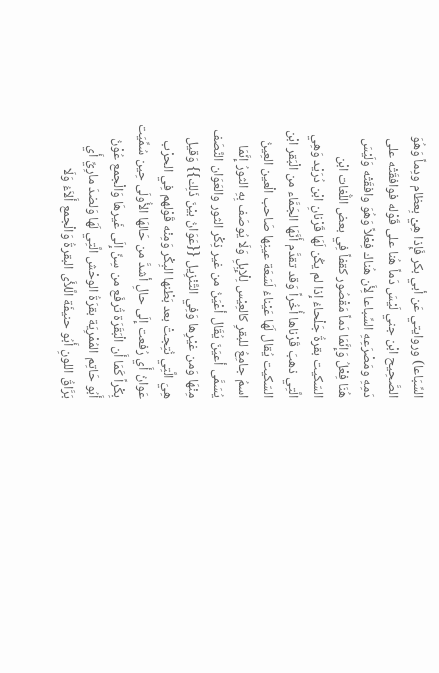السِّبَاعا) وروايتي عَن أبي بكر فَإِذا هِيْ بِعظام ودِماً وَهُوَ الصَّحِيح ابْن جني لَيْسَ دَماً هُنا على قَوْله فوافقَتْه على دَمِهِ ومَصْرَعِهِ السِّباعا لِأَن هُناك فِعْلاً وَهُوَ وافقَتْه وَلَيْسَ هُنَا فِعْلُ وَإِنَّمَا دَماً مَقْصُور كقفاً فِي بعض اللُّغات ابْن السّكيت بقرةُ جَلْحاءُ إِذا لم يكُن لَهَا قَرْنانِ ابْن دُرَيْد وَهِي الَّتِي ذهبَ قَرْناها أُخُراً وَقد تقدَّم أَنَّهَا الجَمَّاء من الْبَقر ابْن السّكيت يُقال لَهَا عَيْناءُ لَسَعَة عينِها صَاحب الْعين العِينُ اسمُ جامِعُ للبقرِ كالعِيْس لِلْإِبِلِ وَلَا يُوصَف بِهِ الثورُ إِنَّمَا يُسَمَّى أعيَنَ يُقَال أعْيَنُ من غير ذِكْر الثور والعَوَان النَّصَف مِنْهَا وَمن غيْرِها وَفِي التَّنْزِيل {{عَوَانُ بيْنَ ذَلِك}} وَقيل هِيَ الَّتِي نُتِجتْ بعد بَطْنها البِكْر وَمِنْه قَوْلهم فِي الحرْب عَوانُ أَي رُفعت إِلَى حالِ أشدَّ من حَالهَا الأُولَى حِين سُمِّيَت بِكْراً كَمَا أَن الْبَقَرَة تُرفَع من سِنِّ إِلَى غَيرهَا وَالْجمع عُوْنُ أَبُو حَاتِم المُمْرِيَة بقرَةُ الوحْش الَّتِي لَهَا وَلضدَ مارِيِّ أَي بَرَّاقُ اللونِ أَبُو حنيفَة الَّلأَى البقرةُ وَالْجمع أَلاَءُ وَلَا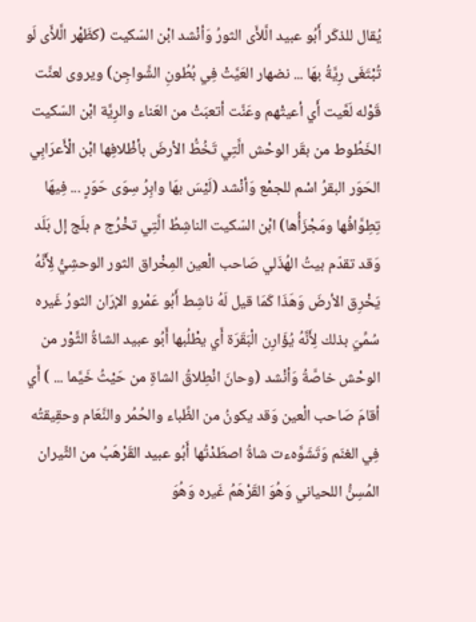يُقال للذكَر أَبُو عبيد الَّلأَى الثورُ وَأنْشد ابْن السّكيت (كظَهْر الَّلأَى لَو تُبْتَغَى رِيَّةُ بهَا ... نضهار العَيَّتْ فِي بُطُونِ الشَّواجِن) ويروى لعنَّت قَوْله لَعَّيت أَي أعيتْهم وعَنَّت أتعبَتْ من العَناء والرِيَّة ابْن السّكيت الخَطُوط من بقَر الوحْش الَّتِي تَخُطُّ الأرضَ بأظْلافِها ابْن الْأَعرَابِي الحَوَر البقرُ اسْم للجمْع وَأنْشد (لَيْسَ بهَا وابِرُ سِوَى حَوَرٍ ... فِيهَا تِطِوَّافُها ومَجْزَأُها) ابْن السّكيت الناشِطُ الَّتِي تخْرُج م بلَج إل بَلَد وَقد تقدّم بيتُ الهُذَلي صَاحب الْعين المِخْراق الثور الوحشِيُّ لِأَنَّهُ يَخْرِق الأرضَ وَهَذَا كَمَا قيل لَهُ ناشِط أَبُو عَمْرو الإرَان الثورُ غَيره سُمِّيَ بذلك لِأَنَّهُ يُؤَارِن الْبَقَرَة أَي يطْلُبها أَبُو عبيد الشاةُ الثَّوْر من الوحْش خاصَّةُ وَأنْشد (وحانَ انْطِلاقُ الشاةِ من حَيْثُ خَيَّما ... ) أَي أقامَ صَاحب الْعين وَقد يكونُ من الظِّباء والحُمُر والنَّعَام وحقِيقتُه فِي الغنَم وَتَشَوَّهءت شاةُ اصطَدْتُها أَبُو عبيد القَرْهَبُ من الثِّيران المُسِنُّ اللحياني وَهُوَ القَرْهَمُ غَيره وَهُوَ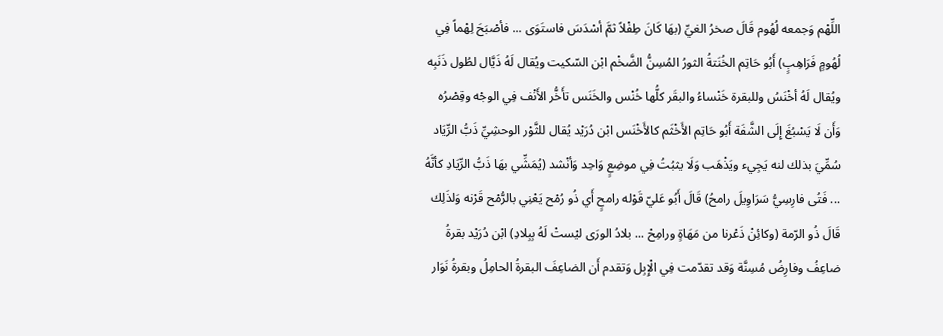اللِّهْم وَجمعه لُهُوم قَالَ صخرُ الغيِّ (بهَا كَانَ طِفْلاً ثمَّ أسْدَسَ فاستَوَى ... فأصْبَحَ لِهْماً فِي لُهُومٍ فَرَاهِبٍ) أَبُو حَاتِم الخُنَتةُ الثورُ المُسِنُّ الضَّخْم ابْن السّكيت ويُقال لَهُ ذَيَّال لطُول ذَنَبِه ويُقال لَهُ أخْنَسُ وللبقرة خَنْساءُ والبقَر كلُّها خُنْس والخَنَس تأَخُّر الأَنْف فِي الوجْه وقِصْرُه وَأَن لَا يَسْبُغَ إِلَى الشَّفَة أَبُو حَاتِم الأَخْثَم كالأَخْنَس ابْن دُرَيْد يُقال للثَّوْر الوحشِيِّ ذَبُّ الرِّيَاد سُمِّيَ بذلك لنه يَجِيء ويَذْهَب وَلَا يثبُتُ فِي موضِعٍ وَاحِد وَأنْشد (يُمَشِّي بهَا ذَبُّ الرِّيَادِ كأنَّهُ ... فَتُى فارِسِيُّ سَرَاوِيلَ رامحُ) قَالَ أَبُو عَليّ قَوْله رامحٍ أَي ذُو رُمْح يَعْنِي بالرُّمْح قَرْنه وَلذَلِك قَالَ ذُو الرّمة (وكائِنْ ذَعْرنا من مَهَاةٍ ورامِحْ ... بلادُ الورَى ليْستْ لَهُ بِبِلادِ) ابْن دُرَيْد بقرةُ ضاعِفُ وفارِضُ مُسِنَّة وَقد تقدّمت فِي الْإِبِل وَتقدم أَن الضاعِفَ البقرةُ الحامِلُ وبقرةُ نَوَار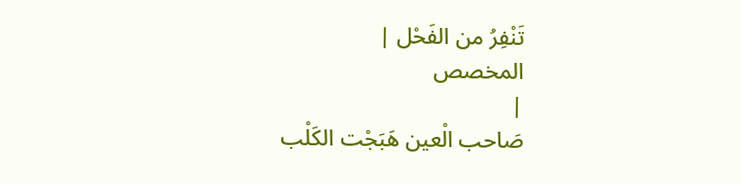تَنْفِرُ من الفَحْل |
المخصص
|
صَاحب الْعين هَبَجْت الكَلْب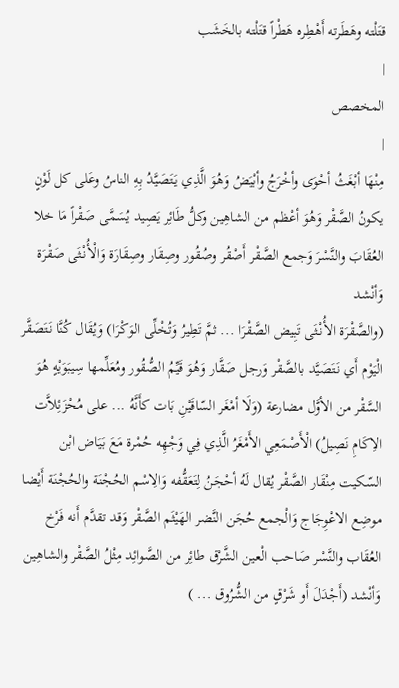قتَلْته وهَطَرته أَهْطِره هَطْراً قتَلْته بالخَشَب
|
المخصص
|
مِنْهَا أبْغَثُ أحْوَى وأخْرَجُ وأبْيَضُ وَهُوَ الَّذِي يَتَصَيَّدُ بِهِ الناسُ وعَلى كل لَوْنٍ يكونُ الصَّقْر وَهُوَ أعْظم من الشاهِين وكلُّ طَائِر يَصِيد يُسَمَّى صَقْراً مَا خلا العُقَابَ والنَّسْرَ وَجمع الصَّقْر أَصْقُر وصُقُور وصِقَار وصِقَارَة وَالْأُنْثَى صَقْرَة وَأنْشد
(والصَّقْرَة الأُنْثَى تَبِيض الصَّقْرَا ... ثمَّ تَطِيرُ وَتُخْلِّى الوَكْرَا) وَيُقَال كُنَّا نَتَصَقَّر الْيَوْم أَي نَتَصَيَّد بالصَّقْر وَرجل صَقَّار وَهُوَ قَيِّمُ الصُّقُور ومُعَلِّمها سِيبَوَيْهٍ هُوَ السَّقْر من الأوَّل مضارعة (وَلَا أمْغَر السّاقَيْنِ بَات كأَنَّهُ ... على مُحْزَئِلاَّت الاِكَامِ نَصِيلُ) الْأَصْمَعِي الأَمْغَرُ الَّذِي فِي وَجْهِه حُمْرة مَعَ بَيَاض ابْن السّكيت مِنْقَار الصَّقْر يُقال لَهُ أحْجَنُ لِتَعَقُّفه وَالِاسْم الحُجْنَة والحُجْنَة أَيْضا موضِع الاعْوِجَاج وَالْجمع حُجَن النَّضر الهَيْثَم الصَّقْر وَقد تقدَّم أَنه فَرْخ العُقَاب والنَّسْر صَاحب الْعين الشَّرْق طائِر من الصَّوائِد مِثْلُ الصَّقْر والشاهِين وَأنْشد (أَجْدَلَ أَو شَرْقٍ من الشُّرُوق ... )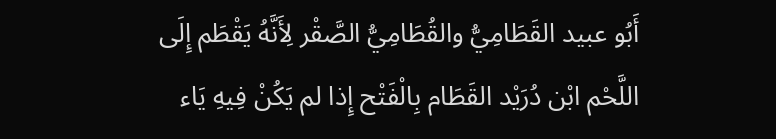أَبُو عبيد القَطَامِيُّ والقُطَامِيُّ الصَّقْر لِأَنَّهُ يَقْطَم إِلَى اللَّحْم ابْن دُرَيْد القَطَام بِالْفَتْح إِذا لم يَكُنْ فِيهِ يَاء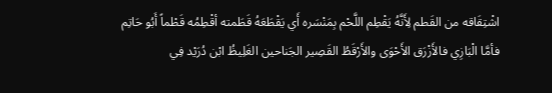اشْتِقَاقه من القَطم لِأَنَّهُ يَقْطِم اللَّحْم بِمَنْسَره أَي يَقْطَعَهُ قَطَمته أقْطِمُه قَطْماً أَبُو حَاتِم فأمَّا الْبَازِي فالأَزْرَق الأَحْوَى والأَرْقَطُ القَصِير الجَناحين الغَلِيظُ ابْن دُرَيْد فِي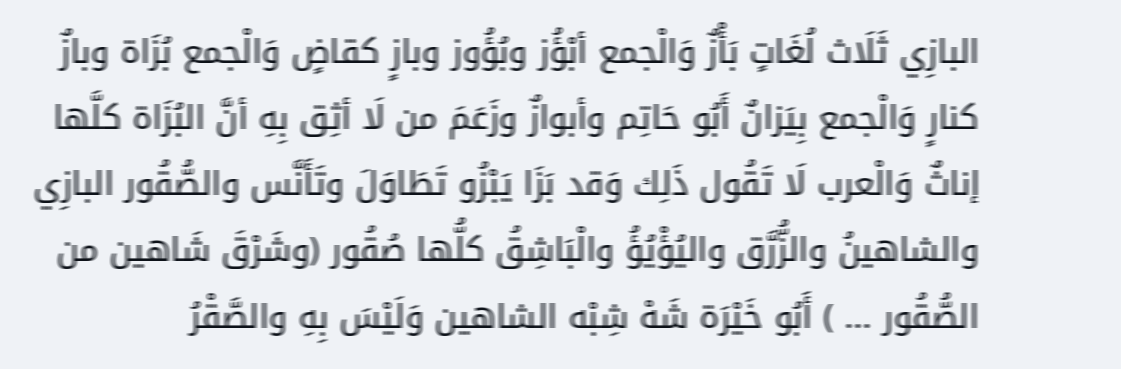البازِي ثَلَاث لُغَاتٍ بَأْزٌ وَالْجمع أبْؤُز وبُؤُوز وبازٍ كقاضٍ وَالْجمع بُزَاة وبازٌ كنارٍ وَالْجمع بِيَزانٌ أَبُو حَاتِم وأبوازٌ وزَعَمَ من لَا أثِق بِهِ أنَّ البُزَاة كلَّها إناثٌ وَالْعرب لَا تَقُول ذَلِك وَقد بَزَا يَبْزُو تَطَاوَلَ وتَأَنَّس والصُّقُور البازِي والشاهينُ والزُّرَّق واليُؤْيُؤُ والْبَاشِقُ كلُّها صُقُور (وشَرْقَ شَاهين من الصُّقُور ... ) أَبُو خَيْرَة شَهْ شِبْه الشاهين وَلَيْسَ بِهِ والصَّقْرُ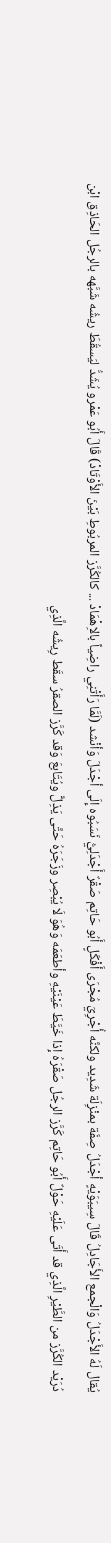يُقال لَهُ الأَجْدَلُ وَالْجمع الأَجَادِلُ قَالَ سِيبَوَيْهٍ أجْدَلُ صِفَة بمنْزِلَة شَدِيد ولكنَّه أُجْرِيَ مُجْرَى أَفْكَلٍ أَبُو حَاتِم صَقْرٌ أَجْدَلِيُّ نَسَبُوه إِلَى أجْدَلَ وَأنْشد (لَمَّا رَأَتْنِي راضِياً بالاِهْمَادْ ... كالكُرَّز المربُوطِ بَيْنَ الأَوْتَادْ) قَالَ أَبُو عَمْرو يُشَدُّ ليَسقُطَ ريشُه شَبَّهه بالرجُل الحَاذِق ابْن دُرَيْد الكُرَّز من الطَّيْرِ الَّذِي قد أَتَى عَلَيْهِ حَوْلٌ أَبُو حَاتِم كَرَّز الرجُل صَقْرَهُ إِذا خَيَّطَ عَيْنَيْهِ وأطعَمَه وَهُوَ لَا يُبْصِر وزَجَرَهُ حَتَّى يَذِلًّ ويُتَابعَ وَقد كَرَّز الصقرُ سقَط رِيشُه الَّذِي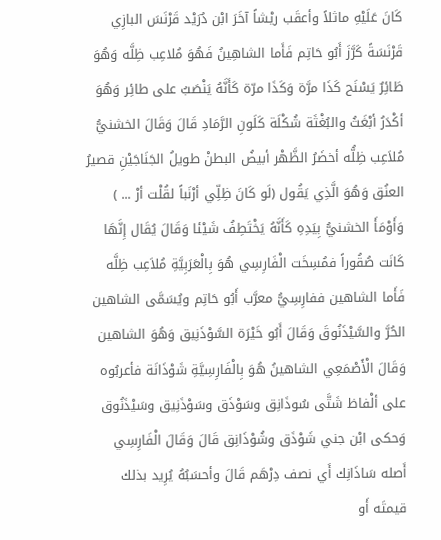كَانَ عَلَيْهِ ماثلاً وأعقَب ريْشاً آخَرَ ابْن دُرَيْد قَرْنَسَ البازِي قَرْنَسَةً كَرَّزَ أَبُو حَاتِم فَأَما الشاهِينُ فَهُوَ مُلاعِب ظِلَّه وَهُوَ طَائِرٌ يَسْنَح كَذَا مرَّة وَكَذَا مرّة كَأَنَّهُ يَنْصَبُ على طائِر وَهُوَ أكْدَرُ أبْغَثُ والبُغْثَة شُكْلَة كَلَونِ الرَّمَادِ قَالَ وَقَالَ الخشنيُّ مُلاَعِب ظِلُّه أخضَرُ الظَّهْر أبيضُ البطنْ طويلُ الجَنَاجَيْنِ قصيرُ العنُق وَهُوَ الَّذِي يَقُول (لَو كَانَ ظِلِّي أرْنَباً لقُلْت أرْ ... ) وَأَوْمَأَ الخشنيُّ بِيَدِهِ كَأَنَّهُ يَخْتَطِفُ شَيْئا وَقَالَ يُقَال إِنَّهَا كَانَت صُقُوراً فمُسِخَت الْفَارِسِي هُوَ بِالْعَرَبِيَّةِ مُلاَعِب ظِلَّه فَأَما الشاهين ففارِسِيُّ معرَّب أَبُو حَاتِم ويُسَمَّى الشاهين الحُرَّ والسَّيْذَنُوقَ وَقَالَ أَبُو خَيْرَة السَّوْذَنِيق وَهُوَ الشاهين وَقَالَ الْأَصْمَعِي الشاهينُ هُوَ بِالْفَارِسِيَّةِ شَوْذَانَة فأعربُوه على ألْفاظ شَتَّى سُوذَانِق وسَوْذَق وسَوْذَنِيق وسَيْذَنُوق وَحكى ابْن جني شَوْذَق وشُوْذَانِق قَالَ وَقَالَ الْفَارِسِي أَصله سَاذَانِك أَي نصف دِرْهَم قَالَ وأحسَبُهُ يُرِيد بذلك قيمتَه أَو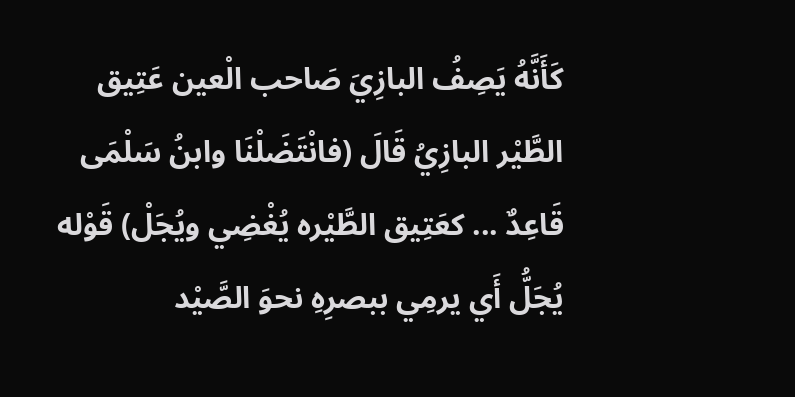كَأَنَّهُ يَصِفُ البازِيَ صَاحب الْعين عَتِيق الطَّيْر البازِيُ قَالَ (فانْتَضَلْنَا وابنُ سَلْمَى قَاعِدٌ ... كعَتِيق الطَّيْره يُغْضِي ويُجَلْ) قَوْله يُجَلُّ أَي يرمِي ببصرِهِ نحوَ الصَّيْد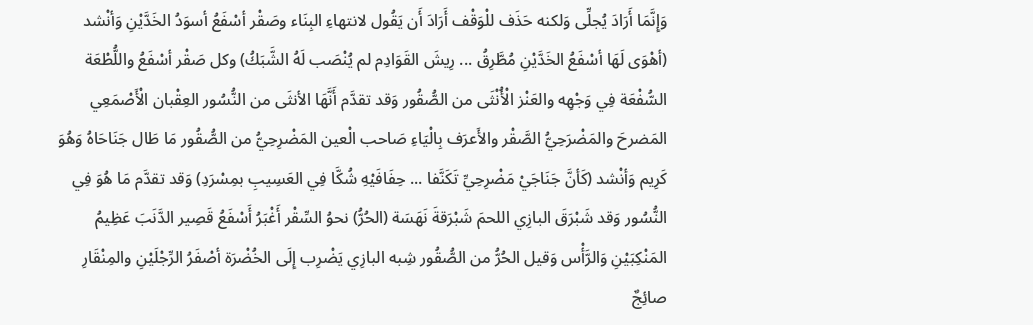وَإِنَّمَا أَرَادَ يُجلِّى وَلكنه حَذَف للْوَقْف أَرَادَ أَن يَقُول لانتهاءِ البِنَاء وصَقْر أسْفَعُ أسوَدُ الخَدَّيْنِ وَأنْشد (أهْوَى لَهَا أسْفَعُ الخَدَّيْنِ مُطَّرِقُ ... رِيشَ القَوَادِم لم يُنْصَب لَهُ الشَّبَكُ) وكل صَقْر أسْفَعُ واللُّطْعَة السُّفْعَة فِي وَجْهِه والعَنْز الْأُنْثَى من الصُّقُور وَقد تقدَّم أَنَّهَا الأنثَى من النُّسُور العِقْبان الْأَصْمَعِي المَضرحَ والمَضْرَحِيُّ الصَّقْر والأَعرَف بِالْيَاءِ صَاحب الْعين المَضْرِحِيُّ من الصُّقُور مَا طَال جَنَاحَاهُ وَهُوَ كَرِيم وَأنْشد (كَأنَّ جَنَاجَيْ مَضْرِحِيِّ تَكَنَّفا ... حِفَافَيْهِ شُكَّا فِي العَسِيبِ بمِسْرَدِ) وَقد تقدَّم مَا هُوَ فِي النُّسُور وَقد شَبْرَقَ البازِي اللحمَ شَبْرَقةَ نَهَسَة (الحُرُّ) نحوُ السِّقْر أَغْبَرُ أَسْفَعُ قَصِير الدَّنَبَ عَظِيمُ المَنْكِبَيْنِ وَالرَّأْس وَقيل الحُرُّ من الصُّقُور شِبه البازِي يَضْرِب إِلَى الخُضْرَة أصْفَرُ الرِّجْلَيْنِ والمِنْقَارِ صائِجٌ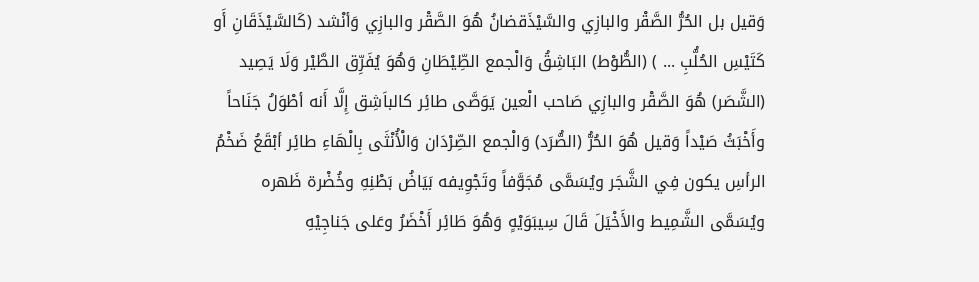وَقيل بل الحُرُّ الصَّقْر والبازِي والسَّيْذَقضانُ هُوَ الصَّقْر والبازِي وَأنْشد (كَالسَّيْذَقَانِ أَو كَتَيْسِ الحُلُّبِ ... ) (الطُّوْط) البَاشِقُ وَالْجمع الطِّيْطَانِ وَهُوَ يُفَرِّق الطَّيْر وَلَا يَصِيد (الشَّصَر) هُوَ الصَّقْر والبازِي صَاحب الْعين يَوَصَّى طائِر كالباَشِق إِلَّا أَنه أطْوَلُ جَنَاحاً وأَخْبَثُ صَيْداً وَقيل هُوَ الحُرُّ (الصُّرَد) وَالْجمع الصِّرْدَان وَالْأُنْثَى بِالْهَاءِ طائِر أبْقَعُ ضَخْمُ الرأسِ يكون فِي الشَّجَر ويُسَمَّى مُجَوَّفاً وتَجْوِيفه بَيَاضُ بَطْنِهِ وخُضْرة ظَهره ويُسَمَّى الشَّمِيط والأَخْيَلَ قَالَ سِيبَوَيْهٍ وَهُوَ طَائِر أَخْضَرُ وعَلى جَناجِيْهِ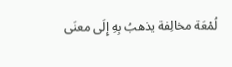لُمْعَة مخالِفة يذهبُ بِهِ إِلَى معنَى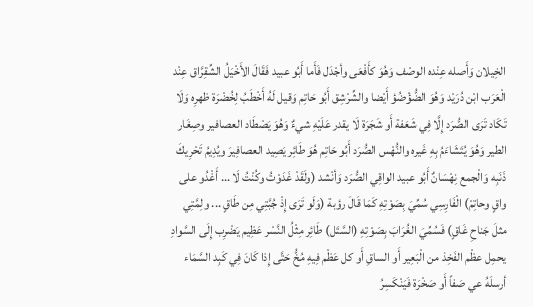الخِيلان وَأَصله عِنْده الوصْف وَهُوَ كأَفْعَى وأجْدَل فَأَما أَبُو عبيد فَقَالَ الأَخْيَلُ الشِّقِرَّاق عِنْد الْعَرَب ابْن دُرَيْد وَهُوَ الضُّؤْضُؤ أَيْضا والشِّرْشِق أَبُو حَاتِم وَقيل لَهُ أَخْطَبُ لِخُضْرَة ظهرِه وَلَا تَكَاد تَرَى الصُّرَد إِلَّا فِي شَعَفة أَو شَجَرَة لَا يقدر عَلَيْهِ شيءٌ وَهُوَ يَصْطَاد العصافير وصِغَار الطير وَهُوَ يُتَشَاءَمُ بِهِ غَيره والنُّهْس الصُّرَد أَبُو حَاتِم هُوَ طَائِر يَصِيد العصافِيرَ ويُدِيمُ تَحْرِيكَ ذَنَبِه وَالْجمع نِهْسَانٌ أَبُو عبيد الواقِي الصُّرَد وَأنْشد (ولَقَدْ غَدَوْتُ وكُنْتُ لَا ... أَغْدُو على واقٍ وحاتِمْ) الْفَارِسِي سُمِّيَ بِصَوْتِهِ كَمَا قَالَ رؤبة (وَلَو تَرَى إِذْ جُبَّتِي مِن طَاقٍ ... ولِمَّتِي مثلَ جَناحِ غَاقٍ) فَسُمِّيَ الغُرَابَ بِصَوْتِهِ (السَّتَل) طَائِر مِثْلُ النَّسْر عَظِيم يَضْرِب إِلَى السَّوادِ يحمِل عظْم الفَخِذ من الْبَعِير أَو الساقِ أَو كل عَظْم فِيهِ مُخُّ حَتَّى إِذا كَانَ فِي كَبِد السَّمَاء أرسلَهُ عي صَفاً أَو صَخْرَة فَيَنْكَسِرُ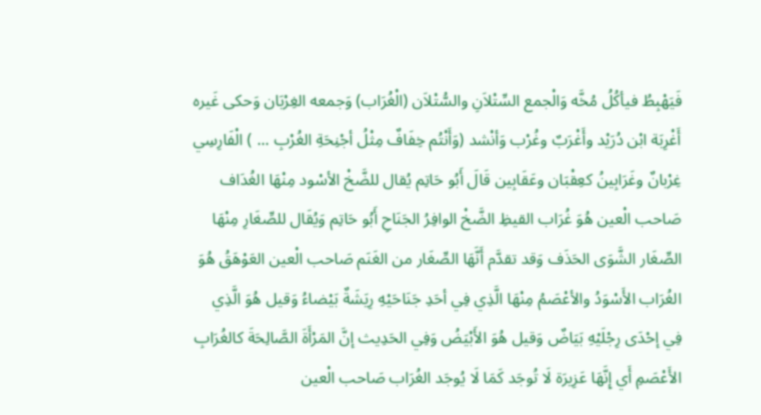فَيَهْبِطُ فيأكُلُ مُخَّه وَالْجمع السِّتْلاَنِ والسُّتْلاَن (الْغُرَاب) وَجمعه الغِرْبَان وَحكى غَيره أَغْرِبَة ابْن دُرَيْد وأَغْرَبٌ وغُرْب وَأنْشد (وَأَنْتُم خِفَافٌ مِثْلُ أجْنِحَةِ الغُرْبِ ... ) الْفَارِسِي غِرْبانٌ وغَرَابِينُ كعِقْبَان وعَقَابِين قَالَ أَبُو حَاتِم يُقال للضَّخْ الأسْود مِنْهَا الغُدَاف صَاحب الْعين هُوَ غُرَاب القيظِ الضَّخْ الوافِرُ الجَنَاحِ أَبُو حَاتِم وَيُقَال للصِّغَارِ مِنْهَا الصِّغَار الشَّوَى الحَذَف وَقد تقدَّم أَنَّهَا الصِّغَار من الغَنَم صَاحب الْعين العَوْهَقُ هُوَ الغُرَاب الأَسْوَدُ والأعْصَمُ مِنْهَا الَّذِي فِي أحَدِ جَنَاحَيْهِ رِيَشَةٌ بَيْضاءُ وَقيل هُوَ الَّذِي فِي إحْدَى رِجْلَيْهِ بَيَاضٌ وَقيل هُوَ الأَبْيَضُ وَفِي الحَدِيث إنَّ المَرْأَةَ الصَّالِحَةَ كالغُرَابِ الأَعْصَمِ أَي إِنَّهَا عَزِيرَة لَا تُوجَد كَمَا لَا يُوجَد الغُرَاب صَاحب الْعين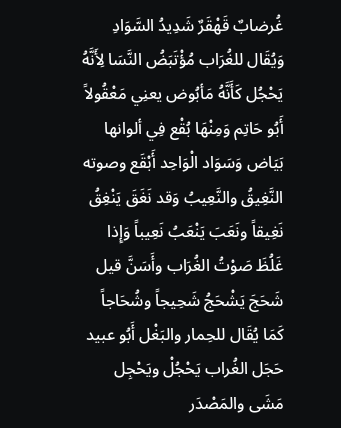غُرضابٌ قَهْقَرٌ شَدِيدُ السَّوَادِ وَيُقَال للغُرَاب مُؤْتَبَضُ النَّسَا لِأَنَّهُ يَحْجُل كَأَنَّهُ مَأبُوض يعنِي مَعْقُولاً أَبُو حَاتِم وَمِنْهَا بُقْع فِي ألوانها بَيَاض وَسَوَاد الْوَاحِد أَبْقَع وصوته النَّغِيقُ والنَّعِيبُ وَقد نَغَقَ يَنْغِقُ نَغِيقاً ونَعَبَ يَنْعَبُ نَعِيباً وَإِذا غَلُظَ صَوْتُ الغُرَاب وأَسَنَّ قيل شَحَجَ يَشْحَجُ شَحِيجاً وشُحَاجاً كَمَا يُقَال للحِمار والبَغْل أَبُو عبيد حَجَل الغُراب يَحْجُلْ ويَحْجِل مَشَى والمَصْدَر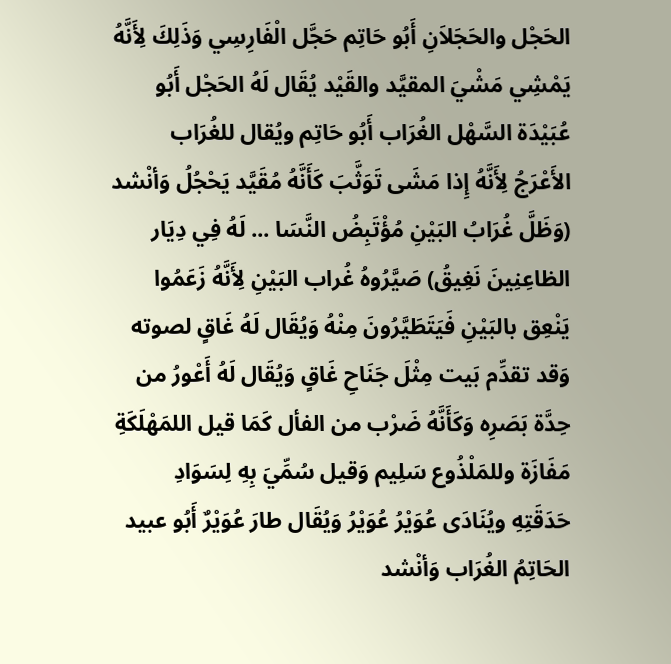الحَجْل والحَجَلاَنِ أَبُو حَاتِم حَجَّل الْفَارِسِي وَذَلِكَ لِأَنَّهُ يَمْشِي مَشْيَ المقيَّد والقَيْد يُقَال لَهُ الحَجْل أَبُو عُبَيْدَة السَّهْل الغُرَاب أَبُو حَاتِم ويُقال للغُرَاب الأَعْرَجُ لِأَنَّهُ إِذا مَشَى تَوَثَّبَ كَأَنَّهُ مُقَيَّد يَحْجُلُ وَأنْشد (وَظَلَّ غُرَابُ البَيْنِ مُؤْتَبِضُ النَّسَا ... لَهُ فِي دِيَار الظاعِنِينَ نَغِيقُ) صَيَّرُوهُ غُراب البَيْنِ لِأَنَّهُ زَعَمُوا يَنْعِق بالبَيْنِ فَيَتَطَيَّرُونَ مِنْهُ وَيُقَال لَهُ غَاقٍ لصوته وَقد تقدِّم بَيت مِثْلَ جَنَاحِ غَاقٍ وَيُقَال لَهُ أَعْورُ من حِدَّة بَصَرِه وَكَأَنَّهُ ضَرْب من الفأل كَمَا قيل اللمَهْلَكَةِ مَفَازَة وللمَلْذُوع سَلِيم وَقيل سُمِّيَ بِهِ لِسَوَادِ حَدَقَتِهِ ويُنَادَى عُوَيْرُ عُوَيْرُ وَيُقَال طارَ عُوَيْرٌ أَبُو عبيد الحَاتِمُ الغُرَاب وَأنْشد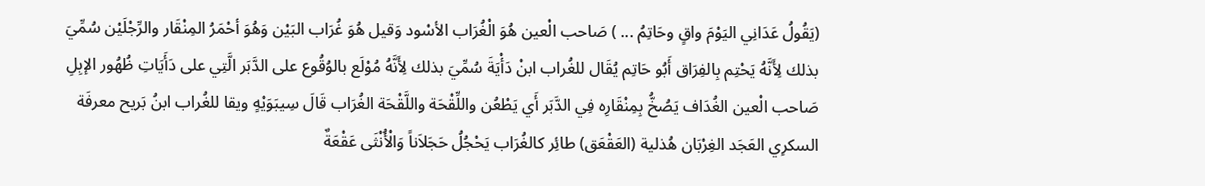(يَقُولُ عَدَانِي اليَوْمَ واقٍ وحَاتِمُ ... ) صَاحب الْعين هُوَ الْغُرَاب الأسْود وَقيل هُوَ غُرَاب البَيْن وَهُوَ أحْمَرُ المِنْقَار والرِّجْلَيْن سُمِّيَ بذلك لِأَنَّهُ يَحْتِم بِالفِرَاق أَبُو حَاتِم يُقَال للغُراب ابنْ دَأْيَةَ سُمِّيَ بذلك لِأَنَّهُ مُوْلَع بالوُقُوع على الدَّبَر الَّتِي على دَأَيَاتِ ظُهُور الإبِلِ صَاحب الْعين الغُدَاف يَصُخُّ بِمِنْقَارِه فِي الدَّبَر أَي يَطْعُن واللِّقْحَة واللَّقْحَة الغُرَاب قَالَ سِيبَوَيْهٍ ويقا للغُراب ابنُ بَريح معرفَة السكرِي العَجَد الغِرْبَان هُذلية (العَقْعَق) طائِر كالغُرَاب يَحْجُلُ حَجَلاَناً وَالْأُنْثَى عَقْعَةٌ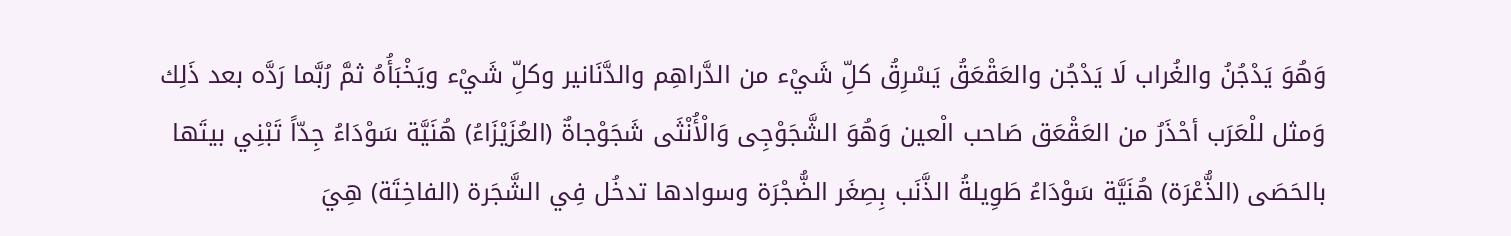وَهُوَ يَدْجُنُ والغُراب لَا يَدْجُن والعَقْعَقُ يَسْرِقُ كلِّ شَيْء من الدَّراهِم والدَّنَانير وكلِّ شَيْء ويَخْبَأُهُ ثمَّ رُبَّما رَدَّه بعد ذَلِك وَمثل للْعَرَب أحْذَرُ من العَقْعَق صَاحب الْعين وَهُوَ الشَّجَوْجِى وَالْأُنْثَى شَجَوْجاةٌ (العُزَيْزَاءُ) هُنَيَّة سَوْدَاءُ جِدّاً تَبْنِي بيتَها بالحَصَى (الذُّعْرَة) هُنَيَّة سَوْدَاءُ طَوِيلةُ الذَّنَب بِصِغَر الضُّجْرَة وسوادها تدخُل فِي الشَّجَرة (الفاخِتَة) هِيَ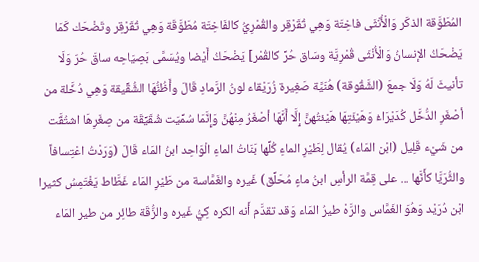المُطَوَّقة الذكَر وَالْأُنْثَى فاخِتَة وَهِي تُقَرْقِر والقُمْرِيُّ كالفَاخِتَة مُطَوَّقَة وَهِي تُقَرْقِر وتَضْحَك كَمَا يَضْحَكُ الإنسانُ وَالْأُنْثَى قُمْرِيَّة وسَاق حُرِّ كالقُمْر] يَضْحَكُ أَيْضا ويُسَمَّى بَصِيَاحِه ساقَ حُرّ وَلَا تأنيثَ لَهُ وَلَا جمعَ (الشَّقُوقة) هُنَيَّة صَغِيرة زُرَيْقاء لونُ الرَّمادِ قَالَ وأَظُنُّهَا الشُّقِّيقة وَهِي دُخَّلة من أصْغَرِ الدُّخَّل كُدَيْرَاءُ وَهَيْئَتِهَا هَيْئتُهنَّ إِلَّا أَنَّهَا أصْغَرُ مِنْهُنَّ وَإِنَّمَا سُمِّيَت شُقَيِّقَة من صِغَرِهَا اشتُقَّت من شَيْء قَلِيل (ابْن المَاء) يُقال لِطَيْرِ الماءِ كُلِّها بَنَاتُ الماءِ الْوَاحِد ابنُ المَاء قَالَ (وَرَدْتُ اعْتِسافاً والثُّرَيَّا كأَنَّها ... على قِمَّة الرأسِ ابنُ ماءٍ مُحَلِّق) غَيره والغَمَّاسة من طَيْرِ المَاء غَطَّاط يَغْتَمِسُ كثيرا ابْن دُرَيْد وَهُوَ الغَمَّاس والرَّهْ طيرُ المَاء وَقد تقدَّم أَنه الكره كِيُّ غَيره والزُّقَة طائِر من طير المَاء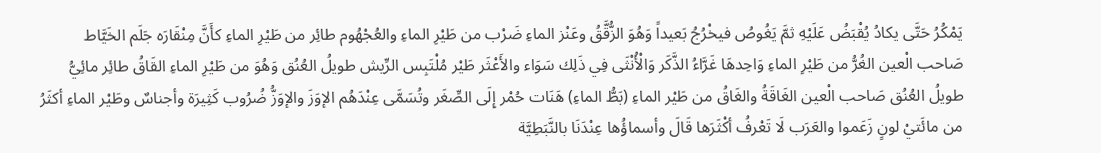يَمْكُرُ حَتَّى يكادُ يُقْبَضُ عَلَيْهِ ثمَّ يَغُوصُ فيخْرُجُ بَعيداً وَهُوَ الزُّقَّقُ وعَنْز الماءِ ضَرْب من طَيْرِ الماءِ والعُجْهُوم طائِر من طَيْرِ الماءِ كأَنَّ مِنْقَارَه جَلَم الخَيَّاط صَاحب الْعين الغُرُّ من طَيْرِ الماءِ وَاحِدهَا غَرَّاءُ الذَّكَر وَالْأُنْثَى فِي ذَلِك سَوَاء والأَعْثَر طَيْر مُلْتَبِس الرِّيش طويلُ العُنُق وَهُوَ من طَيْرِ الماءِ القَاقُ طائِر مائِيُّ طويلُ العُنُق صَاحب الْعين الغَاقَةُ والغَاقُ من طَيْر الماءِ (بَطُّ الماءِ) هَنَات حُمْر إِلَى الصِّغَر وتُسَمَّى عِنْدَهُم الإوَزَ والإوَزُّ ضُرُوب كَثِيرَة وأجناسٌ وطَيْر الماءِ أكثَرُ من مائَتيْ لونٍ زَعَموا والعَرَب لَا تَعْرفُ أكْثَرَها قَالَ وأسماؤُها عِنْدَنَا بالنَّبَطِيَّة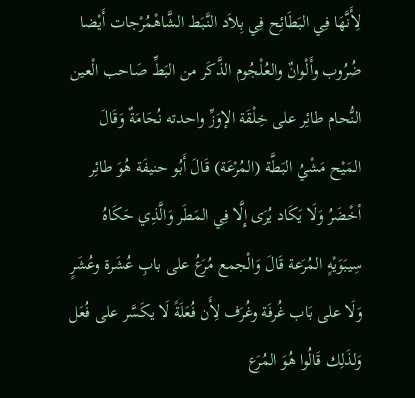لِأَنَّهَا فِي البَطَائِح فِي بِلاَد النَّبَط الشَّاهْمُرْجات أَيْضا ضُرُوب وأَلْوانٌ والعُلْجُوم الذَّكَر من البَطِّ صَاحب الْعين النُّحام طائِر على خِلْقَة الإوَزِّ واحدته نُحَامَةٌ وَقَالَ المَيْح مَشْيُ البَطَّة (المُرْعَة) قَالَ أَبُو حنيفَة هُوَ طائِر أخْضَرُ وَلَا يَكَاد يُرَى إِلَّا فِي المَطَر وَالَّذِي حَكَاهُ سِيبَوَيْهٍ المُرَعة قَالَ وَالْجمع مُرَعُ على بابِ عُشَرة وعُشَرٍ وَلَا على بَاب غُرفَة وغُرَف لِأَن فُعَلَةً لَا يكَسَّر على فُعَل وَلذَلِك قَالُوا هُوَ المُرَع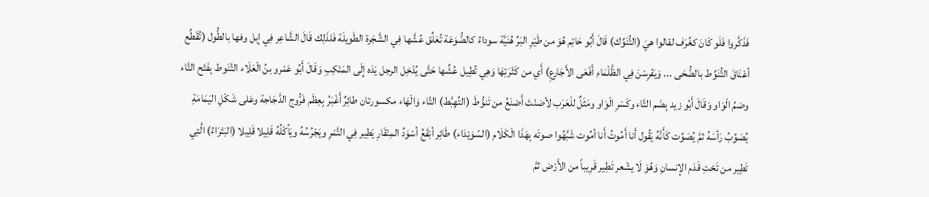فَذَكَّروا فَلَو كَانَ كغُرَف لقالوا هيَ (التُّنَوِّك) قَالَ أَبُو حَاتِم هُوَ من طَيْرِ البَرِّ هُنَيَّة سوداءُ كالضُّوَعَة تُعَلِّق عُشَّها فِي الشَّجَرة الطَويلَة فَلذَلِك قَالَ الشَّاعِر فِي إبل وفها بالطُّول (تُقَطِّع أعْنَاقَ التُّنَوِّط بالضُّحَى ... وَيَفْرِسْنَ فِي الظَّلْمَاءِ أَفْعَى الأَجَارعِ) أَي من كَثْرَتِهَا وَهِي تُطِيل عُشِّها حَتَّى يُدْخِل الرجل يَدَه إِلَى المَنْكِبِ وَقَالَ أَبُو عَمْرو بنُ الْعَلَاء التَّنَوط بِفَتْح التَّاء وضمِّ الْوَاو وَقَالَ أَبُو زيد بِضَم التَّاء وكَسْرِ الْوَاو ومَثَلٌ للْعَرَب لأضنْتَ أَصْنَعُ من تَنوُّطَ (التِّهِبَّط) التَّاء وَالْهَاء مكسورتان طائِرٌ أَغْبَرُ بِعِظَم فَرُّوج الدَّجَاجة وعَلى شَكْلِ اليَمَامَةِ يُصَوِّبُ رَأسَهُ ثمَّ يُصَوِّت كَأَنَّهُ يَقُول أَنا أَمُوتُ أَنا أمُوت شَبَّهُوا صوتَه بِهَذَا الْكَلَام (السّوَيْدَاء) طَائِر أبْقَعُ أسْوَدُ المِنْقَارِ يَطِير فِي التَّمْرِ ويَجْرُسُهُ ويَأكْلُهُ قَلِيلا قَلِيلا (البَتْرَاءُ) الَّتِي تَطِير من تَحْتِ قَدَم الإنسانِ وَهُوَ لَا يشْعر تَطِير قَرِيباً من الأَرْض ثمَّ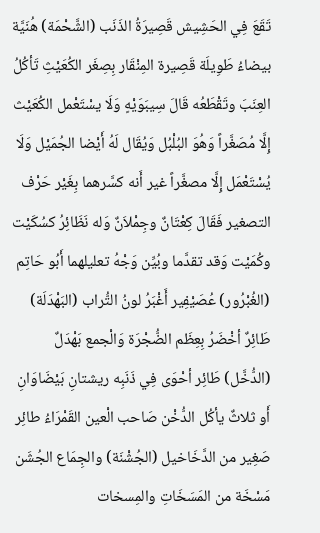تَقَعَ فِي الحَشِيش قَصِيرَةُ الذَنَب (الشَّحْمَة) هُنَيَّة بيضاءُ طَوِيلَة قَصِيرة المِنْقَار بِصِغَر الكُعَيْثِ تَأكُلُ العِنَبَ وتَقْطَعُه قَالَ سِيبَوَيْهٍ وَلَا يسْتَعْمل الكُعَيْث إِلَّا مُصَغَّراً وَهُوَ البُلْبُل وَيُقَال لَهُ أَيْضا الجُمَيْل وَلَا يُسْتَعْمَل إِلَّا مصغَّراً غير أَنه كسَّرهما بِغَيْر حَرْف التصغير فَقَالَ كِعْتَانٌ وجِمْلاَنٌ وَله نَظَائِرُ كسُكَيْت وكُمَيْت وَقد تقدَّما وبُيِّن وَجْهُ تعليلهما أَبُو حَاتِم (الغُبْرُور) عُصَيْفِير أَغْبَرُ لونُ التُّراب (البَهْدَلَة) طَائِرٌ أخْضَرُ بِعِظَم الضُّجْرَة وَالْجمع بَهْدَلٌ (الدُّخَّل) طَائِر أحْوَى فِي ذَنَبِه ريشتانِ بَيْضَاوَانِ أَو ثلاثٌ يأكُل الدُّخْن صَاحب الْعين القَمْرَاءُ طائِر صَغِير من الدَّخَاخيل (الجُشْنَة) والجِمَاع الجُشَن مَسْخَة من المَسَخَاتِ والمِسخات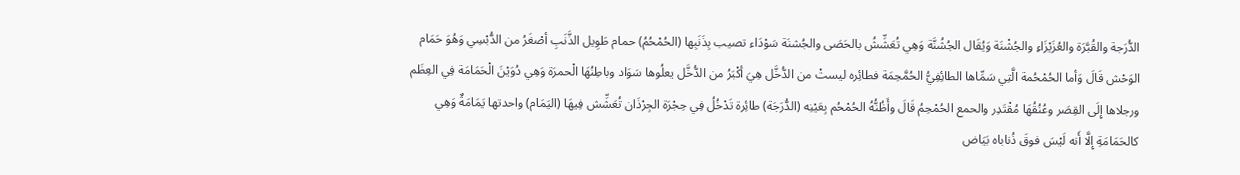الدُّرَجة والقُبَّرَة والعُزَيْزَاءِ والجُشْنَة وَيُقَال الجُشُنَّة وَهِي تُعَشِّشُ بالحَصَى والجُشنَة سَوْدَاء تصيب بِذَنَبِها (الحُمْحُمُ) حمام طَوِيل الذَّنَبِ أصْغَرُ من الدُّبْسِي وَهُوَ حَمَام الوَحْش قَالَ وَأما الحُمْحُمة الَّتِي سَمِّاها الطائِفِيُّ الحُمَّحِمَة فطائِره ليستْ من الدُّخَّل هِيَ أكْبَرُ من الدُّخَّل يعلُوها سَوَاد وباطِنُهَا الْحمرَة وَهِي دُوَيْنَ الْحَمَامَة فِي العِظَم ورجلاها إِلَى القِصَر وعُنُقُهَا مُقْتَدِر والحمع الحُمْحِمُ قَالَ وأَظُنُّهُ الحُمْحُم بِعَيْنِه (الدُّرَجَة) طائِرة تَدْخُلُ فِي حِجْرَة الجِرْذَان تُعَشِّش فِيهَا (اليَمَام) واحدتها يَمَامَةٌ وَهِي كالحَمَامَةِ إِلَّا أَنه لَيْسَ فوقَ ذُناباه بَيَاض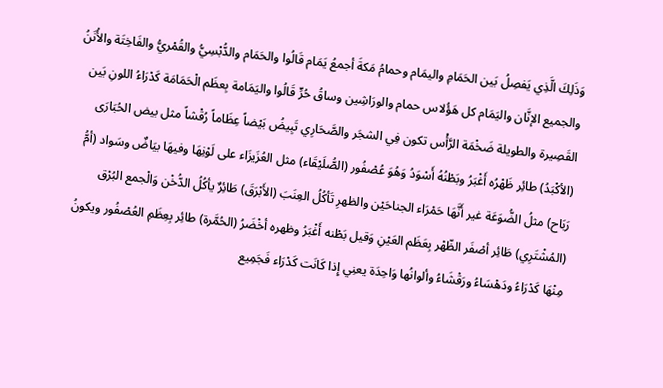وَذَلِكَ الَّذِي يَفصِلُ بَين الحَمَامِ واليمَام وحمامُ مَكةَ أجمعُ يَمَام قَالُوا والحَمَام والدُّبْسِيُّ والقُمْريُّ والفَاخِتَة والأُنَنُ والجميع الإنَّان واليَمَام كل هَؤُلاس حمام والورَاشِين وساقُ حُرٍّ قَالُوا واليَمَامة بِعظَم الْحَمَامَة كَدْرَاءُ اللونِ بَين القَصِيرة والطويلة ضَخْمَة الرَّأْس تكون فِي الشجَر والصَّحَارِي تَبِيضُ بَيْضاً عِظَاماً رُقْشاً مثل بيض الحُبَارَى (الأكْبَدُ) طائِر ظَهْرُه أَغْبَرُ وبَطْنُهُ أَسْوَدُ وَهُوَ عُصْفُور (الصُّلَيْقَاء) مثل العُزَيزَاء على لَوْنِهَا وفيهَا بيَاضٌ وسَواد (أمُّ رَبَاح) مثلُ الضُّوَعَة غير أَنَّهَا حَمْرَاء الجناحَيْن والظهرِ تَأكُلُ العِنَبَ (الأَبْرَقَ) طَائِرٌ يأكُلُ الدُّخْن وَالْجمع البُرْق (المُشْتَرِي) طَائِر أصْفَر الظّهْر بِعَظَم العَيْنِ وَقيل بَطْنه أَغْبَرُ وظهره أخْضَرُ (الحُمَّرة) طائِر بِعِظَمِ العُصْفُور ويكونُ مِنْهَا كَدْرَاءُ ودَهْسَاءُ ورَقْشَاءُ وألوانُها وَاحِدَة يعنِي إِذا كَانَت كَدْرَاء فَجَمِيع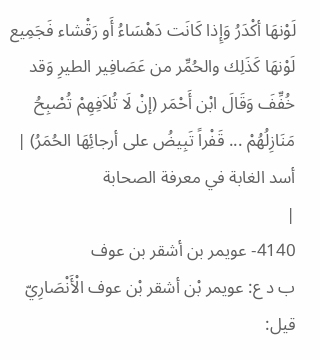لَوْنهَا أكْدَرُ وَإِذا كَانَت دَهْسَاءُ أَو رَقْشاء فَجَمِيع لَوْنهَا كَذَلِك والحُمِّر من عَصَافِير الطيرِ وَقد خُفِّفَ وَقَالَ ابْن أَحْمَر (إنْ لَا تُلاَفِهِمْ تُصْبِحُ مَنَازِلُهُمْ ... قَفْراً تَبِيضُ على أرجائِهَا الحُمَرُ) |
أسد الغابة في معرفة الصحابة
|
4140- عويمر بن أشقر بن عوف
ب د ع: عويمر بْن أشقر بْن عوف الْأَنْصَارِيّ قيل: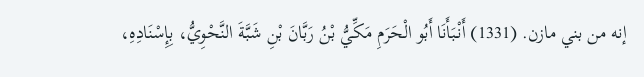إنه من بني مازن. (1331) أَنْبَأَنَا أَبُو الْحَرَمِ مَكِّيُّ بْنُ رَبَّانَ بْنِ شَبَّةَ النَّحْوِيُّ، بِإِسْنَادِهِ،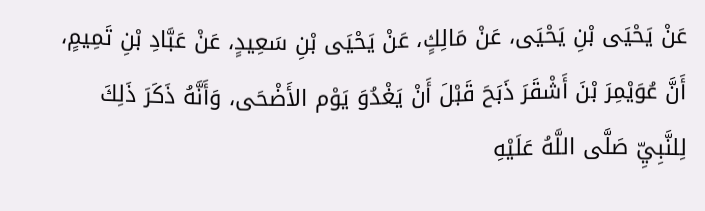عَنْ يَحْيَى بْنِ يَحْيَى، عَنْ مَالِكٍ، عَنْ يَحْيَى بْنِ سَعِيدٍ، عَنْ عَبَّادِ بْنِ تَمِيمٍ، أَنَّ عُوَيْمِرَ بْنَ أَشْقَرَ ذَبَحَ قَبْلَ أَنْ يَغْدُوَ يَوْم الأَضْحَى، وَأَنَّهُ ذَكَرَ ذَلِكَ لِلنَّبِيِّ صَلَّى اللَّهُ عَلَيْهِ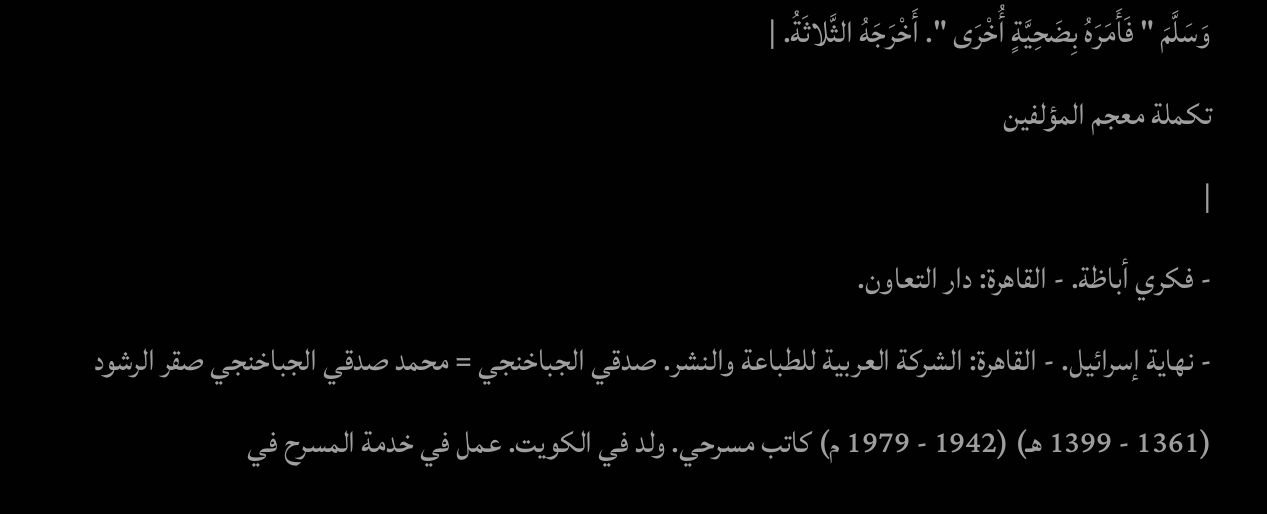وَسَلَّمَ " فَأَمَرَهُ بِضَحِيَّةٍ أُخْرَى ". أَخْرَجَهُ الثَّلاثَةُ. |
تكملة معجم المؤلفين
|
- فكري أباظة. - القاهرة: دار التعاون.
- نهاية إسرائيل. - القاهرة: الشركة العربية للطباعة والنشر. صدقي الجباخنجي = محمد صدقي الجباخنجي صقر الرشود (1361 - 1399 هـ) (1942 - 1979 م) كاتب مسرحي. ولد في الكويت. عمل في خدمة المسرح في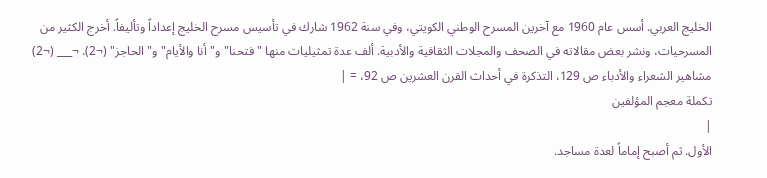الخليج العربي. أسس عام 1960 مع آخرين المسرح الوطني الكويتي، وفي سنة 1962 شارك في تأسيس مسرح الخليج إعداداً وتأليفاً. أخرج الكثير من المسرحيات، ونشر بعض مقالاته في الصحف والمجلات الثقافية والأدبية. ألف عدة تمثيليات منها "فتحنا" و"أنا والأيام" و"الحاجز" (¬2). ¬___ (¬2) مشاهير الشعراء والأدباء ص 129، التذكرة في أحداث القرن العشرين ص 92، = |
تكملة معجم المؤلفين
|
الأول. ثم أصبح إماماً لعدة مساجد.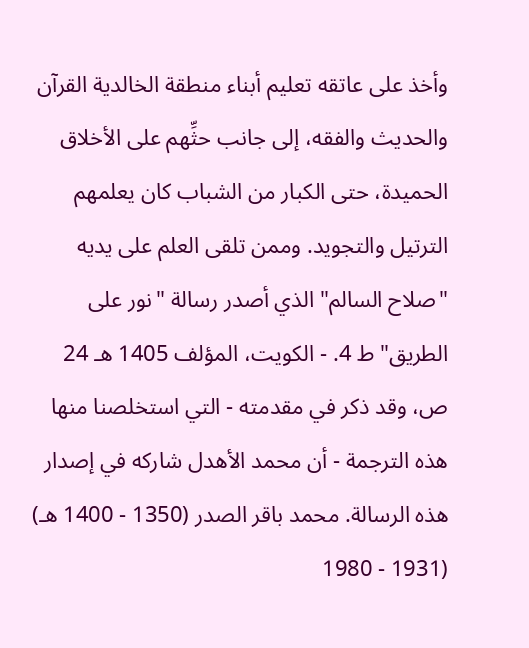وأخذ على عاتقه تعليم أبناء منطقة الخالدية القرآن والحديث والفقه، إلى جانب حثِّهم على الأخلاق الحميدة، حتى الكبار من الشباب كان يعلمهم الترتيل والتجويد. وممن تلقى العلم على يديه "صلاح السالم" الذي أصدر رسالة "نور على الطريق" ط 4. - الكويت، المؤلف 1405 هـ 24 ص، وقد ذكر في مقدمته - التي استخلصنا منها هذه الترجمة - أن محمد الأهدل شاركه في إصدار هذه الرسالة. محمد باقر الصدر (1350 - 1400 هـ) (1931 - 1980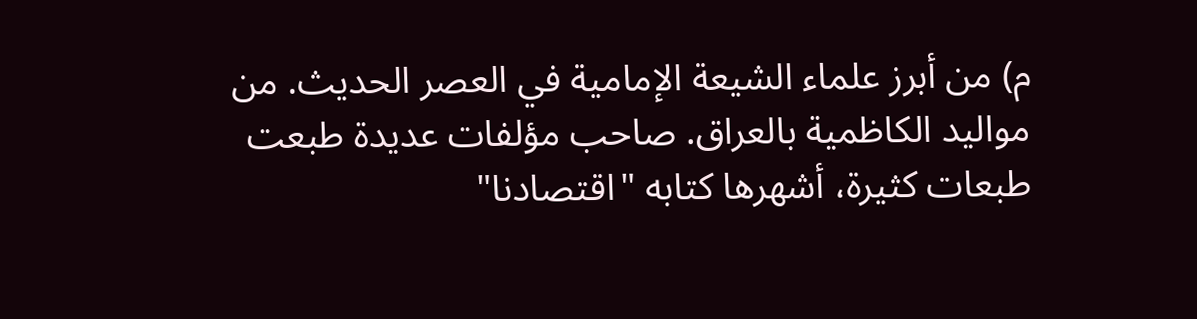م) من أبرز علماء الشيعة الإمامية في العصر الحديث. من مواليد الكاظمية بالعراق. صاحب مؤلفات عديدة طبعت طبعات كثيرة، أشهرها كتابه "اقتصادنا"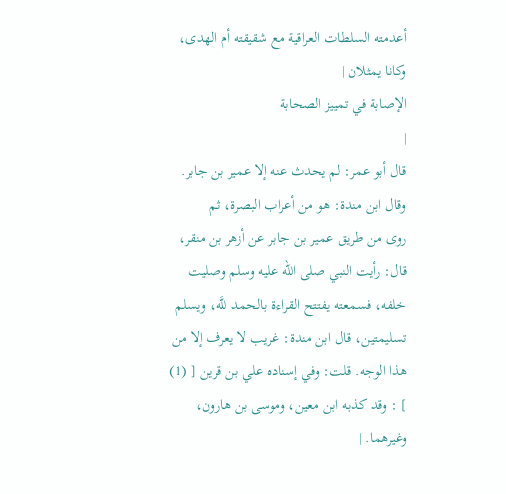أعدمته السلطات العراقية مع شقيقته أم الهدى، وكانا يمثلان |
الإصابة في تمييز الصحابة
|
قال أبو عمر: لم يحدث عنه إلا عمير بن جابر. وقال ابن مندة: هو من أعراب البصرة، ثم
روى من طريق عمير بن جابر عن أزهر بن منقر، قال: رأيت النبي صلى الله عليه وسلم وصليت خلفه، فسمعته يفتتح القراءة بالحمد للَّه، ويسلم تسليمتين، قال ابن مندة: غريب لا يعرف إلا من هذا الوجه. قلت: وفي إسناده علي بن قرين [ (1) ] : وقد كذبه ابن معين، وموسى بن هارون، وغيرهما. |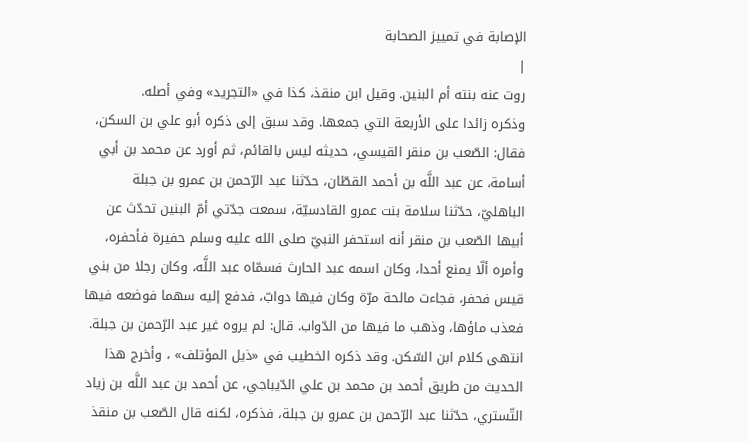الإصابة في تمييز الصحابة
|
روت عنه بنته أم البنين. وقيل ابن منقذ، كذا في «التجريد» وفي أصله.
وذكره زائدا على الأربعة التي جمعها. وقد سبق إلى ذكره أبو علي بن السكن، فقال: الصّعب بن منقر القيسي، حديثه ليس بالقائم، ثم أورد عن محمد بن أبي أسامة، عن عبد اللَّه بن أحمد القطّان، حدّثنا عبد الرّحمن بن عمرو بن جبلة الباهليّ، حدّثنا سلامة بنت عمرو القادسيّة، سمعت جدّتي أمّ البنين تحدّث عن أبيها الصّعب بن منقر أنه استحفر النبيّ صلى الله عليه وسلم حفيرة فأحفره، وأمره ألّا يمنع أحدا، وكان اسمه عبد الحارث فسمّاه عبد اللَّه، وكان رجلا من بني قيس فحفر، فجاءت مالحة مرّة وكان فيها دوابّ، فدفع إليه سهما فوضعه فيها فعذب ماؤها، وذهب ما فيها من الدّواب. قال: لم يروه غير عبد الرّحمن بن جبلة. انتهى كلام ابن السّكن. وقد ذكره الخطيب في «ذيل المؤتلف» ، وأخرج هذا الحديث من طريق أحمد بن محمد بن علي الدّيباجي، عن أحمد بن عبد اللَّه بن زياد التّستري، حدّثنا عبد الرّحمن بن عمرو بن جبلة، فذكره، لكنه قال الصّعب بن منقذ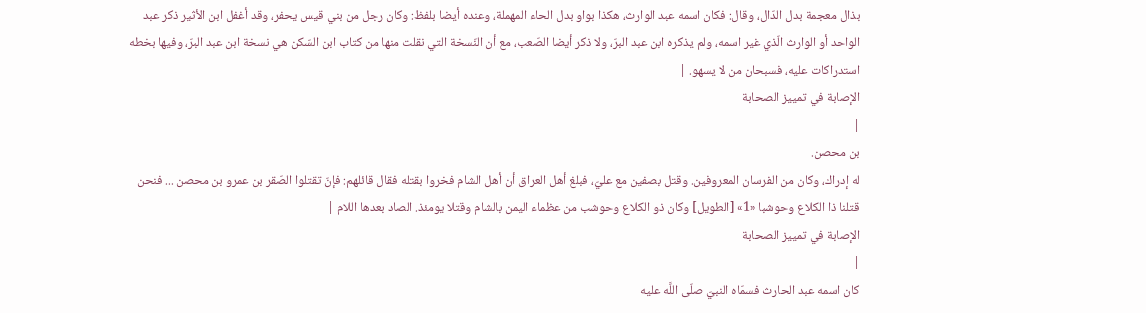بذال معجمة بدل الدّال، وقال: فكان اسمه عبد الوارث، هكذا بواو بدل الحاء المهملة، وعنده أيضا بلفظ: وكان رجل من بني قيس يحفر، وقد أغفل ابن الأثير ذكر عبد الواحد أو الوارث الّذي غير اسمه، ولم يذكره ابن عبد البرّ، ولا ذكر أيضا الصّعب، مع أن النّسخة التي نقلت منها من كتاب ابن السّكن هي نسخة ابن عبد البرّ، وفيها بخطه استدراكات عليه، فسبحان من لا يسهو. |
الإصابة في تمييز الصحابة
|
بن محصن.
له إدراك، وكان من الفرسان المعروفين. وقتل بصفين مع عليّ، فبلغ أهل العراق أن أهل الشام فخروا بقتله فقال قائلهم: فإنّ تقتلوا الصّقر بن عمرو بن محصن ... فنحن قتلنا ذا الكلاع وحوشبا «1» [الطويل] وكان ذو الكلاع وحوشب من عظماء اليمن بالشام وقتلا يومئذ. الصاد بعدها اللام |
الإصابة في تمييز الصحابة
|
كان اسمه عبد الحارث فسمّاه النبيّ صلّى اللَّه عليه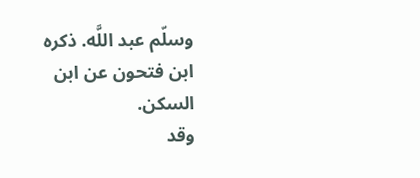وسلّم عبد اللَّه. ذكره ابن فتحون عن ابن السكن.
وقد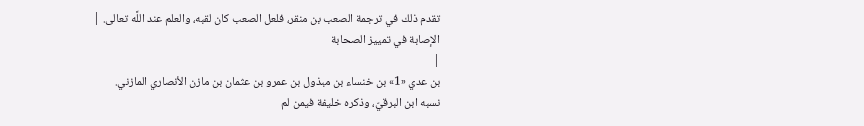تقدم ذلك في ترجمة الصعب بن منقر، فلعل الصعب كان لقبه، والعلم عند اللَّه تعالى. |
الإصابة في تمييز الصحابة
|
بن عدي «1» بن خنساء بن مبذول بن عمرو بن عثمان بن مازن الأنصاري المازني.
نسبه ابن البرقيّ، وذكره خليفة فيمن لم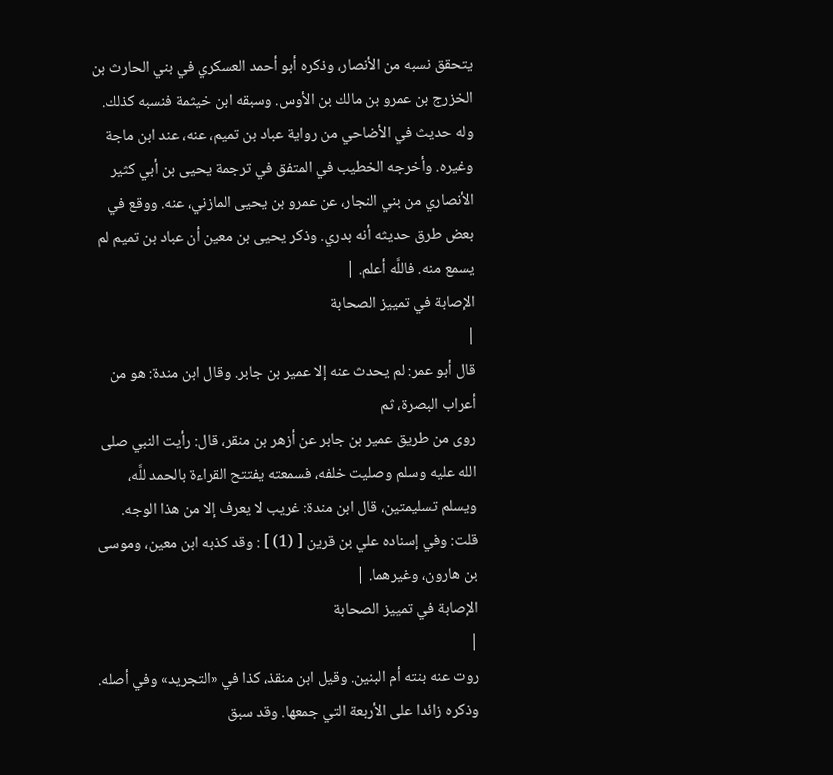يتحقق نسبه من الأنصار، وذكره أبو أحمد العسكري في بني الحارث بن الخزرج بن عمرو بن مالك بن الأوس. وسبقه ابن خيثمة فنسبه كذلك. وله حديث في الأضاحي من رواية عباد بن تميم، عنه، عند ابن ماجة وغيره. وأخرجه الخطيب في المتفق في ترجمة يحيى بن أبي كثير الأنصاري من بني النجار، عن عمرو بن يحيى المازني، عنه. ووقع في بعض طرق حديثه أنه بدري. وذكر يحيى بن معين أن عباد بن تميم لم يسمع منه. فاللَّه أعلم. |
الإصابة في تمييز الصحابة
|
قال أبو عمر: لم يحدث عنه إلا عمير بن جابر. وقال ابن مندة: هو من أعراب البصرة، ثم
روى من طريق عمير بن جابر عن أزهر بن منقر، قال: رأيت النبي صلى الله عليه وسلم وصليت خلفه، فسمعته يفتتح القراءة بالحمد للَّه، ويسلم تسليمتين، قال ابن مندة: غريب لا يعرف إلا من هذا الوجه. قلت: وفي إسناده علي بن قرين [ (1) ] : وقد كذبه ابن معين، وموسى بن هارون، وغيرهما. |
الإصابة في تمييز الصحابة
|
روت عنه بنته أم البنين. وقيل ابن منقذ، كذا في «التجريد» وفي أصله.
وذكره زائدا على الأربعة التي جمعها. وقد سبق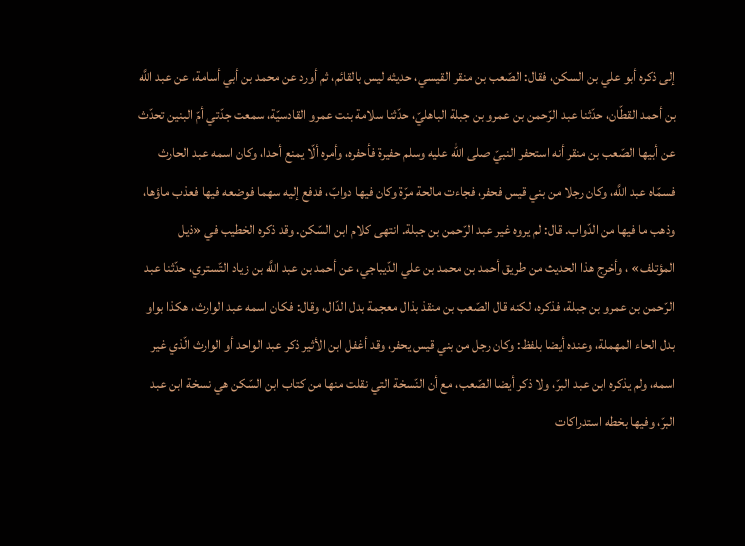إلى ذكره أبو علي بن السكن، فقال: الصّعب بن منقر القيسي، حديثه ليس بالقائم، ثم أورد عن محمد بن أبي أسامة، عن عبد اللَّه بن أحمد القطّان، حدّثنا عبد الرّحمن بن عمرو بن جبلة الباهليّ، حدّثنا سلامة بنت عمرو القادسيّة، سمعت جدّتي أمّ البنين تحدّث عن أبيها الصّعب بن منقر أنه استحفر النبيّ صلى الله عليه وسلم حفيرة فأحفره، وأمره ألّا يمنع أحدا، وكان اسمه عبد الحارث فسمّاه عبد اللَّه، وكان رجلا من بني قيس فحفر، فجاءت مالحة مرّة وكان فيها دوابّ، فدفع إليه سهما فوضعه فيها فعذب ماؤها، وذهب ما فيها من الدّواب. قال: لم يروه غير عبد الرّحمن بن جبلة. انتهى كلام ابن السّكن. وقد ذكره الخطيب في «ذيل المؤتلف» ، وأخرج هذا الحديث من طريق أحمد بن محمد بن علي الدّيباجي، عن أحمد بن عبد اللَّه بن زياد التّستري، حدّثنا عبد الرّحمن بن عمرو بن جبلة، فذكره، لكنه قال الصّعب بن منقذ بذال معجمة بدل الدّال، وقال: فكان اسمه عبد الوارث، هكذا بواو بدل الحاء المهملة، وعنده أيضا بلفظ: وكان رجل من بني قيس يحفر، وقد أغفل ابن الأثير ذكر عبد الواحد أو الوارث الّذي غير اسمه، ولم يذكره ابن عبد البرّ، ولا ذكر أيضا الصّعب، مع أن النّسخة التي نقلت منها من كتاب ابن السّكن هي نسخة ابن عبد البرّ، وفيها بخطه استدراكات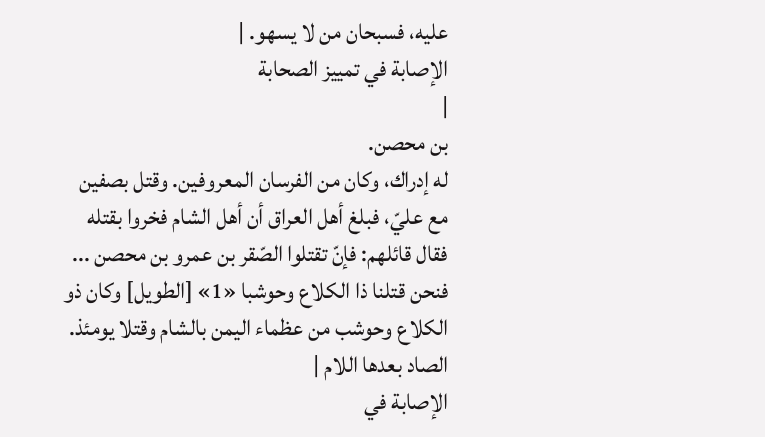عليه، فسبحان من لا يسهو. |
الإصابة في تمييز الصحابة
|
بن محصن.
له إدراك، وكان من الفرسان المعروفين. وقتل بصفين مع عليّ، فبلغ أهل العراق أن أهل الشام فخروا بقتله فقال قائلهم: فإنّ تقتلوا الصّقر بن عمرو بن محصن ... فنحن قتلنا ذا الكلاع وحوشبا «1» [الطويل] وكان ذو الكلاع وحوشب من عظماء اليمن بالشام وقتلا يومئذ. الصاد بعدها اللام |
الإصابة في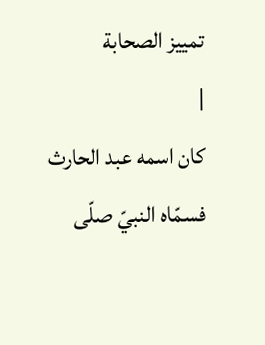تمييز الصحابة
|
كان اسمه عبد الحارث فسمّاه النبيّ صلّى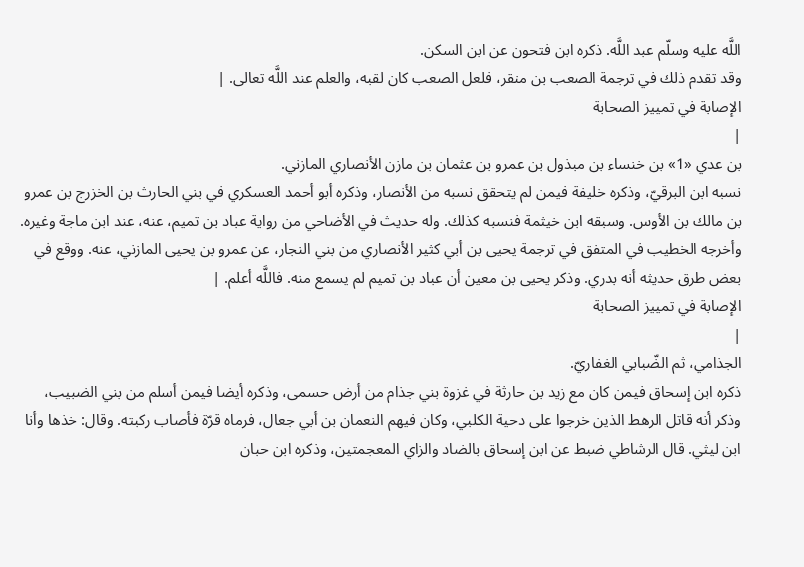اللَّه عليه وسلّم عبد اللَّه. ذكره ابن فتحون عن ابن السكن.
وقد تقدم ذلك في ترجمة الصعب بن منقر، فلعل الصعب كان لقبه، والعلم عند اللَّه تعالى. |
الإصابة في تمييز الصحابة
|
بن عدي «1» بن خنساء بن مبذول بن عمرو بن عثمان بن مازن الأنصاري المازني.
نسبه ابن البرقيّ، وذكره خليفة فيمن لم يتحقق نسبه من الأنصار، وذكره أبو أحمد العسكري في بني الحارث بن الخزرج بن عمرو بن مالك بن الأوس. وسبقه ابن خيثمة فنسبه كذلك. وله حديث في الأضاحي من رواية عباد بن تميم، عنه، عند ابن ماجة وغيره. وأخرجه الخطيب في المتفق في ترجمة يحيى بن أبي كثير الأنصاري من بني النجار، عن عمرو بن يحيى المازني، عنه. ووقع في بعض طرق حديثه أنه بدري. وذكر يحيى بن معين أن عباد بن تميم لم يسمع منه. فاللَّه أعلم. |
الإصابة في تمييز الصحابة
|
الجذامي، ثم الضّبابي الغفاريّ.
ذكره ابن إسحاق فيمن كان مع زيد بن حارثة في غزوة بني جذام من أرض حسمى، وذكره أيضا فيمن أسلم من بني الضبيب، وذكر أنه قاتل الرهط الذين خرجوا على دحية الكلبي، وكان فيهم النعمان بن أبي جعال، فرماه قرّة فأصاب ركبته. وقال: خذها وأنا ابن ليثي. قال الرشاطي ضبط عن ابن إسحاق بالضاد والزاي المعجمتين، وذكره ابن حبان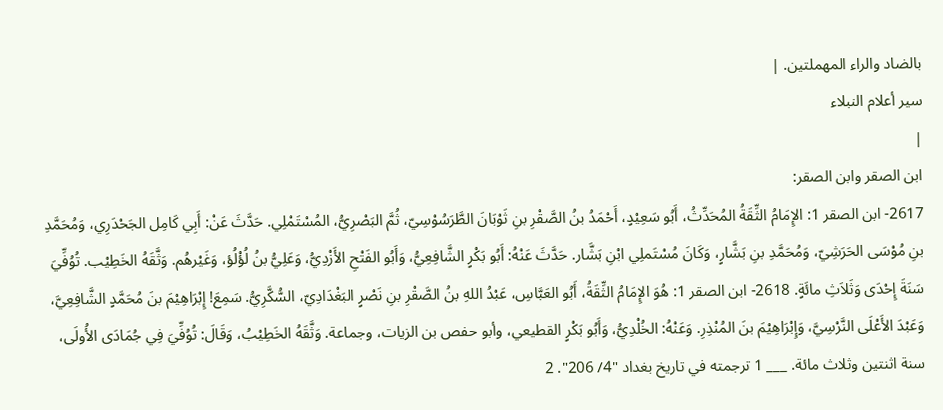بالضاد والراء المهملتين. |
سير أعلام النبلاء
|
ابن الصقر وابن الصقر:
2617- ابن الصقر 1: الإِمَامُ الثِّقَةُ المُحَدِّثُ، أَبُو سَعِيْدٍ، أَحْمَدُ بنُ الصَّقْرِ بنِ ثَوْبَانَ الطَّرَسُوْسِيّ، ثُمَّ البَصْرِيُّ، المُسْتَمْلِي. حَدَّثَ عَنْ: أَبِي كَامِل الجَحْدَرِي، وَمُحَمَّدِ بنِ مُوْسَى الحَرَشِيّ، وَمُحَمَّدِ بنِ بَشَّارٍ، وَكَانَ مُسْتَملِي ابْنِ بَشَّار. حَدَّثَ عَنْهُ: أَبُو بَكْرٍ الشَّافِعِيُّ، وَأَبُو الفَتْحِ الأَزْدِيُّ، وَعَلِيُّ بنُ لُؤْلُؤ، وَغَيْرهُم. وَثَّقَهُ الخَطِيْب. تُوُفِّيَ سَنَةَ إِحْدَى وَثَلاَثِ مائَةٍ. 2618- ابن الصقر 1: هُوَ الإِمَامُ الثِّقَةُ، أَبُو العَبَّاسِ، عَبْدُ اللهِ بنُ الصَّقْرِ بنِ نَصْرٍ البَغْدَادِيّ، السُّكَّرِيُّ. سَمِعَ! إِبْرَاهِيْمَ بنَ مُحَمَّدٍ الشَّافِعِيَّ، وَعَبْدَ الأَعْلَى النَّرْسِيَّ، وَإِبْرَاهِيْمَ بنَ المُنْذِرِ. وَعَنْهُ: الخُلْدِيُّ، وَأَبُو بَكْرٍ القطيعي، وأبو حفص بن الزيات، وجماعة. وَثَّقَهُ الخَطِيْبُ، وَقَالَ: تُوُفِّيَ فِي جُمَادَى الأُولَى، سنة اثنتين وثلاث مائة. ___ 1 ترجمته في تاريخ بغداد "4/ 206". 2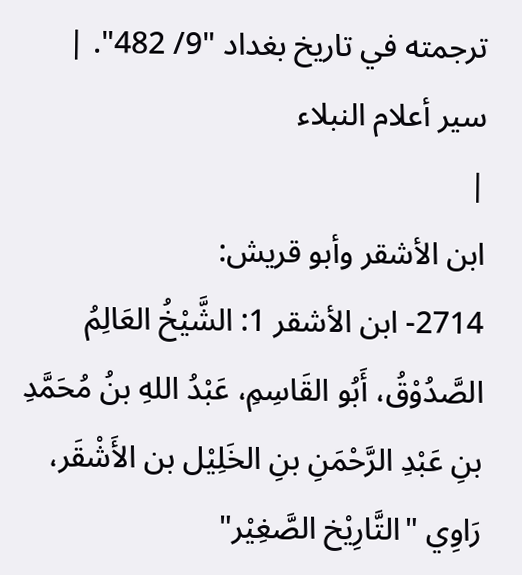ترجمته في تاريخ بغداد "9/ 482". |
سير أعلام النبلاء
|
ابن الأشقر وأبو قريش:
2714- ابن الأشقر 1: الشَّيْخُ العَالِمُ الصَّدُوْقُ، أَبُو القَاسِمِ، عَبْدُ اللهِ بنُ مُحَمَّدِ بنِ عَبْدِ الرَّحْمَنِ بنِ الخَلِيْل بن الأَشْقَر، رَاوِي "التَّارِيْخ الصَّغِيْر"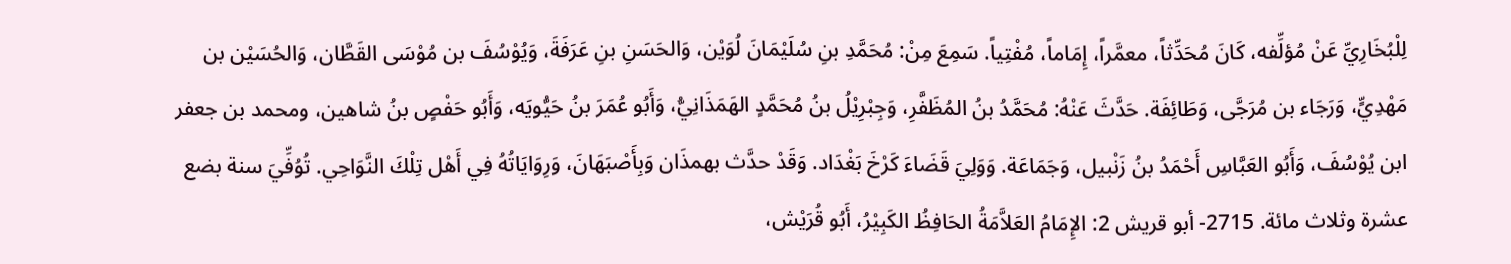لِلْبُخَارِيِّ عَنْ مُؤلِّفه، كَانَ مُحَدِّثاً، معمَّراً، إِمَاماً، مُفْتِياً. سَمِعَ مِنْ: مُحَمَّدِ بنِ سُلَيْمَانَ لُوَيْن، وَالحَسَنِ بنِ عَرَفَةَ، وَيُوْسُفَ بن مُوْسَى القَطَّان، وَالحُسَيْن بن مَهْدِيٍّ، وَرَجَاء بن مُرَجَّى، وَطَائِفَة. حَدَّثَ عَنْهُ: مُحَمَّدُ بنُ المُظَفَّرِ، وَجِبْرِيْلُ بنُ مُحَمَّدٍ الهَمَذَانِيُّ، وَأَبُو عُمَرَ بنُ حَيُّويَه، وَأَبُو حَفْصٍ بنُ شاهين، ومحمد بن جعفر ابن يُوْسُفَ، وَأَبُو العَبَّاسِ أَحْمَدُ بنُ زَنْبيل، وَجَمَاعَة. وَوَلِيَ قَضَاءَ كَرْخَ بَغْدَاد. وَقَدْ حدَّث بهمذَان وَبِأَصْبَهَانَ، وَرِوَايَاتُهُ فِي أَهْل تِلْكَ النَّوَاحِي. تُوُفِّيَ سنة بضع عشرة وثلاث مائة. 2715- أبو قريش 2: الإِمَامُ العَلاَّمَةُ الحَافِظُ الكَبِيْرُ، أَبُو قُرَيْش،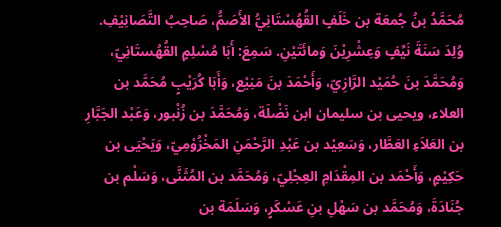مُحَمَّدُ بنُ جُمعَة بن خَلَفٍ القُهُسْتَانِيُّ الأَصَمُّ، صَاحِبُ التَّصَانِيْفِ. وُلِدَ سَنَةَ نَيِّفٍ وَعِشْرِيْنَ وَمائَتَيْنِ. سَمِعَ: أَبَا مُسْلِمٍ القُهُستَانِيّ، وَمُحَمَّدَ بنَ حُمَيْد الرَّازِيّ، وَأَحْمَدَ بنَ مَنِيْع، وَأَبَا كُرَيْبٍ مُحَمَّد بن العلاء، ويحيى بن سليمان ابن نَضْلَة، وَمُحَمَّدَ بن زُنْبور، وَعَبْد الجَبَّارِ بن العَلاَءِ العَطَّار، وَسَعِيْد بن عَبْدِ الرَّحْمَنِ المَخْزُوْمِيّ، وَيَحْيَى بن حَكِيْمٍ، وَأَحْمَد بن المِقْدَامِ العِجْلِيّ، وَمُحَمَّد بن المُثَنَّى، وَسَلْم بن جُنَادَةَ، وَمُحَمَّد بن سَهْلِ بنِ عَسْكَرٍ، وَسَلَمَة بن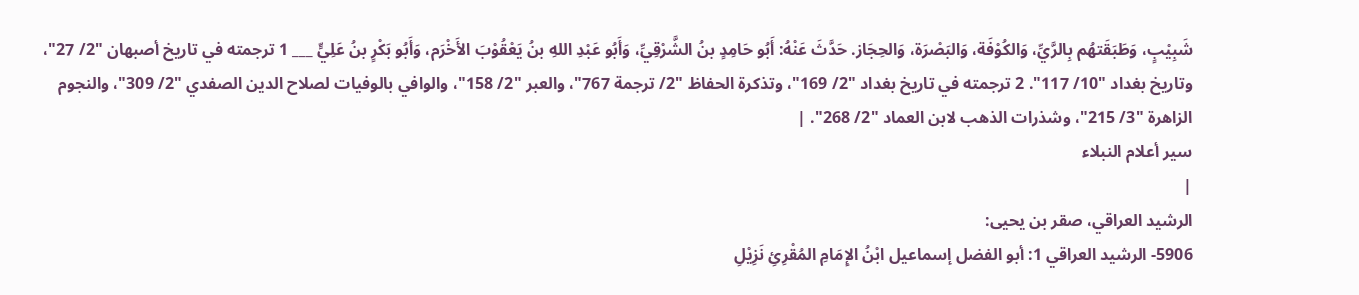شَبِيْبٍ، وَطَبَقَتهُم بِالرَّيِّ، وَالكُوْفَة، وَالبَصْرَة، وَالحِجَاز. حَدَّثَ عَنْهُ: أَبُو حَامِدٍ بنُ الشَّرْقِيِّ، وَأَبُو عَبْدِ اللهِ بنُ يَعْقُوْبَ الأَخْرَم، وَأَبُو بَكْرٍ بنُ عَلِيٍّ ___ 1 ترجمته في تاريخ أصبهان "2/ 27"، وتاريخ بغداد "10/ 117". 2 ترجمته في تاريخ بغداد "2/ 169"، وتذكرة الحفاظ "2/ ترجمة 767"، والعبر "2/ 158"، والوافي بالوفيات لصلاح الدين الصفدي "2/ 309"، والنجوم الزاهرة "3/ 215"، وشذرات الذهب لابن العماد "2/ 268". |
سير أعلام النبلاء
|
الرشيد العراقي، صقر بن يحيى:
5906- الرشيد العراقي 1: أبو الفضل إسماعيل ابْنُ الإِمَامِ المُقْرِئِ نَزِيْلِ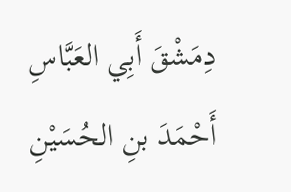دِمَشْقَ أَبِي العَبَّاسِ أَحْمَدَ بنِ الحُسَيْنِ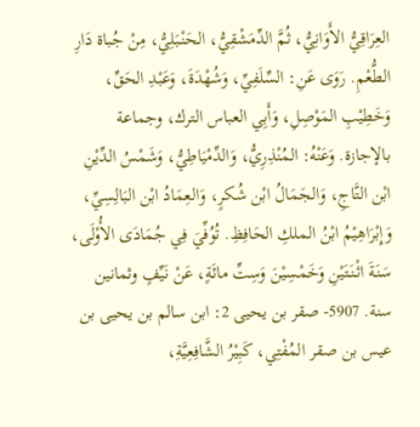العِرَاقِيُّ الأَوَانِيُّ، ثُمَّ الدِّمَشْقِيُّ، الحَنْبَلِيُّ، مِنْ جُباة دَارِ الطُّعْمِ. رَوَى عَنِ: السِّلَفِيِّ، وَشُهْدَةَ، وَعَبْدِ الحَقِّ، وَخَطِيْبِ المَوْصِلِ، وَأَبِي العباس الترك، وجماعة بالإجازة. وَعَنْهُ: المُنْذِرِيُّ، وَالدِّمْيَاطِيُّ، وَشَمْسُ الدِّيْنِ ابْن التَّاجِ، وَالجَمَالُ ابْن شُكرٍ، وَالعِمَادُ ابْن البَالِسِيِّ، وَإِبْرَاهِيْمُ ابْنُ الملكِ الحَافِظِ. تُوُفِّيَ فِي جُمَادَى الأُوْلَى، سَنَةَ اثْنَتَيْنِ وَخَمْسِيْنَ وَسِتِّ مائَةٍ، عَنْ نَيِّفٍ وثمانين سنة. 5907- صقر بن يحيى 2: ابن سالم بن يحيى بن عيس بن صقر المُفْتِي، كَبِيْرُ الشَّافِعِيَّةِ،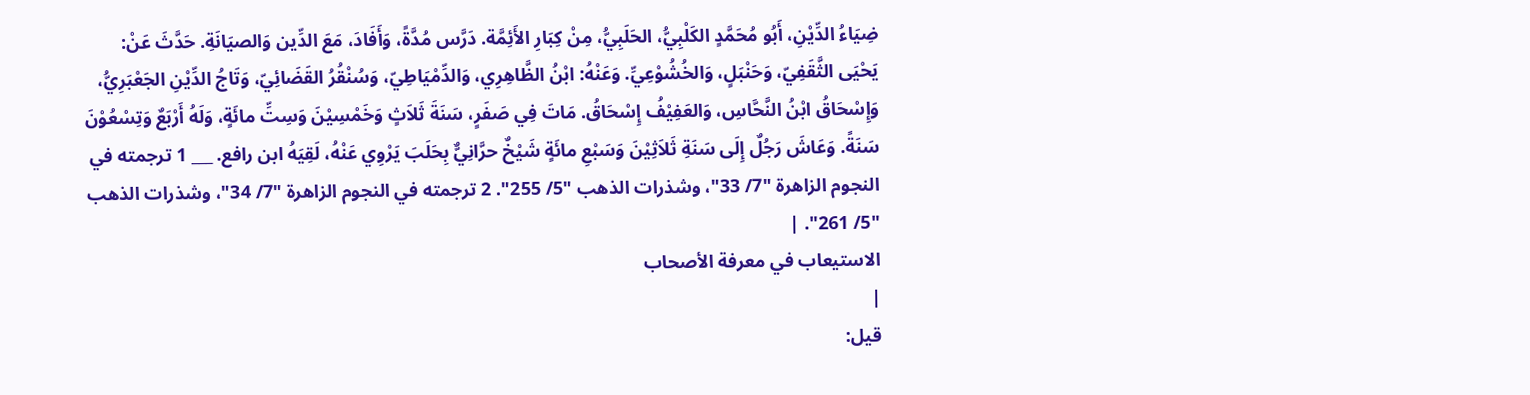ضِيَاءُ الدِّيْنِ، أَبُو مُحَمَّدٍ الكَلْبِيُّ، الحَلَبِيُّ، مِنْ كِبَارِ الأَئِمَّة. دَرَّس مُدَّةً، وَأَفَادَ، مَعَ الدِّين وَالصيَانَةِ. حَدَّثَ عَنْ: يَحْيَى الثَّقَفِيّ، وَحَنْبَلٍ، وَالخُشُوْعِيِّ. وَعَنْهُ: ابْنُ الظَّاهِرِي، وَالدِّمْيَاطِيّ، وَسُنْقُرُ القَضَائِيّ، وَتَاجُ الدِّيْنِ الجَعْبَرِيُّ، وَإِسْحَاقُ ابْنُ النَّحَّاسِ، وَالعَفِيْفُ إِسْحَاقُ. مَاتَ فِي صَفَرٍ، سَنَةَ ثَلاَثٍ وَخَمْسِيْنَ وَسِتِّ مائَةٍ، وَلَهُ أَرْبَعٌ وَتِسْعُوْنَ سَنَةً. وَعَاشَ رَجُلٌ إِلَى سَنَةِ ثَلاَثِيْنَ وَسَبْعِ مائَةٍ شَيْخٌ حرَّانِيٌّ بِحَلَبَ يَرْوِي عَنْهُ، لَقِيَهُ ابن رافع. ___ 1 ترجمته في النجوم الزاهرة "7/ 33"، وشذرات الذهب "5/ 255". 2 ترجمته في النجوم الزاهرة "7/ 34"، وشذرات الذهب "5/ 261". |
الاستيعاب في معرفة الأصحاب
|
قيل: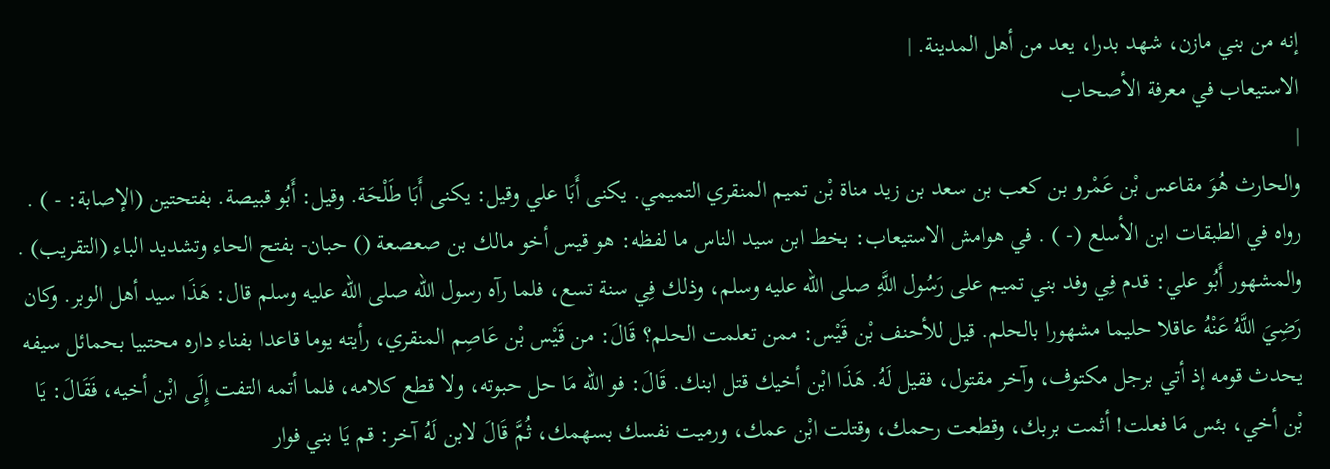إنه من بني مازن، شهد بدرا، يعد من أهل المدينة. |
الاستيعاب في معرفة الأصحاب
|
والحارث هُوَ مقاعس بْن عَمْرو بن كعب بن سعد بن زيد مناة بْن تميم المنقري التميمي. يكنى أَبَا علي وقيل: يكنى أَبَا طَلْحَة. وقيل: أَبُو قبيصة. بفتحتين (الإصابة: - ) . رواه في الطبقات ابن الأسلع (- ) . في هوامش الاستيعاب: بخط ابن سيد الناس ما لفظه: هو قيس أخو مالك بن صعصعة () حبان- بفتح الحاء وتشديد الباء (التقريب) . والمشهور أَبُو علي: قدم فِي وفد بني تميم على رَسُول اللَّهِ صلى الله عليه وسلم، وذلك فِي سنة تسع، فلما رآه رسول الله صلى الله عليه وسلم قال: هَذَا سيد أهل الوبر. وكان رَضِيَ اللَّهُ عَنْهُ عاقلا حليما مشهورا بالحلم. قيل للأحنف بْن قَيْس: ممن تعلمت الحلم؟ قَالَ: من قَيْس بْن عَاصِم المنقري، رأيته يوما قاعدا بفناء داره محتبيا بحمائل سيفه يحدث قومه إذ أتي برجل مكتوف، وآخر مقتول، فقيل لَهُ. هَذَا ابْن أخيك قتل ابنك. قَالَ: فو الله مَا حل حبوته، ولا قطع كلامه، فلما أتمه التفت إِلَى ابْن أخيه، فَقَالَ: يَا بْن أخي، بئس مَا فعلت! أثمت بربك، وقطعت رحمك، وقتلت ابْن عمك، ورميت نفسك بسهمك، ثُمَّ قَالَ لابن لَهُ آخر: قم يَا بني فوار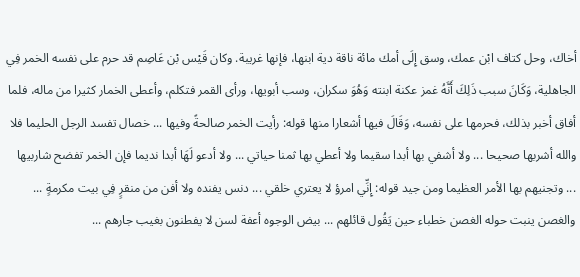أخاك، وحل كتاف ابْن عمك، وسق إِلَى أمك مائة ناقة دية ابنها، فإنها غريبة. وكان قَيْس بْن عَاصِم قد حرم على نفسه الخمر فِي الجاهلية، وَكَانَ سبب ذَلِكَ أَنَّهُ غمز عكنة ابنته وَهُوَ سكران، وسب أبويها، ورأى القمر فتكلم، وأعطى الخمار كثيرا من ماله، فلما أفاق أخبر بذلك، فحرمها على نفسه، وَقَالَ فيها أشعارا منها قوله: رأيت الخمر صالحةً وفيها ... خصال تفسد الرجل الحليما فلا والله أشربها صحيحا ... ولا أشفي بها أبدا سقيما ولا أعطي بها ثمنا حياتي ... ولا أدعو لَهَا أبدا نديما فإن الخمر تفضح شاربيها ... وتجنيهم بها الأمر العظيما ومن جيد قوله: إِنِّي امرؤ لا يعتري خلقي ... دنس يفنده ولا أفن من منقرٍ فِي بيت مكرمةٍ ... والغصن ينبت حوله الغصن خطباء حين يَقُول قائلهم ... بيض الوجوه أعفة لسن لا يفطنون بغيب جارهم ...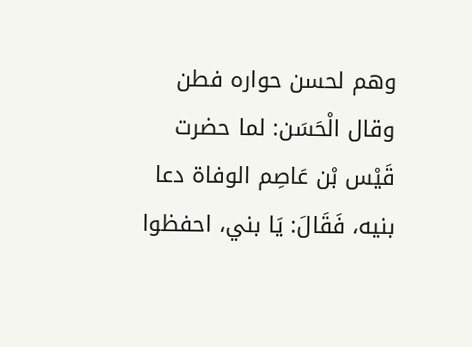وهم لحسن حواره فطن وقال الْحَسَن: لما حضرت قَيْس بْن عَاصِم الوفاة دعا بنيه، فَقَالَ: يَا بني، احفظوا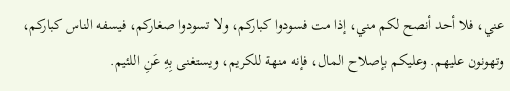عني، فلا أحد أنصح لكم مني، إذا مت فسودوا كباركم، ولا تسودوا صغاركم، فيسفه الناس كباركم، وتهونون عليهم. وعليكم بإصلاح المال، فإنه منهة للكريم، ويستغنى بِهِ عَنِ اللئيم.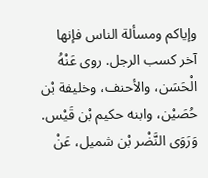وإياكم ومسألة الناس فإنها آخر كسب الرجل. روى عَنْهُ الْحَسَن، والأحنف، وخليفة بْن حُصَيْن، وابنه حكيم بْن قَيْس. وَرَوَى النَّضْر بْن شميل، عَنْ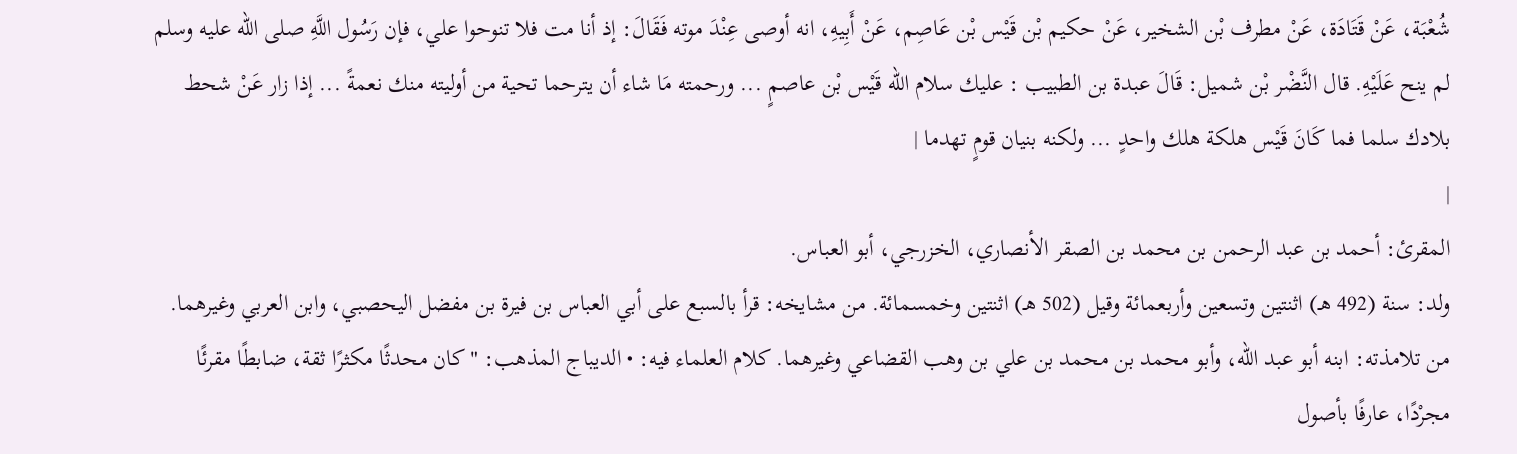شُعْبَة، عَنْ قَتَادَة، عَنْ مطرف بْن الشخير، عَنْ حكيم بْن قَيْس بْن عَاصِم، عَنْ أَبِيهِ، انه أوصى عِنْدَ موته فَقَالَ: إذ أنا مت فلا تنوحوا علي، فإن رَسُول اللَّهِ صلى الله عليه وسلم لم ينح عَلَيْهِ. قال النَّضْر بْن شميل: قَالَ عبدة بن الطبيب : عليك سلام الله قَيْس بْن عاصمٍ ... ورحمته مَا شاء أن يترحما تحية من أوليته منك نعمةً ... إذا زار عَنْ شحط بلادك سلما فما كَانَ قَيْس هلكة هلك واحدٍ ... ولكنه بنيان قومٍ تهدما |
|
المقرئ: أحمد بن عبد الرحمن بن محمد بن الصقر الأنصاري، الخزرجي، أبو العباس.
ولد: سنة (492 هـ) اثنتين وتسعين وأربعمائة وقيل (502 هـ) اثنتين وخمسمائة. من مشايخه: قرأ بالسبع على أبي العباس بن فيرة بن مفضل اليحصبي، وابن العربي وغيرهما. من تلامذته: ابنه أبو عبد الله، وأبو محمد بن محمد بن علي بن وهب القضاعي وغيرهما. كلام العلماء فيه: • الديباج المذهب: "كان محدثًا مكثرًا ثقة، ضابطًا مقرئًا مجرْدًا، عارفًا بأصول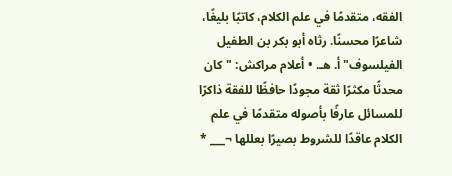الفقه، متقدمًا في علم الكلام، كاتبًا بليغًا، شاعرًا محسنًا. رثاه أبو بكر بن الطفيل الفيلسوف" أ. هـ. • أعلام مراكش: "كان محدثًا مكثرًا ثقة مجودًا حافظًا للفقة ذاكرًا للمسائل عارفًا بأصوله متقدمًا في علم الكلام عاقدًا للشروط بصيرًا بعللها ¬___ *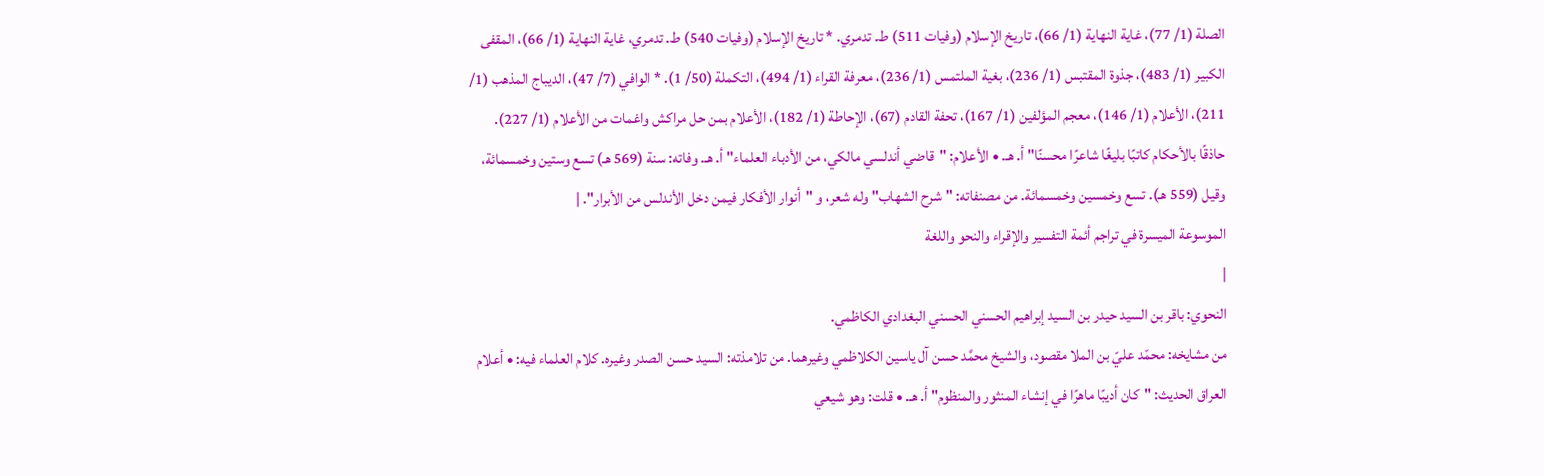الصلة (1/ 77)، غاية النهاية (1/ 66)، تاريخ الإسلام (وفيات 511) ط. تدمري. * تاريخ الإسلام (وفيات 540) ط. تدمري، غاية النهاية (1/ 66)، المقفى الكبير (1/ 483)، جذوة المقتبس (1/ 236)، بغية الملتمس (1/ 236)، معرفة القراء (1/ 494)، التكملة (50/ 1). * الوافي (7/ 47)، الديباج المذهب (1/ 211)، الأعلام (1/ 146)، معجم المؤلفين (1/ 167)، تحفة القادم (67)، الإحاطة (1/ 182)، الأعلام بمن حل مراكش واغمات من الأعلام (1/ 227). حاذقًا بالأحكام كاتبًا بليغًا شاعرًا محسنًا" أ. هـ. • الأعلام: "قاضي أندلسي مالكي، من الأدباء العلماء" أ. هـ. وفاته: سنة (569 هـ) تسع وستين وخمسمائة، وقيل (559 هـ). تسع وخمسين وخمسمائة. من مصنفاته: "شرح الشهاب" وله شعر، و "أنوار الأفكار فيمن دخل الأندلس من الأبرار". |
الموسوعة الميسرة في تراجم أئمة التفسير والإقراء والنحو واللغة
|
النحوي: باقر بن السيد حيدر بن السيد إبراهيم الحسني الحسني البغدادي الكاظمي.
من مشايخه: محمّد عليّ بن الملا مقصود، والشيخ محمَّد حسن آل ياسين الكلاظمي وغيرهما. من تلامذته: السيد حسن الصدر وغيره. كلام العلماء فيه: • أعلام العراق الحديث: "كان أديبًا ماهرًا في إنشاء المنثور والمنظوم" أ. هـ. • قلت: وهو شيعي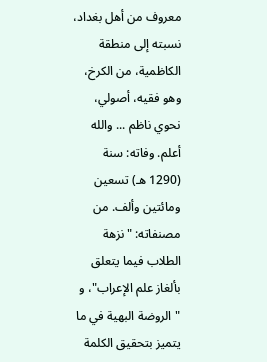معروف من أهل بغداد، نسبته إلى منطقة الكاظمية، من الكرخ، وهو فقيه، أصولي، نحوي ناظم ... والله أعلم. وفاته: سنة (1290 هـ) تسعين ومائتين وألف. من مصنفاته: "نزهة الطلاب فيما يتعلق بألغاز علم الإعراب"، و "الروضة البهية في ما يتميز بتحقيق الكلمة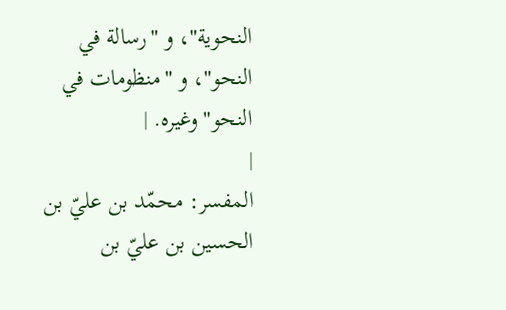النحوية"، و "رسالة في النحو"، و "منظومات في النحو" وغيره. |
|
المفسر: محمّد بن عليّ بن الحسين بن عليّ بن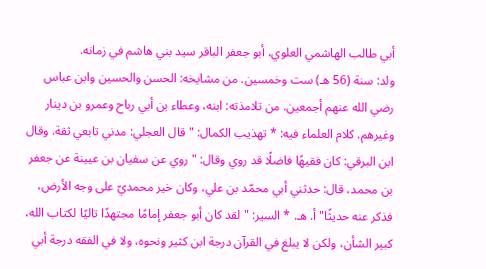أبي طالب الهاشمي العلوي، أبو جعفر الباقر سيد بني هاشم في زمانه.
ولد: سنة (56 هـ) ست وخمسين. من مشايخه: الحسن والحسين وابن عباس رضي الله عنهم أجمعين. من تلامذته: ابنه، وعطاء بن أبي رباح وعمرو بن دينار وغيرهم. كلام العلماء فيه: * تهذيب الكمال: "قال العجلي: مدني تابعي ثقة. وقال ابن البرقي: كان فقيهًا فاضلًا قد روي وقال: "روي عن سفيان بن عيينة عن جعفر بن محمد، قال: حدثني أبي محمّد بن علي، وكان خير محمديّ على وجه الأرض، فذكر عنه حديثًا" أ. هـ. * السير: "لقد كان أبو جعفر إمامًا مجتهدًا تاليًا لكتاب الله، كبير الشأن، ولكن لا يبلغ في القرآن درجة ابن كثير ونحوه، ولا في الفقه درجة أبي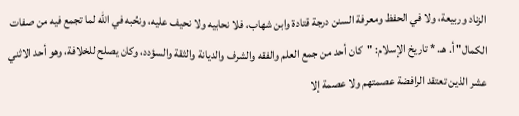الزناد وربيعة، ولا في الحفظ ومعرفة السنن درجة قتادة وابن شهاب، فلا نحابيه ولا نحيف عليه، ونحُبه في الله لما تجمع فيه من صفات الكمال" أ. هـ. * تاريخ الإسلام: "كان أحد من جمع العلم والفقه والشرف والديانة والثقة والسؤدد، وكان يصلح للخلافة، وهو أحد الاثني عشر الذين تعتقد الرافضة عصمتهم ولا عصمة إلا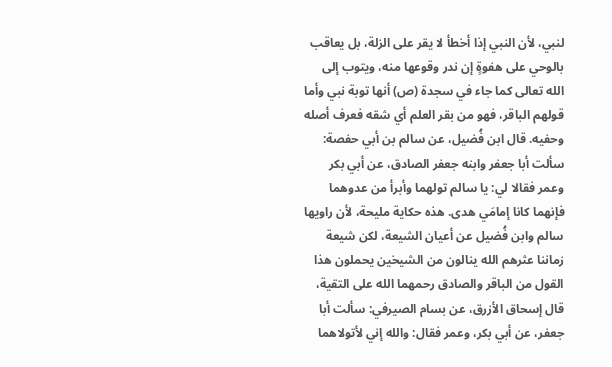لنبي، لأن النبي إذا أخطأ لا يقر على الزلة، بل يعاقب بالوحي على هفوةٍ إن ندر وقوعها منه، ويتوب إلى الله تعالى كما جاء في سجدة (ص) أنها توبة نبي وأما قولهم الباقر، فهو من بقر العلم أي شقه فعرف أصله وحفيه. قال ابن فُضيل، عن سالم بن أبي حفصة: سألت أبا جعفر وابنه جعفر الصادق، عن أبي بكر وعمر فقالا لي: يا سالم تولهما وأبرأ من عدوهما فإنهما كانا إمامَي هدى. هذه حكاية مليحة، لأن راويها سالم وابن فُضيل عن أعيان الشيعة، لكن شيعة زماننا عثرهم الله ينالون من الشيخين يحملون هذا القول من الباقر والصادق رحمهما الله على التقية، قال إسحاق الأزرق، عن بسام الصيرفي: سألت أبا جعفر، عن أبي بكر، وعمر فقال: والله إني لأتولاهما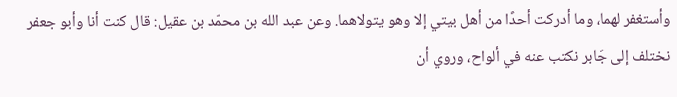وأستغفر لهما، وما أدركت أحدًا من أهل بيتي إلا وهو يتولاهما. وعن عبد الله بن محمّد بن عقيل: قال كنت أنا وأبو جعفر نختلف إلى جَابر نكتب عنه في ألواح، وروي أن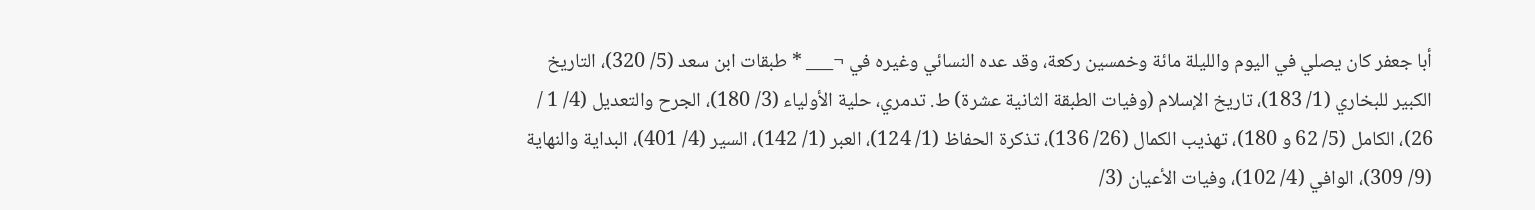أبا جعفر كان يصلي في اليوم والليلة مائة وخمسين ركعة، وقد عده النسائي وغيره في ¬___ * طبقات ابن سعد (5/ 320)، التاريخ الكبير للبخاري (1/ 183)، تاريخ الإسلام (وفيات الطبقة الثانية عشرة) ط. تدمري، حلية الأولياء (3/ 180)، الجرح والتعديل (4/ 1 / 26)، الكامل (5/ 62 و 180)، تهذيب الكمال (26/ 136)، تذكرة الحفاظ (1/ 124)، العبر (1/ 142)، السير (4/ 401)، البداية والنهاية (9/ 309)، الوافي (4/ 102)، وفيات الأعيان (3/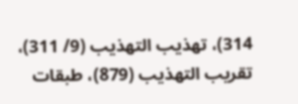314)، تهذيب التهذيب (9/ 311)، تقريب التهذيب (879)، طبقات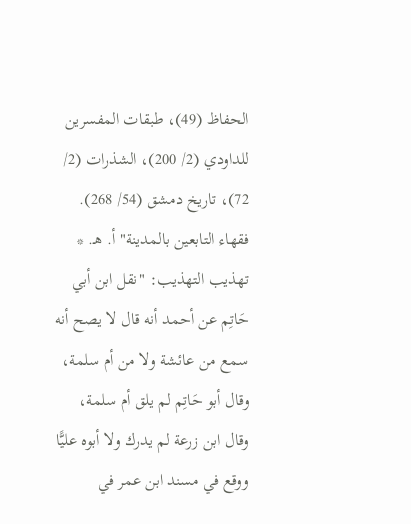الحفاظ (49)، طبقات المفسرين للداودي (2/ 200)، الشذرات (2/ 72)، تاريخ دمشق (54/ 268). فقهاء التابعين بالمدينة" أ. هـ. * تهذيب التهذيب: "نقل ابن أبي حَاتِم عن أحمد أنه قال لا يصح أنه سمع من عائشة ولا من أم سلمة، وقال أبو حَاتِم لم يلق أم سلمة، وقال ابن زرعة لم يدرك ولا أبوه عليًّا ووقع في مسند ابن عمر في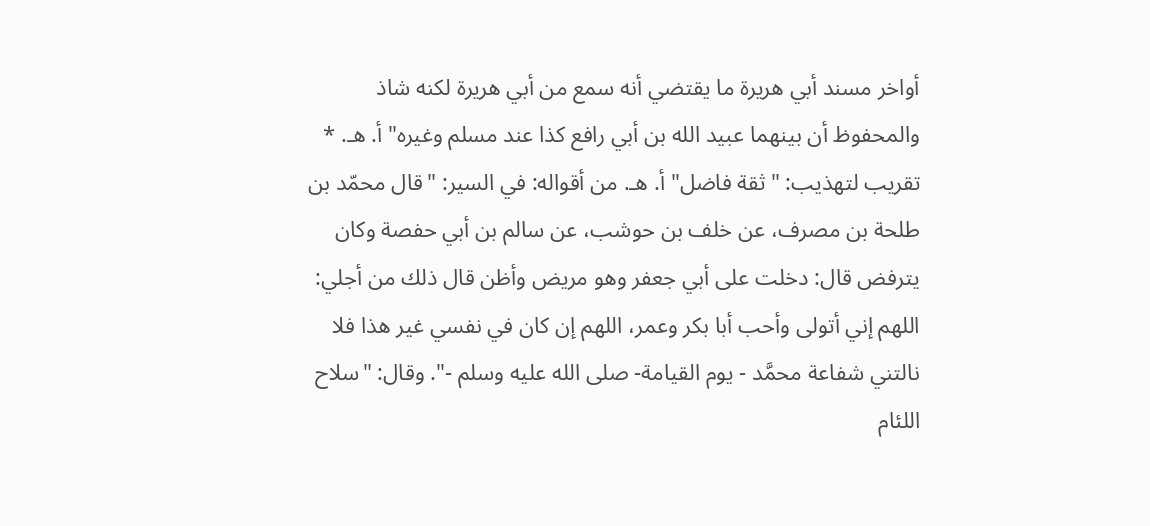أواخر مسند أبي هريرة ما يقتضي أنه سمع من أبي هريرة لكنه شاذ والمحفوظ أن بينهما عبيد الله بن أبي رافع كذا عند مسلم وغيره" أ. هـ. * تقريب لتهذيب: "ثقة فاضل" أ. هـ. من أقواله: في السير: "قال محمّد بن طلحة بن مصرف، عن خلف بن حوشب، عن سالم بن أبي حفصة وكان يترفض قال: دخلت على أبي جعفر وهو مريض وأظن قال ذلك من أجلي: اللهم إني أتولى وأحب أبا بكر وعمر، اللهم إن كان في نفسي غير هذا فلا نالتني شفاعة محمَّد - يوم القيامة- صلى الله عليه وسلم -". وقال: "سلاح اللئام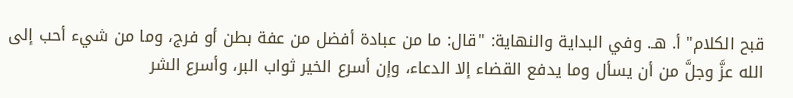قبح الكلام" أ. هـ. وفي البداية والنهاية: "قال: ما من عبادة أفضل من عفة بطن أو فرج، وما من شيء أحب إلى الله عزَّ وجلَّ من أن يسأل وما يدفع القضاء إلا الدعاء، وإن أسرع الخير ثواب البر، وأسرع الشر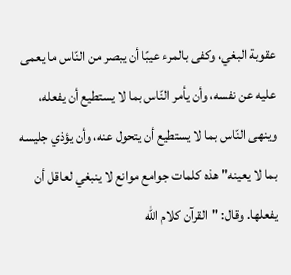عقوبة البغي، وكفى بالمرء عيبًا أن يبصر من النّاس ما يعمى عليه عن نفسه، وأن يأمر النّاس بما لا يستطيع أن يفعله، وينهى النّاس بما لا يستطيع أن يتحول عنه، وأن يؤذي جليسه بما لا يعينه" هذه كلمات جوامع موانع لا ينبغي لعاقل أن يفعلها. وقال: "القرآن كلام الله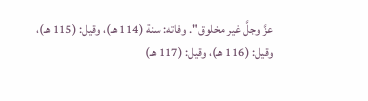عزَّ وجلَّ غير مخلوق". وفاته: سنة (114 هـ)، وقيل: (115 هـ)، وقيل: (116 هـ)، وقيل: (117 هـ)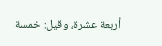أربعة عشرة، وقيل: خمسة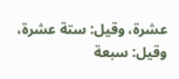عشرة، وقيل: ستة عشرة، وقيل: سبعة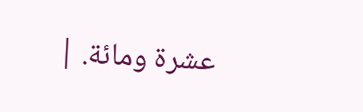عشرة ومائة. |